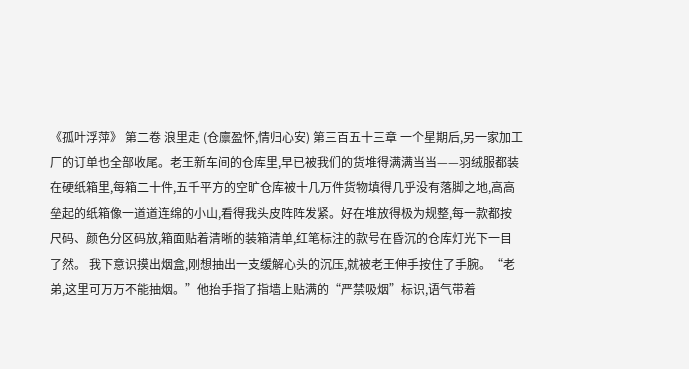《孤叶浮萍》 第二卷 浪里走 (仓廪盈怀,情归心安) 第三百五十三章 一个星期后,另一家加工厂的订单也全部收尾。老王新车间的仓库里,早已被我们的货堆得满满当当——羽绒服都装在硬纸箱里,每箱二十件,五千平方的空旷仓库被十几万件货物填得几乎没有落脚之地,高高垒起的纸箱像一道道连绵的小山,看得我头皮阵阵发紧。好在堆放得极为规整,每一款都按尺码、颜色分区码放,箱面贴着清晰的装箱清单,红笔标注的款号在昏沉的仓库灯光下一目了然。 我下意识摸出烟盒,刚想抽出一支缓解心头的沉压,就被老王伸手按住了手腕。“老弟,这里可万万不能抽烟。”他抬手指了指墙上贴满的“严禁吸烟”标识,语气带着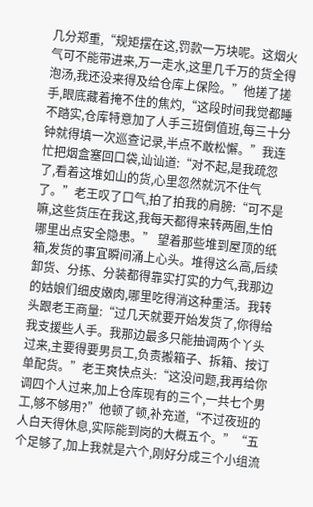几分郑重,“规矩摆在这,罚款一万块呢。这烟火气可不能带进来,万一走水,这里几千万的货全得泡汤,我还没来得及给仓库上保险。”他搓了搓手,眼底藏着掩不住的焦灼,“这段时间我觉都睡不踏实,仓库特意加了人手三班倒值班,每三十分钟就得填一次巡查记录,半点不敢松懈。”我连忙把烟盒塞回口袋,讪讪道:“对不起,是我疏忽了,看着这堆如山的货,心里忽然就沉不住气了。”老王叹了口气,拍了拍我的肩膀:“可不是嘛,这些货压在我这,我每天都得来转两圈,生怕哪里出点安全隐患。” 望着那些堆到屋顶的纸箱,发货的事宜瞬间涌上心头。堆得这么高,后续卸货、分拣、分装都得靠实打实的力气,我那边的姑娘们细皮嫩肉,哪里吃得消这种重活。我转头跟老王商量:“过几天就要开始发货了,你得给我支援些人手。我那边最多只能抽调两个丫头过来,主要得要男员工,负责搬箱子、拆箱、按订单配货。”老王爽快点头:“这没问题,我再给你调四个人过来,加上仓库现有的三个,一共七个男工,够不够用?”他顿了顿,补充道,“不过夜班的人白天得休息,实际能到岗的大概五个。”“五个足够了,加上我就是六个,刚好分成三个小组流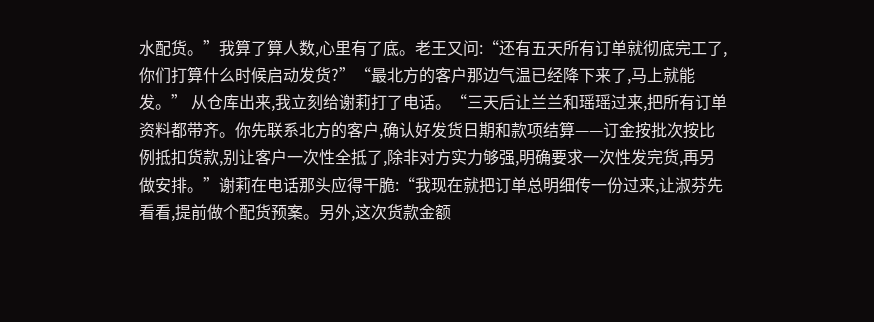水配货。”我算了算人数,心里有了底。老王又问:“还有五天所有订单就彻底完工了,你们打算什么时候启动发货?”“最北方的客户那边气温已经降下来了,马上就能发。” 从仓库出来,我立刻给谢莉打了电话。“三天后让兰兰和瑶瑶过来,把所有订单资料都带齐。你先联系北方的客户,确认好发货日期和款项结算——订金按批次按比例抵扣货款,别让客户一次性全抵了,除非对方实力够强,明确要求一次性发完货,再另做安排。”谢莉在电话那头应得干脆:“我现在就把订单总明细传一份过来,让淑芬先看看,提前做个配货预案。另外,这次货款金额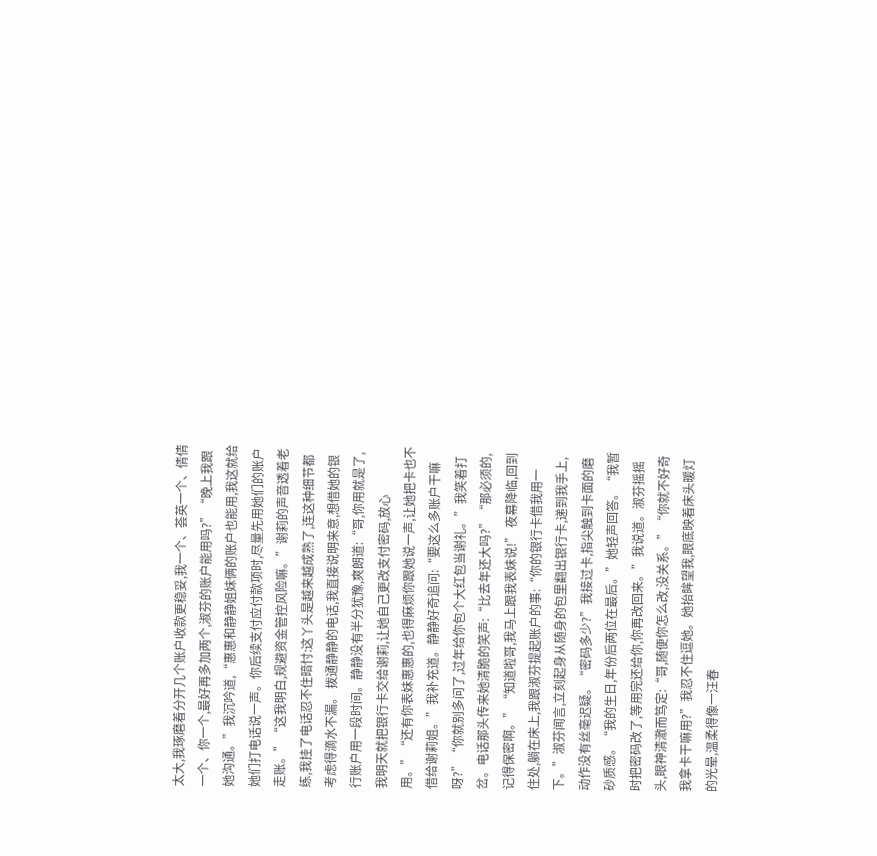太大,我琢磨着分开几个账户收款更稳妥,我一个、荟英一个、倩倩一个、你一个,最好再多加两个,淑芬的账户能用吗?”“晚上我跟她沟通。”我沉吟道,“惠惠和静静姐妹俩的账户也能用,我这就给她们打电话说一声。你后续支付应付款项时,尽量先用她们的账户走账。”“这我明白,规避资金管控风险嘛。”谢莉的声音透着老练,我挂了电话忍不住暗忖:这丫头是越来越成熟了,连这种细节都考虑得滴水不漏。 拨通静静的电话,我直接说明来意,想借她的银行账户用一段时间。静静没有半分犹豫,爽朗道:“哥,你用就是了,我明天就把银行卡交给谢莉,让她自己更改支付密码,放心用。”“还有你表妹惠惠的,也得麻烦你跟她说一声,让她把卡也不借给谢莉姐。”我补充道。静静好奇追问:“要这么多账户干嘛呀?”“你就别多问了,过年给你包个大红包当谢礼。”我笑着打岔。电话那头传来她清脆的笑声:“比去年还大吗?”“那必须的,记得保密啊。”“知道啦哥,我马上跟我表妹说!” 夜幕降临,回到住处,躺在床上,我跟淑芬提起账户的事:“你的银行卡借我用一下。”淑芬闻言,立刻起身从随身的包里翻出银行卡,递到我手上,动作没有丝毫迟疑。“密码多少?”我接过卡,指尖触到卡面的磨砂质感。“我的生日,年份后两位在最后。”她轻声回答。“我暂时把密码改了,等用完还给你,你再改回来。”我说道。淑芬摇摇头,眼神清澈而笃定:“哥,随便你怎么改,没关系。”“你就不好奇我拿卡干嘛用?”我忍不住逗她。她抬眸望我,眼底映着床头暖灯的光晕,温柔得像一汪春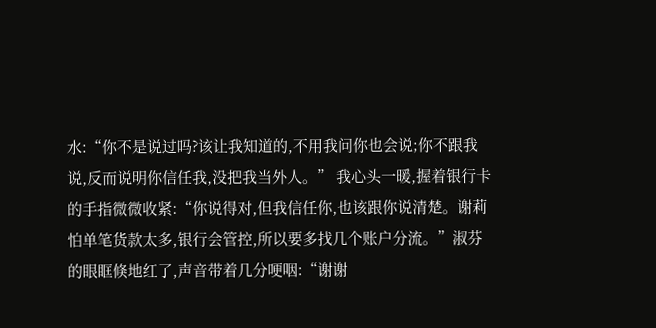水:“你不是说过吗?该让我知道的,不用我问你也会说;你不跟我说,反而说明你信任我,没把我当外人。” 我心头一暖,握着银行卡的手指微微收紧:“你说得对,但我信任你,也该跟你说清楚。谢莉怕单笔货款太多,银行会管控,所以要多找几个账户分流。”淑芬的眼眶倏地红了,声音带着几分哽咽:“谢谢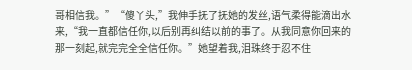哥相信我。”“傻丫头,”我伸手抚了抚她的发丝,语气柔得能滴出水来,“我一直都信任你,以后别再纠结以前的事了。从我同意你回来的那一刻起,就完完全全信任你。”她望着我,泪珠终于忍不住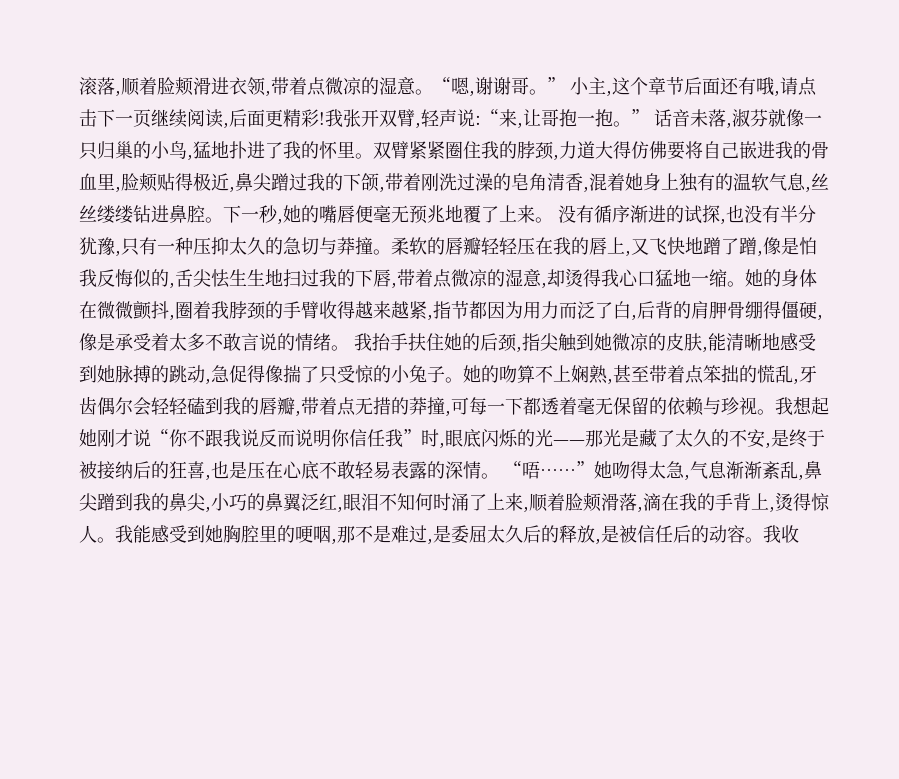滚落,顺着脸颊滑进衣领,带着点微凉的湿意。“嗯,谢谢哥。” 小主,这个章节后面还有哦,请点击下一页继续阅读,后面更精彩!我张开双臂,轻声说:“来,让哥抱一抱。” 话音未落,淑芬就像一只归巢的小鸟,猛地扑进了我的怀里。双臂紧紧圈住我的脖颈,力道大得仿佛要将自己嵌进我的骨血里,脸颊贴得极近,鼻尖蹭过我的下颌,带着刚洗过澡的皂角清香,混着她身上独有的温软气息,丝丝缕缕钻进鼻腔。下一秒,她的嘴唇便毫无预兆地覆了上来。 没有循序渐进的试探,也没有半分犹豫,只有一种压抑太久的急切与莽撞。柔软的唇瓣轻轻压在我的唇上,又飞快地蹭了蹭,像是怕我反悔似的,舌尖怯生生地扫过我的下唇,带着点微凉的湿意,却烫得我心口猛地一缩。她的身体在微微颤抖,圈着我脖颈的手臂收得越来越紧,指节都因为用力而泛了白,后背的肩胛骨绷得僵硬,像是承受着太多不敢言说的情绪。 我抬手扶住她的后颈,指尖触到她微凉的皮肤,能清晰地感受到她脉搏的跳动,急促得像揣了只受惊的小兔子。她的吻算不上娴熟,甚至带着点笨拙的慌乱,牙齿偶尔会轻轻磕到我的唇瓣,带着点无措的莽撞,可每一下都透着毫无保留的依赖与珍视。我想起她刚才说“你不跟我说反而说明你信任我”时,眼底闪烁的光——那光是藏了太久的不安,是终于被接纳后的狂喜,也是压在心底不敢轻易表露的深情。 “唔……”她吻得太急,气息渐渐紊乱,鼻尖蹭到我的鼻尖,小巧的鼻翼泛红,眼泪不知何时涌了上来,顺着脸颊滑落,滴在我的手背上,烫得惊人。我能感受到她胸腔里的哽咽,那不是难过,是委屈太久后的释放,是被信任后的动容。我收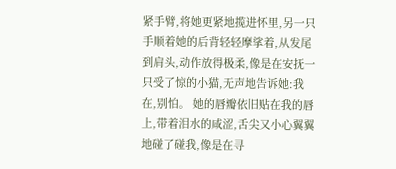紧手臂,将她更紧地揽进怀里,另一只手顺着她的后背轻轻摩挲着,从发尾到肩头,动作放得极柔,像是在安抚一只受了惊的小猫,无声地告诉她:我在,别怕。 她的唇瓣依旧贴在我的唇上,带着泪水的咸涩,舌尖又小心翼翼地碰了碰我,像是在寻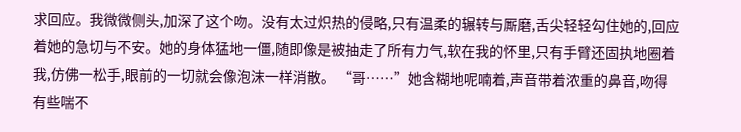求回应。我微微侧头,加深了这个吻。没有太过炽热的侵略,只有温柔的辗转与厮磨,舌尖轻轻勾住她的,回应着她的急切与不安。她的身体猛地一僵,随即像是被抽走了所有力气,软在我的怀里,只有手臂还固执地圈着我,仿佛一松手,眼前的一切就会像泡沫一样消散。 “哥……”她含糊地呢喃着,声音带着浓重的鼻音,吻得有些喘不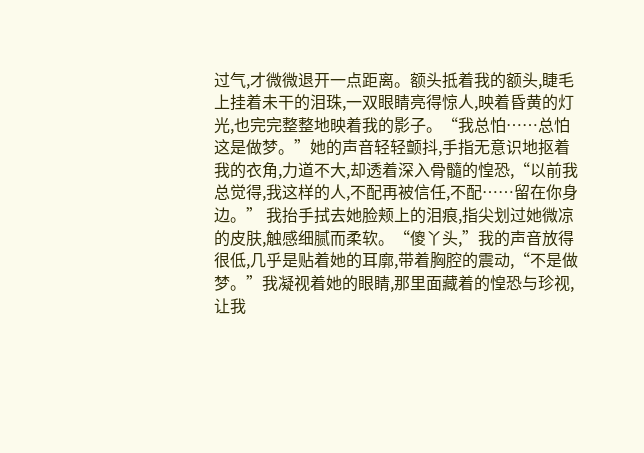过气,才微微退开一点距离。额头抵着我的额头,睫毛上挂着未干的泪珠,一双眼睛亮得惊人,映着昏黄的灯光,也完完整整地映着我的影子。“我总怕……总怕这是做梦。”她的声音轻轻颤抖,手指无意识地抠着我的衣角,力道不大,却透着深入骨髓的惶恐,“以前我总觉得,我这样的人,不配再被信任,不配……留在你身边。” 我抬手拭去她脸颊上的泪痕,指尖划过她微凉的皮肤,触感细腻而柔软。“傻丫头,”我的声音放得很低,几乎是贴着她的耳廓,带着胸腔的震动,“不是做梦。”我凝视着她的眼睛,那里面藏着的惶恐与珍视,让我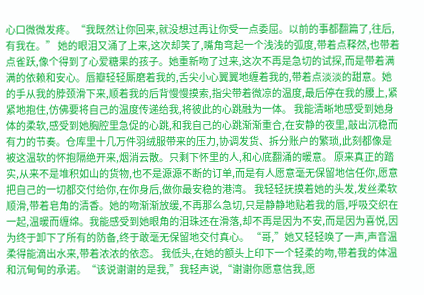心口微微发疼。“我既然让你回来,就没想过再让你受一点委屈。以前的事都翻篇了,往后,有我在。” 她的眼泪又涌了上来,这次却笑了,嘴角弯起一个浅浅的弧度,带着点释然,也带着点雀跃,像个得到了心爱糖果的孩子。她重新吻了过来,这次不再是急切的试探,而是带着满满的依赖和安心。唇瓣轻轻厮磨着我的,舌尖小心翼翼地缠着我的,带着点淡淡的甜意。她的手从我的脖颈滑下来,顺着我的后背慢慢摸索,指尖带着微凉的温度,最后停在我的腰上,紧紧地抱住,仿佛要将自己的温度传递给我,将彼此的心跳融为一体。 我能清晰地感受到她身体的柔软,感受到她胸腔里急促的心跳,和我自己的心跳渐渐重合,在安静的夜里,敲出沉稳而有力的节奏。仓库里十几万件羽绒服带来的压力,协调发货、拆分账户的繁琐,此刻都像是被这温软的怀抱隔绝开来,烟消云散。只剩下怀里的人,和心底翻涌的暖意。 原来真正的踏实,从来不是堆积如山的货物,也不是源源不断的订单,而是有人愿意毫无保留地信任你,愿意把自己的一切都交付给你,在你身后,做你最安稳的港湾。 我轻轻抚摸着她的头发,发丝柔软顺滑,带着皂角的清香。她的吻渐渐放缓,不再那么急切,只是静静地贴着我的唇,呼吸交织在一起,温暖而缠绵。我能感受到她眼角的泪珠还在滑落,却不再是因为不安,而是因为喜悦,因为终于卸下了所有的防备,终于敢毫无保留地交付真心。 “哥,”她又轻轻唤了一声,声音温柔得能滴出水来,带着浓浓的依恋。 我低头,在她的额头上印下一个轻柔的吻,带着我的体温和沉甸甸的承诺。“该说谢谢的是我,”我轻声说,“谢谢你愿意信我,愿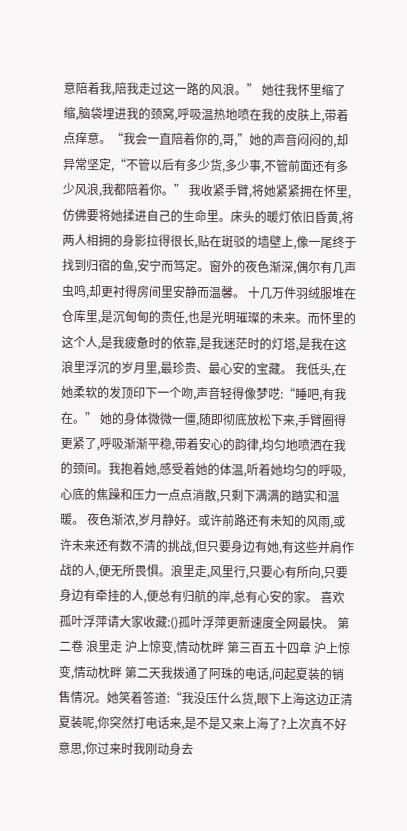意陪着我,陪我走过这一路的风浪。” 她往我怀里缩了缩,脑袋埋进我的颈窝,呼吸温热地喷在我的皮肤上,带着点痒意。“我会一直陪着你的,哥,”她的声音闷闷的,却异常坚定,“不管以后有多少货,多少事,不管前面还有多少风浪,我都陪着你。” 我收紧手臂,将她紧紧拥在怀里,仿佛要将她揉进自己的生命里。床头的暖灯依旧昏黄,将两人相拥的身影拉得很长,贴在斑驳的墙壁上,像一尾终于找到归宿的鱼,安宁而笃定。窗外的夜色渐深,偶尔有几声虫鸣,却更衬得房间里安静而温馨。 十几万件羽绒服堆在仓库里,是沉甸甸的责任,也是光明璀璨的未来。而怀里的这个人,是我疲惫时的依靠,是我迷茫时的灯塔,是我在这浪里浮沉的岁月里,最珍贵、最心安的宝藏。 我低头,在她柔软的发顶印下一个吻,声音轻得像梦呓:“睡吧,有我在。” 她的身体微微一僵,随即彻底放松下来,手臂圈得更紧了,呼吸渐渐平稳,带着安心的韵律,均匀地喷洒在我的颈间。我抱着她,感受着她的体温,听着她均匀的呼吸,心底的焦躁和压力一点点消散,只剩下满满的踏实和温暖。 夜色渐浓,岁月静好。或许前路还有未知的风雨,或许未来还有数不清的挑战,但只要身边有她,有这些并肩作战的人,便无所畏惧。浪里走,风里行,只要心有所向,只要身边有牵挂的人,便总有归航的岸,总有心安的家。 喜欢孤叶浮萍请大家收藏:()孤叶浮萍更新速度全网最快。 第二卷 浪里走 沪上惊变,情动枕畔 第三百五十四章 沪上惊变,情动枕畔 第二天我拨通了阿珠的电话,问起夏装的销售情况。她笑着答道:“我没压什么货,眼下上海这边正清夏装呢,你突然打电话来,是不是又来上海了?上次真不好意思,你过来时我刚动身去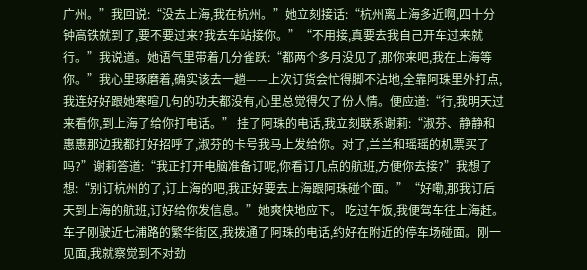广州。”我回说:“没去上海,我在杭州。”她立刻接话:“杭州离上海多近啊,四十分钟高铁就到了,要不要过来?我去车站接你。”“不用接,真要去我自己开车过来就行。”我说道。她语气里带着几分雀跃:“都两个多月没见了,那你来吧,我在上海等你。”我心里琢磨着,确实该去一趟——上次订货会忙得脚不沾地,全靠阿珠里外打点,我连好好跟她寒暄几句的功夫都没有,心里总觉得欠了份人情。便应道:“行,我明天过来看你,到上海了给你打电话。” 挂了阿珠的电话,我立刻联系谢莉:“淑芬、静静和惠惠那边我都打好招呼了,淑芬的卡号我马上发给你。对了,兰兰和瑶瑶的机票买了吗?”谢莉答道:“我正打开电脑准备订呢,你看订几点的航班,方便你去接?”我想了想:“别订杭州的了,订上海的吧,我正好要去上海跟阿珠碰个面。”“好嘞,那我订后天到上海的航班,订好给你发信息。”她爽快地应下。 吃过午饭,我便驾车往上海赶。车子刚驶近七浦路的繁华街区,我拨通了阿珠的电话,约好在附近的停车场碰面。刚一见面,我就察觉到不对劲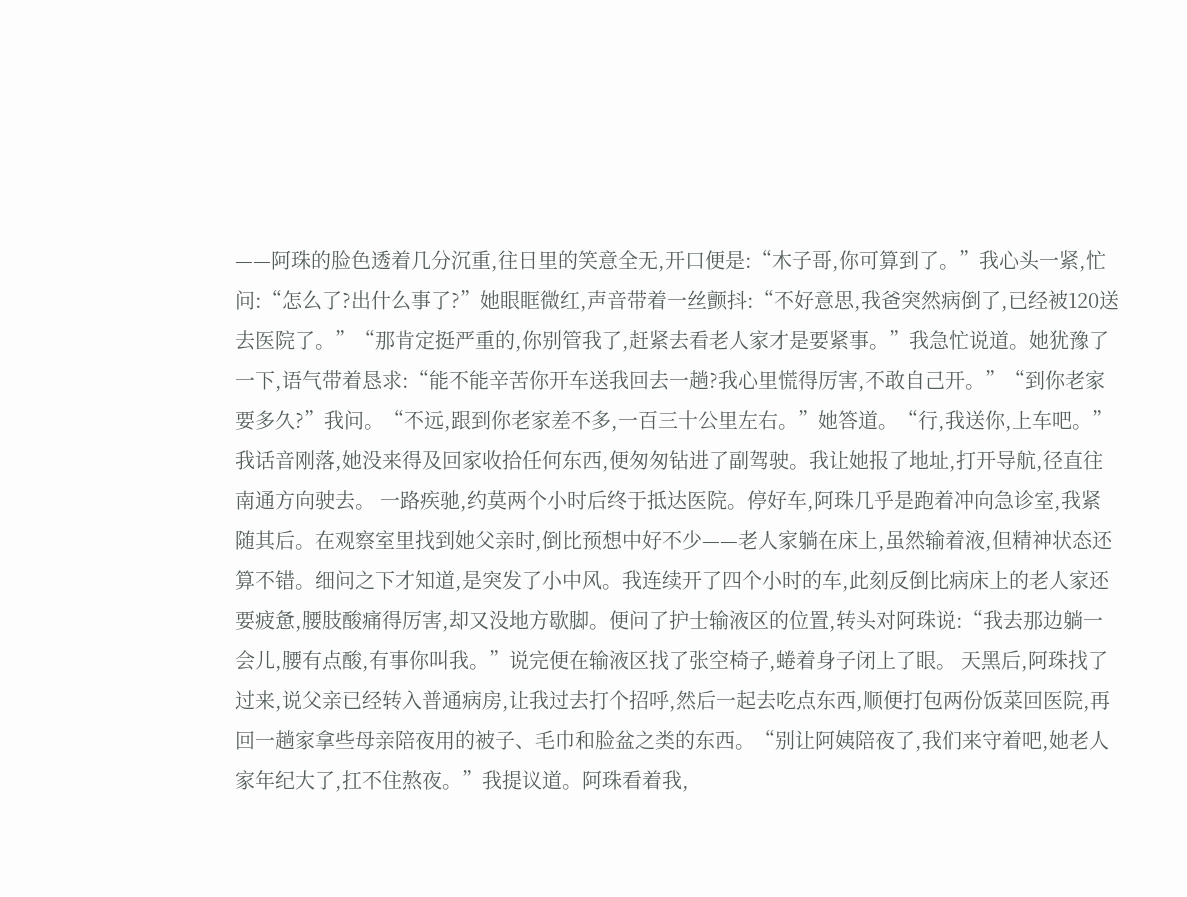——阿珠的脸色透着几分沉重,往日里的笑意全无,开口便是:“木子哥,你可算到了。”我心头一紧,忙问:“怎么了?出什么事了?”她眼眶微红,声音带着一丝颤抖:“不好意思,我爸突然病倒了,已经被120送去医院了。”“那肯定挺严重的,你别管我了,赶紧去看老人家才是要紧事。”我急忙说道。她犹豫了一下,语气带着恳求:“能不能辛苦你开车送我回去一趟?我心里慌得厉害,不敢自己开。”“到你老家要多久?”我问。“不远,跟到你老家差不多,一百三十公里左右。”她答道。“行,我送你,上车吧。”我话音刚落,她没来得及回家收拾任何东西,便匆匆钻进了副驾驶。我让她报了地址,打开导航,径直往南通方向驶去。 一路疾驰,约莫两个小时后终于抵达医院。停好车,阿珠几乎是跑着冲向急诊室,我紧随其后。在观察室里找到她父亲时,倒比预想中好不少——老人家躺在床上,虽然输着液,但精神状态还算不错。细问之下才知道,是突发了小中风。我连续开了四个小时的车,此刻反倒比病床上的老人家还要疲惫,腰肢酸痛得厉害,却又没地方歇脚。便问了护士输液区的位置,转头对阿珠说:“我去那边躺一会儿,腰有点酸,有事你叫我。”说完便在输液区找了张空椅子,蜷着身子闭上了眼。 天黑后,阿珠找了过来,说父亲已经转入普通病房,让我过去打个招呼,然后一起去吃点东西,顺便打包两份饭菜回医院,再回一趟家拿些母亲陪夜用的被子、毛巾和脸盆之类的东西。“别让阿姨陪夜了,我们来守着吧,她老人家年纪大了,扛不住熬夜。”我提议道。阿珠看着我,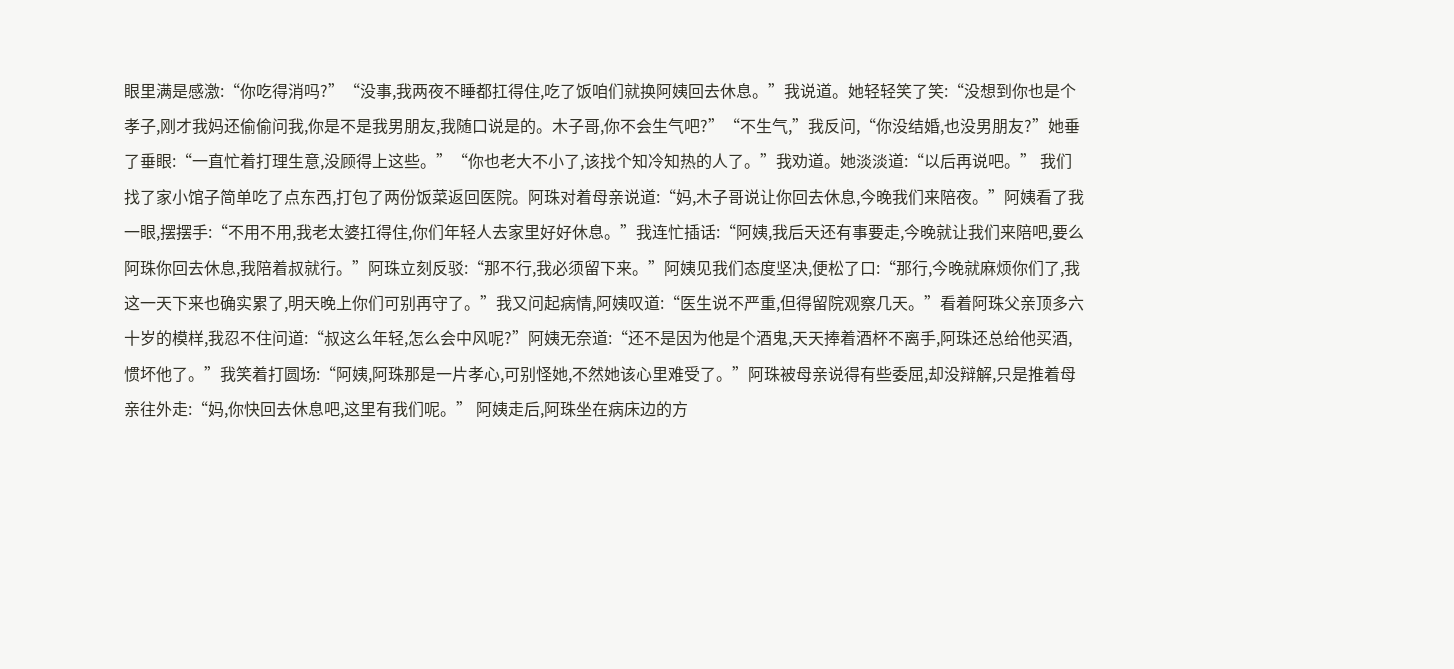眼里满是感激:“你吃得消吗?”“没事,我两夜不睡都扛得住,吃了饭咱们就换阿姨回去休息。”我说道。她轻轻笑了笑:“没想到你也是个孝子,刚才我妈还偷偷问我,你是不是我男朋友,我随口说是的。木子哥,你不会生气吧?”“不生气,”我反问,“你没结婚,也没男朋友?”她垂了垂眼:“一直忙着打理生意,没顾得上这些。”“你也老大不小了,该找个知冷知热的人了。”我劝道。她淡淡道:“以后再说吧。” 我们找了家小馆子简单吃了点东西,打包了两份饭菜返回医院。阿珠对着母亲说道:“妈,木子哥说让你回去休息,今晚我们来陪夜。”阿姨看了我一眼,摆摆手:“不用不用,我老太婆扛得住,你们年轻人去家里好好休息。”我连忙插话:“阿姨,我后天还有事要走,今晚就让我们来陪吧,要么阿珠你回去休息,我陪着叔就行。”阿珠立刻反驳:“那不行,我必须留下来。”阿姨见我们态度坚决,便松了口:“那行,今晚就麻烦你们了,我这一天下来也确实累了,明天晚上你们可别再守了。”我又问起病情,阿姨叹道:“医生说不严重,但得留院观察几天。”看着阿珠父亲顶多六十岁的模样,我忍不住问道:“叔这么年轻,怎么会中风呢?”阿姨无奈道:“还不是因为他是个酒鬼,天天捧着酒杯不离手,阿珠还总给他买酒,惯坏他了。”我笑着打圆场:“阿姨,阿珠那是一片孝心,可别怪她,不然她该心里难受了。”阿珠被母亲说得有些委屈,却没辩解,只是推着母亲往外走:“妈,你快回去休息吧,这里有我们呢。” 阿姨走后,阿珠坐在病床边的方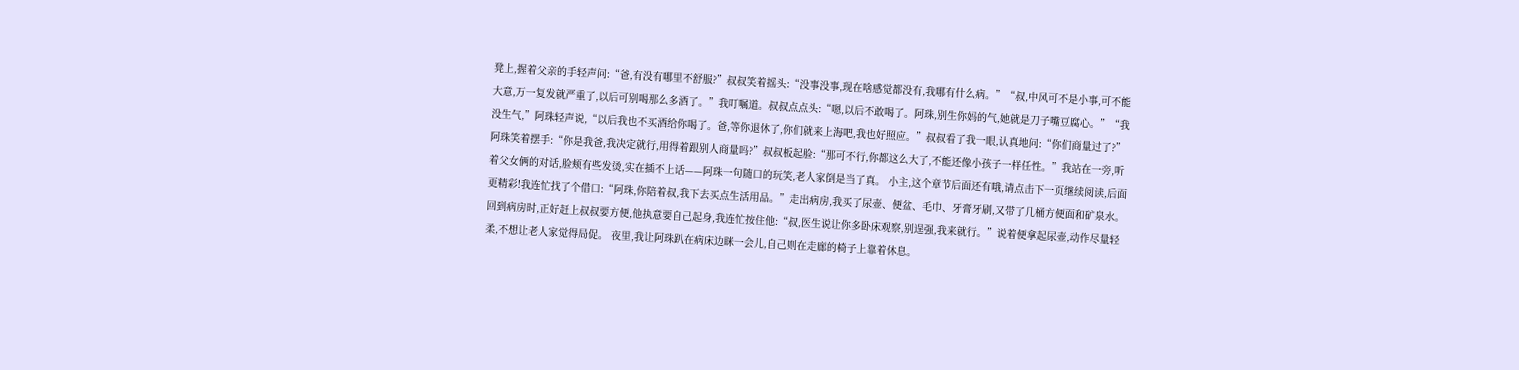凳上,握着父亲的手轻声问:“爸,有没有哪里不舒服?”叔叔笑着摇头:“没事没事,现在啥感觉都没有,我哪有什么病。”“叔,中风可不是小事,可不能大意,万一复发就严重了,以后可别喝那么多酒了。”我叮嘱道。叔叔点点头:“嗯,以后不敢喝了。阿珠,别生你妈的气,她就是刀子嘴豆腐心。”“我没生气,”阿珠轻声说,“以后我也不买酒给你喝了。爸,等你退休了,你们就来上海吧,我也好照应。”叔叔看了我一眼,认真地问:“你们商量过了?”阿珠笑着摆手:“你是我爸,我决定就行,用得着跟别人商量吗?”叔叔板起脸:“那可不行,你都这么大了,不能还像小孩子一样任性。”我站在一旁,听着父女俩的对话,脸颊有些发烫,实在插不上话——阿珠一句随口的玩笑,老人家倒是当了真。 小主,这个章节后面还有哦,请点击下一页继续阅读,后面更精彩!我连忙找了个借口:“阿珠,你陪着叔,我下去买点生活用品。”走出病房,我买了尿壶、便盆、毛巾、牙膏牙刷,又带了几桶方便面和矿泉水。回到病房时,正好赶上叔叔要方便,他执意要自己起身,我连忙按住他:“叔,医生说让你多卧床观察,别逞强,我来就行。”说着便拿起尿壶,动作尽量轻柔,不想让老人家觉得局促。 夜里,我让阿珠趴在病床边眯一会儿,自己则在走廊的椅子上靠着休息。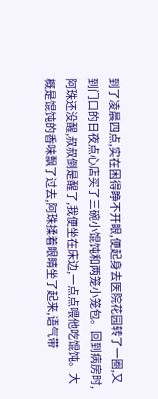到了凌晨四点,实在困得睁不开眼,便起身去医院花园转了一圈,又到门口的日夜点心店买了三碗小馄饨和两笼小笼包。回到病房时,阿珠还没醒,叔叔倒是醒了,我便坐在床边,一点点喂他吃馄饨。大概是馄饨的香味飘了过去,阿珠揉着眼睛坐了起来,语气带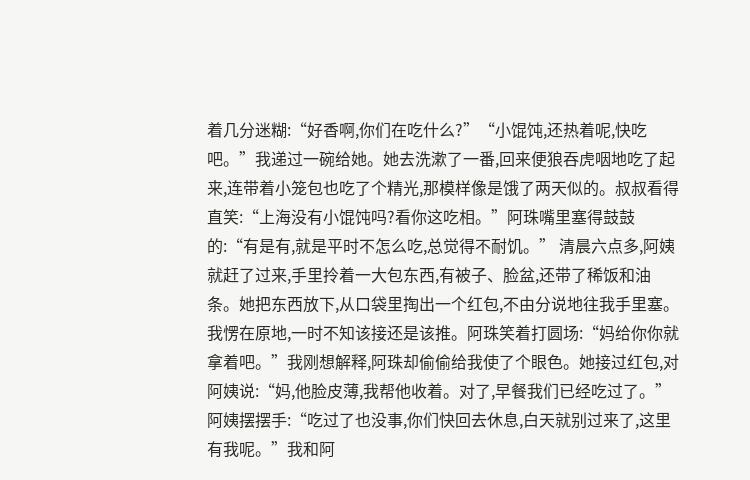着几分迷糊:“好香啊,你们在吃什么?”“小馄饨,还热着呢,快吃吧。”我递过一碗给她。她去洗漱了一番,回来便狼吞虎咽地吃了起来,连带着小笼包也吃了个精光,那模样像是饿了两天似的。叔叔看得直笑:“上海没有小馄饨吗?看你这吃相。”阿珠嘴里塞得鼓鼓的:“有是有,就是平时不怎么吃,总觉得不耐饥。” 清晨六点多,阿姨就赶了过来,手里拎着一大包东西,有被子、脸盆,还带了稀饭和油条。她把东西放下,从口袋里掏出一个红包,不由分说地往我手里塞。我愣在原地,一时不知该接还是该推。阿珠笑着打圆场:“妈给你你就拿着吧。”我刚想解释,阿珠却偷偷给我使了个眼色。她接过红包,对阿姨说:“妈,他脸皮薄,我帮他收着。对了,早餐我们已经吃过了。”阿姨摆摆手:“吃过了也没事,你们快回去休息,白天就别过来了,这里有我呢。”我和阿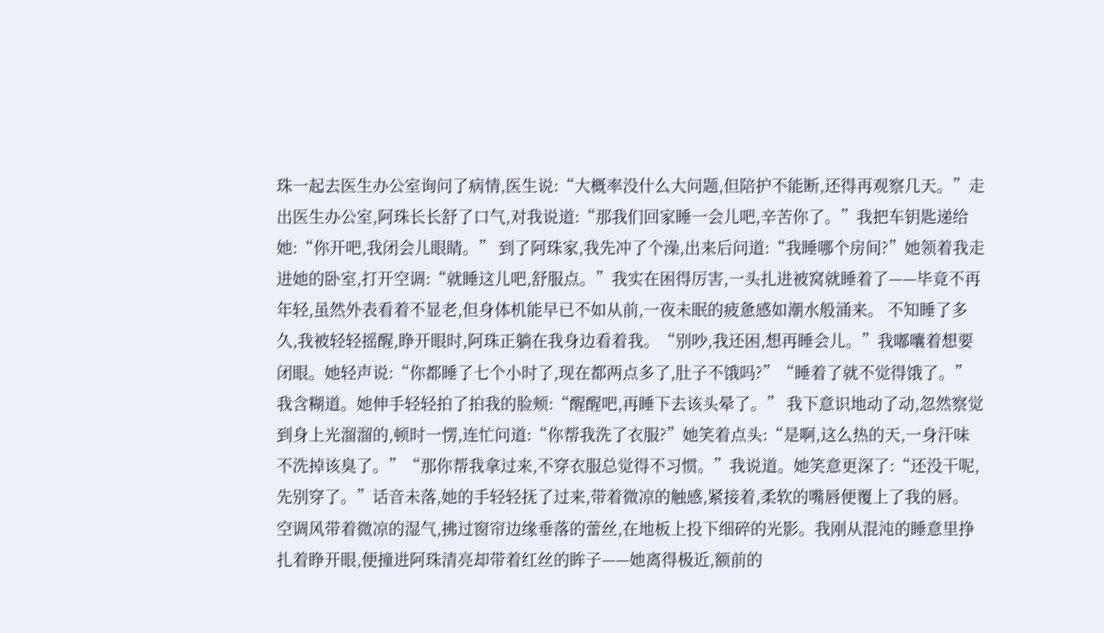珠一起去医生办公室询问了病情,医生说:“大概率没什么大问题,但陪护不能断,还得再观察几天。”走出医生办公室,阿珠长长舒了口气,对我说道:“那我们回家睡一会儿吧,辛苦你了。”我把车钥匙递给她:“你开吧,我闭会儿眼睛。” 到了阿珠家,我先冲了个澡,出来后问道:“我睡哪个房间?”她领着我走进她的卧室,打开空调:“就睡这儿吧,舒服点。”我实在困得厉害,一头扎进被窝就睡着了——毕竟不再年轻,虽然外表看着不显老,但身体机能早已不如从前,一夜未眠的疲惫感如潮水般涌来。 不知睡了多久,我被轻轻摇醒,睁开眼时,阿珠正躺在我身边看着我。“别吵,我还困,想再睡会儿。”我嘟囔着想要闭眼。她轻声说:“你都睡了七个小时了,现在都两点多了,肚子不饿吗?”“睡着了就不觉得饿了。”我含糊道。她伸手轻轻拍了拍我的脸颊:“醒醒吧,再睡下去该头晕了。” 我下意识地动了动,忽然察觉到身上光溜溜的,顿时一愣,连忙问道:“你帮我洗了衣服?”她笑着点头:“是啊,这么热的天,一身汗味不洗掉该臭了。”“那你帮我拿过来,不穿衣服总觉得不习惯。”我说道。她笑意更深了:“还没干呢,先别穿了。”话音未落,她的手轻轻抚了过来,带着微凉的触感,紧接着,柔软的嘴唇便覆上了我的唇。 空调风带着微凉的湿气,拂过窗帘边缘垂落的蕾丝,在地板上投下细碎的光影。我刚从混沌的睡意里挣扎着睁开眼,便撞进阿珠清亮却带着红丝的眸子——她离得极近,额前的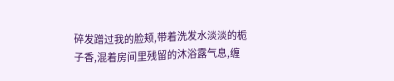碎发蹭过我的脸颊,带着洗发水淡淡的栀子香,混着房间里残留的沐浴露气息,缠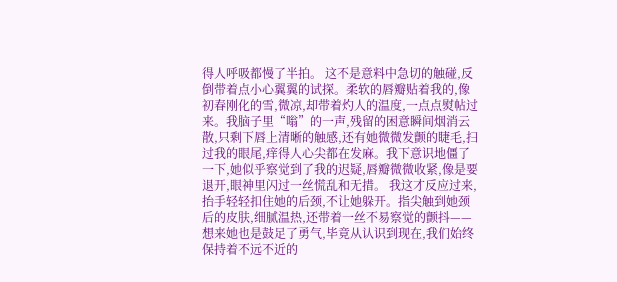得人呼吸都慢了半拍。 这不是意料中急切的触碰,反倒带着点小心翼翼的试探。柔软的唇瓣贴着我的,像初春刚化的雪,微凉,却带着灼人的温度,一点点熨帖过来。我脑子里“嗡”的一声,残留的困意瞬间烟消云散,只剩下唇上清晰的触感,还有她微微发颤的睫毛,扫过我的眼尾,痒得人心尖都在发麻。我下意识地僵了一下,她似乎察觉到了我的迟疑,唇瓣微微收紧,像是要退开,眼神里闪过一丝慌乱和无措。 我这才反应过来,抬手轻轻扣住她的后颈,不让她躲开。指尖触到她颈后的皮肤,细腻温热,还带着一丝不易察觉的颤抖——想来她也是鼓足了勇气,毕竟从认识到现在,我们始终保持着不远不近的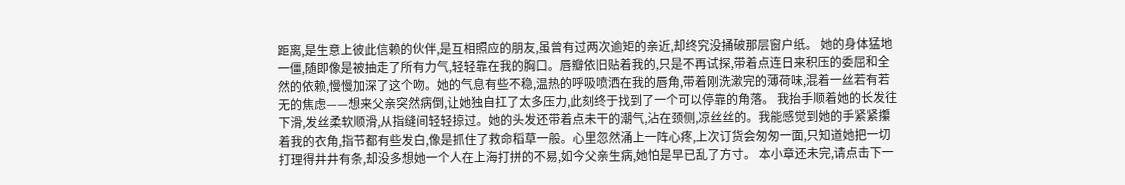距离,是生意上彼此信赖的伙伴,是互相照应的朋友,虽曾有过两次逾矩的亲近,却终究没捅破那层窗户纸。 她的身体猛地一僵,随即像是被抽走了所有力气,轻轻靠在我的胸口。唇瓣依旧贴着我的,只是不再试探,带着点连日来积压的委屈和全然的依赖,慢慢加深了这个吻。她的气息有些不稳,温热的呼吸喷洒在我的唇角,带着刚洗漱完的薄荷味,混着一丝若有若无的焦虑——想来父亲突然病倒,让她独自扛了太多压力,此刻终于找到了一个可以停靠的角落。 我抬手顺着她的长发往下滑,发丝柔软顺滑,从指缝间轻轻掠过。她的头发还带着点未干的潮气,沾在颈侧,凉丝丝的。我能感觉到她的手紧紧攥着我的衣角,指节都有些发白,像是抓住了救命稻草一般。心里忽然涌上一阵心疼,上次订货会匆匆一面,只知道她把一切打理得井井有条,却没多想她一个人在上海打拼的不易,如今父亲生病,她怕是早已乱了方寸。 本小章还未完,请点击下一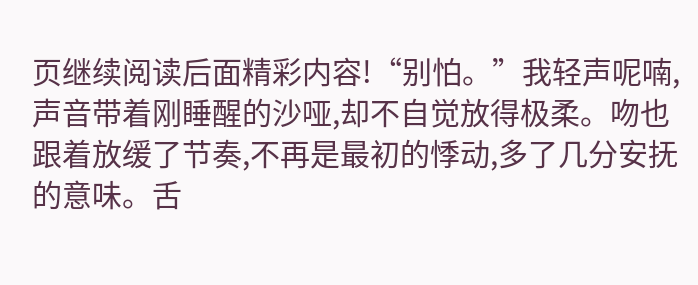页继续阅读后面精彩内容!“别怕。”我轻声呢喃,声音带着刚睡醒的沙哑,却不自觉放得极柔。吻也跟着放缓了节奏,不再是最初的悸动,多了几分安抚的意味。舌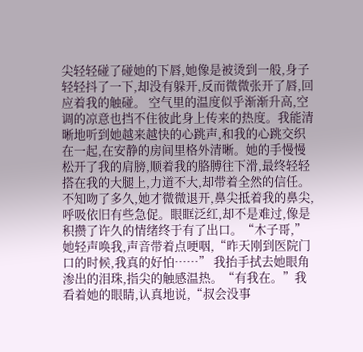尖轻轻碰了碰她的下唇,她像是被烫到一般,身子轻轻抖了一下,却没有躲开,反而微微张开了唇,回应着我的触碰。 空气里的温度似乎渐渐升高,空调的凉意也挡不住彼此身上传来的热度。我能清晰地听到她越来越快的心跳声,和我的心跳交织在一起,在安静的房间里格外清晰。她的手慢慢松开了我的肩膀,顺着我的胳膊往下滑,最终轻轻搭在我的大腿上,力道不大,却带着全然的信任。 不知吻了多久,她才微微退开,鼻尖抵着我的鼻尖,呼吸依旧有些急促。眼眶泛红,却不是难过,像是积攒了许久的情绪终于有了出口。“木子哥,”她轻声唤我,声音带着点哽咽,“昨天刚到医院门口的时候,我真的好怕……” 我抬手拭去她眼角渗出的泪珠,指尖的触感温热。“有我在。”我看着她的眼睛,认真地说,“叔会没事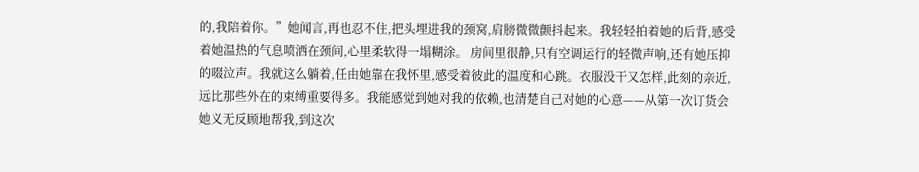的,我陪着你。”她闻言,再也忍不住,把头埋进我的颈窝,肩膀微微颤抖起来。我轻轻拍着她的后背,感受着她温热的气息喷洒在颈间,心里柔软得一塌糊涂。 房间里很静,只有空调运行的轻微声响,还有她压抑的啜泣声。我就这么躺着,任由她靠在我怀里,感受着彼此的温度和心跳。衣服没干又怎样,此刻的亲近,远比那些外在的束缚重要得多。我能感觉到她对我的依赖,也清楚自己对她的心意——从第一次订货会她义无反顾地帮我,到这次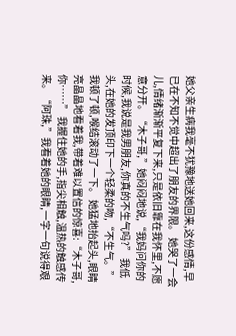她父亲生病我毫不犹豫地送她回来,这份感情,早已在不知不觉中超出了朋友的界限。 她哭了一会儿,情绪渐渐平复下来,只是依旧靠在我怀里,不愿意分开。“木子哥,”她闷闷地说,“我妈问你的时候,我说是我男朋友,你真的不生气吗?” 我低头,在她的发顶印下一个轻柔的吻,“不生气。”我顿了顿,喉结滚动了一下。 她猛地抬起头,眼睛亮晶晶地看着我,带着难以置信的惊喜:“木子哥,你……” 我握住她的手,指尖相触,温热的触感传来。“阿珠,”我看着她的眼睛,一字一句说得艰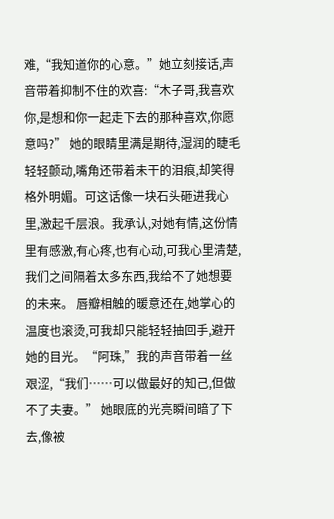难,“我知道你的心意。”她立刻接话,声音带着抑制不住的欢喜:“木子哥,我喜欢你,是想和你一起走下去的那种喜欢,你愿意吗?” 她的眼睛里满是期待,湿润的睫毛轻轻颤动,嘴角还带着未干的泪痕,却笑得格外明媚。可这话像一块石头砸进我心里,激起千层浪。我承认,对她有情,这份情里有感激,有心疼,也有心动,可我心里清楚,我们之间隔着太多东西,我给不了她想要的未来。 唇瓣相触的暖意还在,她掌心的温度也滚烫,可我却只能轻轻抽回手,避开她的目光。“阿珠,”我的声音带着一丝艰涩,“我们……可以做最好的知己,但做不了夫妻。” 她眼底的光亮瞬间暗了下去,像被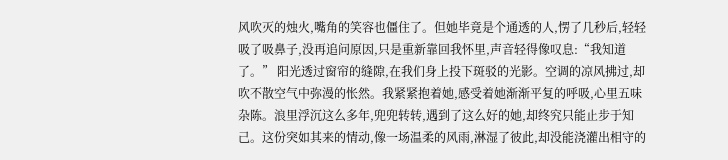风吹灭的烛火,嘴角的笑容也僵住了。但她毕竟是个通透的人,愣了几秒后,轻轻吸了吸鼻子,没再追问原因,只是重新靠回我怀里,声音轻得像叹息:“我知道了。” 阳光透过窗帘的缝隙,在我们身上投下斑驳的光影。空调的凉风拂过,却吹不散空气中弥漫的怅然。我紧紧抱着她,感受着她渐渐平复的呼吸,心里五味杂陈。浪里浮沉这么多年,兜兜转转,遇到了这么好的她,却终究只能止步于知己。这份突如其来的情动,像一场温柔的风雨,淋湿了彼此,却没能浇灌出相守的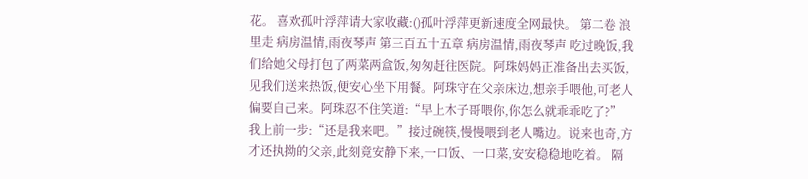花。 喜欢孤叶浮萍请大家收藏:()孤叶浮萍更新速度全网最快。 第二卷 浪里走 病房温情,雨夜琴声 第三百五十五章 病房温情,雨夜琴声 吃过晚饭,我们给她父母打包了两菜两盒饭,匆匆赶往医院。阿珠妈妈正准备出去买饭,见我们送来热饭,便安心坐下用餐。阿珠守在父亲床边,想亲手喂他,可老人偏要自己来。阿珠忍不住笑道:“早上木子哥喂你,你怎么就乖乖吃了?” 我上前一步:“还是我来吧。”接过碗筷,慢慢喂到老人嘴边。说来也奇,方才还执拗的父亲,此刻竟安静下来,一口饭、一口菜,安安稳稳地吃着。 隔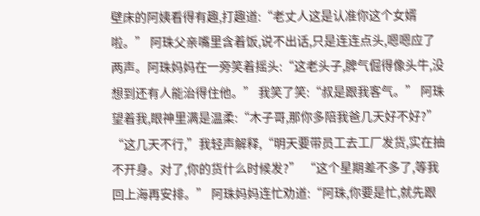壁床的阿姨看得有趣,打趣道:“老丈人这是认准你这个女婿啦。” 阿珠父亲嘴里含着饭,说不出话,只是连连点头,嗯嗯应了两声。阿珠妈妈在一旁笑着摇头:“这老头子,脾气倔得像头牛,没想到还有人能治得住他。” 我笑了笑:“叔是跟我客气。” 阿珠望着我,眼神里满是温柔:“木子哥,那你多陪我爸几天好不好?” “这几天不行,”我轻声解释,“明天要带员工去工厂发货,实在抽不开身。对了,你的货什么时候发?” “这个星期差不多了,等我回上海再安排。” 阿珠妈妈连忙劝道:“阿珠,你要是忙,就先跟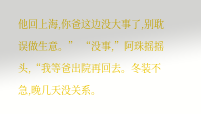他回上海,你爸这边没大事了,别耽误做生意。” “没事,”阿珠摇摇头,“我等爸出院再回去。冬装不急,晚几天没关系。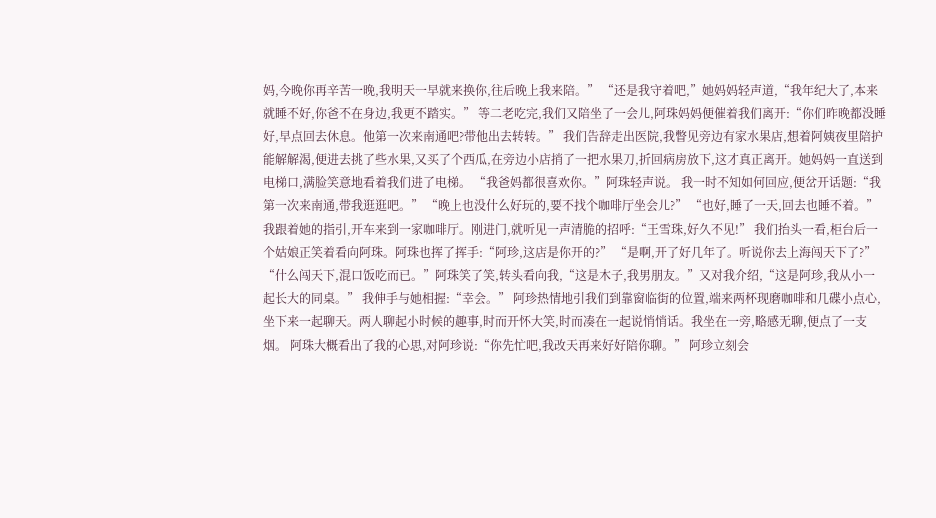妈,今晚你再辛苦一晚,我明天一早就来换你,往后晚上我来陪。” “还是我守着吧,”她妈妈轻声道,“我年纪大了,本来就睡不好,你爸不在身边,我更不踏实。” 等二老吃完,我们又陪坐了一会儿,阿珠妈妈便催着我们离开:“你们昨晚都没睡好,早点回去休息。他第一次来南通吧?带他出去转转。” 我们告辞走出医院,我瞥见旁边有家水果店,想着阿姨夜里陪护能解解渴,便进去挑了些水果,又买了个西瓜,在旁边小店捎了一把水果刀,折回病房放下,这才真正离开。她妈妈一直送到电梯口,满脸笑意地看着我们进了电梯。 “我爸妈都很喜欢你。”阿珠轻声说。 我一时不知如何回应,便岔开话题:“我第一次来南通,带我逛逛吧。” “晚上也没什么好玩的,要不找个咖啡厅坐会儿?” “也好,睡了一天,回去也睡不着。” 我跟着她的指引,开车来到一家咖啡厅。刚进门,就听见一声清脆的招呼:“王雪珠,好久不见!” 我们抬头一看,柜台后一个姑娘正笑着看向阿珠。阿珠也挥了挥手:“阿珍,这店是你开的?” “是啊,开了好几年了。听说你去上海闯天下了?” “什么闯天下,混口饭吃而已。”阿珠笑了笑,转头看向我,“这是木子,我男朋友。”又对我介绍,“这是阿珍,我从小一起长大的同桌。” 我伸手与她相握:“幸会。” 阿珍热情地引我们到靠窗临街的位置,端来两杯现磨咖啡和几碟小点心,坐下来一起聊天。两人聊起小时候的趣事,时而开怀大笑,时而凑在一起说悄悄话。我坐在一旁,略感无聊,便点了一支烟。 阿珠大概看出了我的心思,对阿珍说:“你先忙吧,我改天再来好好陪你聊。” 阿珍立刻会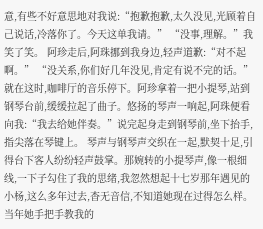意,有些不好意思地对我说:“抱歉抱歉,太久没见,光顾着自己说话,冷落你了。今天这单我请。” “没事,理解。”我笑了笑。 阿珍走后,阿珠挪到我身边,轻声道歉:“对不起啊。” “没关系,你们好几年没见,肯定有说不完的话。” 就在这时,咖啡厅的音乐停下。阿珍拿着一把小提琴,站到钢琴台前,缓缓拉起了曲子。悠扬的琴声一响起,阿珠便看向我:“我去给她伴奏。”说完起身走到钢琴前,坐下抬手,指尖落在琴键上。 琴声与钢琴声交织在一起,默契十足,引得台下客人纷纷轻声鼓掌。那婉转的小提琴声,像一根细线,一下子勾住了我的思绪,我忽然想起十七岁那年遇见的小杨,这么多年过去,杳无音信,不知道她现在过得怎么样。当年她手把手教我的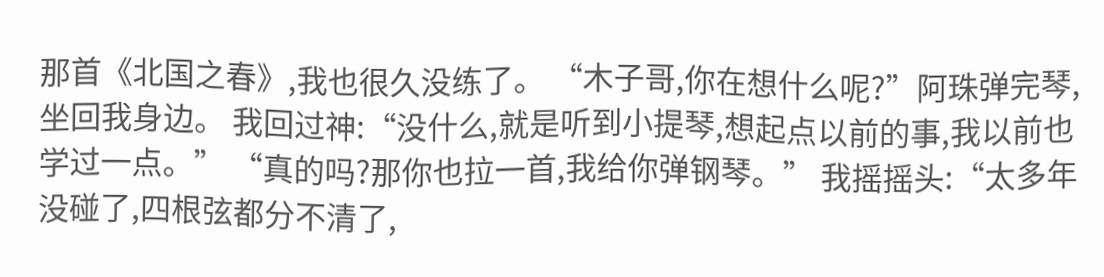那首《北国之春》,我也很久没练了。 “木子哥,你在想什么呢?”阿珠弹完琴,坐回我身边。 我回过神:“没什么,就是听到小提琴,想起点以前的事,我以前也学过一点。” “真的吗?那你也拉一首,我给你弹钢琴。” 我摇摇头:“太多年没碰了,四根弦都分不清了,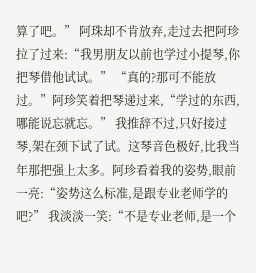算了吧。” 阿珠却不肯放弃,走过去把阿珍拉了过来:“我男朋友以前也学过小提琴,你把琴借他试试。” “真的?那可不能放过。”阿珍笑着把琴递过来,“学过的东西,哪能说忘就忘。” 我推辞不过,只好接过琴,架在颈下试了试。这琴音色极好,比我当年那把强上太多。阿珍看着我的姿势,眼前一亮:“姿势这么标准,是跟专业老师学的吧?” 我淡淡一笑:“不是专业老师,是一个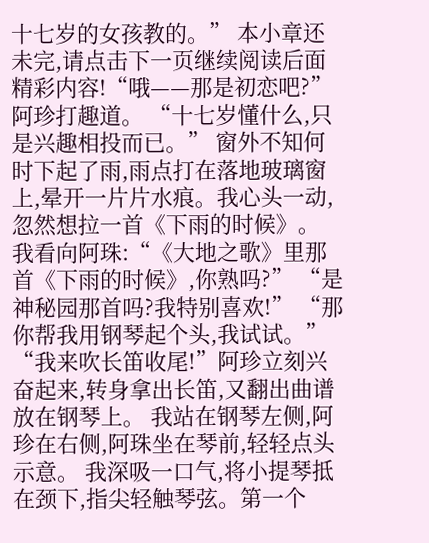十七岁的女孩教的。” 本小章还未完,请点击下一页继续阅读后面精彩内容!“哦——那是初恋吧?”阿珍打趣道。 “十七岁懂什么,只是兴趣相投而已。” 窗外不知何时下起了雨,雨点打在落地玻璃窗上,晕开一片片水痕。我心头一动,忽然想拉一首《下雨的时候》。 我看向阿珠:“《大地之歌》里那首《下雨的时候》,你熟吗?” “是神秘园那首吗?我特别喜欢!” “那你帮我用钢琴起个头,我试试。” “我来吹长笛收尾!”阿珍立刻兴奋起来,转身拿出长笛,又翻出曲谱放在钢琴上。 我站在钢琴左侧,阿珍在右侧,阿珠坐在琴前,轻轻点头示意。 我深吸一口气,将小提琴抵在颈下,指尖轻触琴弦。第一个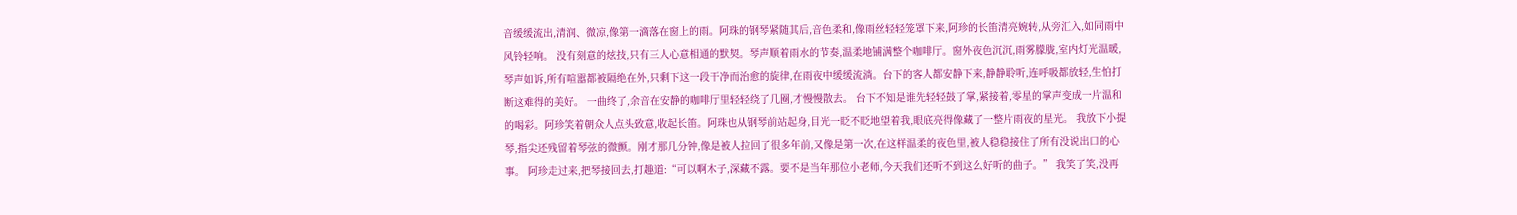音缓缓流出,清润、微凉,像第一滴落在窗上的雨。阿珠的钢琴紧随其后,音色柔和,像雨丝轻轻笼罩下来,阿珍的长笛清亮婉转,从旁汇入,如同雨中风铃轻响。 没有刻意的炫技,只有三人心意相通的默契。琴声顺着雨水的节奏,温柔地铺满整个咖啡厅。窗外夜色沉沉,雨雾朦胧,室内灯光温暖,琴声如诉,所有喧嚣都被隔绝在外,只剩下这一段干净而治愈的旋律,在雨夜中缓缓流淌。台下的客人都安静下来,静静聆听,连呼吸都放轻,生怕打断这难得的美好。 一曲终了,余音在安静的咖啡厅里轻轻绕了几圈,才慢慢散去。 台下不知是谁先轻轻鼓了掌,紧接着,零星的掌声变成一片温和的喝彩。阿珍笑着朝众人点头致意,收起长笛。阿珠也从钢琴前站起身,目光一眨不眨地望着我,眼底亮得像藏了一整片雨夜的星光。 我放下小提琴,指尖还残留着琴弦的微颤。刚才那几分钟,像是被人拉回了很多年前,又像是第一次,在这样温柔的夜色里,被人稳稳接住了所有没说出口的心事。 阿珍走过来,把琴接回去,打趣道:“可以啊木子,深藏不露。要不是当年那位小老师,今天我们还听不到这么好听的曲子。” 我笑了笑,没再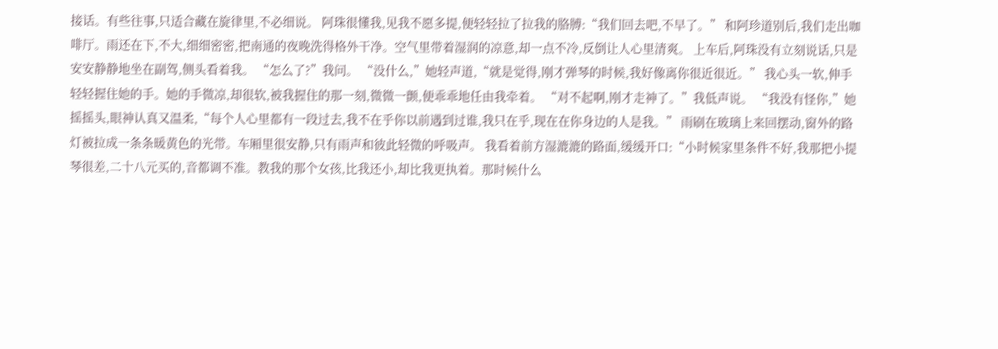接话。有些往事,只适合藏在旋律里,不必细说。 阿珠很懂我,见我不愿多提,便轻轻拉了拉我的胳膊:“我们回去吧,不早了。” 和阿珍道别后,我们走出咖啡厅。雨还在下,不大,细细密密,把南通的夜晚洗得格外干净。空气里带着湿润的凉意,却一点不冷,反倒让人心里清爽。 上车后,阿珠没有立刻说话,只是安安静静地坐在副驾,侧头看着我。 “怎么了?”我问。 “没什么,”她轻声道,“就是觉得,刚才弹琴的时候,我好像离你很近很近。” 我心头一软,伸手轻轻握住她的手。她的手微凉,却很软,被我握住的那一刻,微微一颤,便乖乖地任由我牵着。 “对不起啊,刚才走神了。”我低声说。 “我没有怪你,”她摇摇头,眼神认真又温柔,“每个人心里都有一段过去,我不在乎你以前遇到过谁,我只在乎,现在在你身边的人是我。” 雨刷在玻璃上来回摆动,窗外的路灯被拉成一条条暖黄色的光带。车厢里很安静,只有雨声和彼此轻微的呼吸声。 我看着前方湿漉漉的路面,缓缓开口:“小时候家里条件不好,我那把小提琴很差,二十八元买的,音都调不准。教我的那个女孩,比我还小,却比我更执着。那时候什么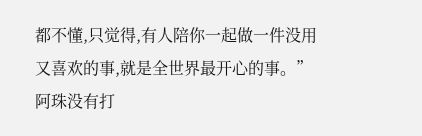都不懂,只觉得,有人陪你一起做一件没用又喜欢的事,就是全世界最开心的事。” 阿珠没有打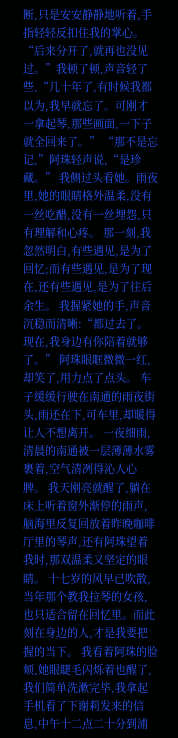断,只是安安静静地听着,手指轻轻反扣住我的掌心。 “后来分开了,就再也没见过。”我顿了顿,声音轻了些,“几十年了,有时候我都以为,我早就忘了。可刚才一拿起琴,那些画面,一下子就全回来了。” “那不是忘记,”阿珠轻声说,“是珍藏。” 我侧过头看她。雨夜里,她的眼睛格外温柔,没有一丝吃醋,没有一丝埋怨,只有理解和心疼。 那一刻,我忽然明白,有些遇见,是为了回忆;而有些遇见,是为了现在,还有些遇见,是为了往后余生。 我握紧她的手,声音沉稳而清晰:“都过去了。现在,我身边有你陪着就够了。” 阿珠眼眶微微一红,却笑了,用力点了点头。 车子缓缓行驶在南通的雨夜街头,雨还在下,可车里,却暖得让人不想离开。 一夜细雨,清晨的南通被一层薄薄水雾裹着,空气清冽得沁人心脾。 我天刚亮就醒了,躺在床上听着窗外渐停的雨声,脑海里反复回放着昨晚咖啡厅里的琴声,还有阿珠望着我时,那双温柔又坚定的眼睛。 十七岁的风早已吹散,当年那个教我拉琴的女孩,也只适合留在回忆里。而此刻在身边的人,才是我要把握的当下。 我看着阿珠的脸颊,她眼睫毛闪烁着也醒了,我们简单洗漱完毕,我拿起手机看了下谢莉发来的信息,中午十二点二十分到浦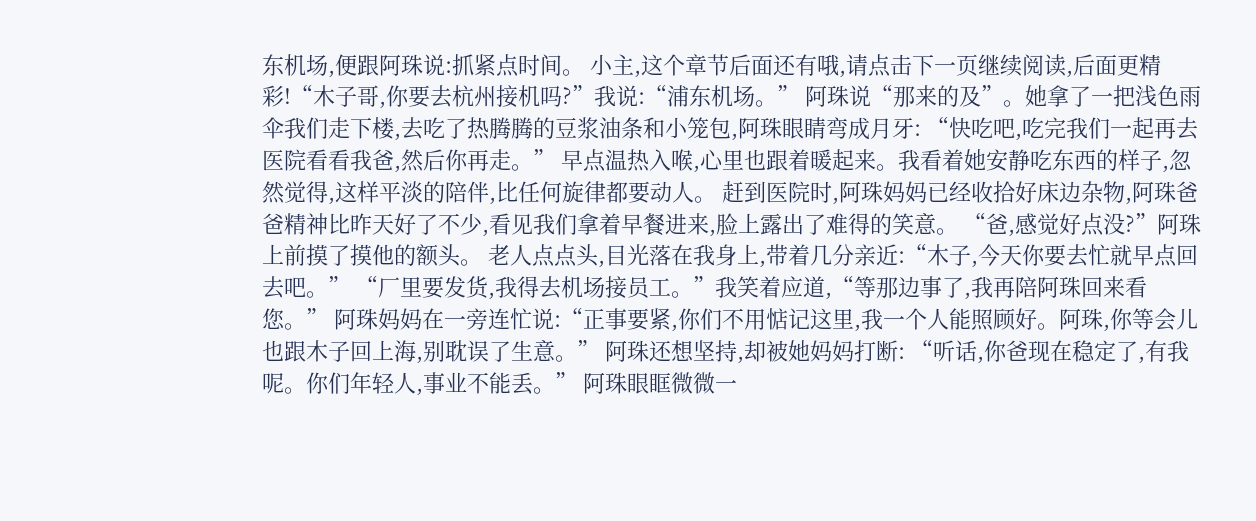东机场,便跟阿珠说:抓紧点时间。 小主,这个章节后面还有哦,请点击下一页继续阅读,后面更精彩!“木子哥,你要去杭州接机吗?”我说:“浦东机场。” 阿珠说“那来的及”。她拿了一把浅色雨伞我们走下楼,去吃了热腾腾的豆浆油条和小笼包,阿珠眼睛弯成月牙: “快吃吧,吃完我们一起再去医院看看我爸,然后你再走。” 早点温热入喉,心里也跟着暖起来。我看着她安静吃东西的样子,忽然觉得,这样平淡的陪伴,比任何旋律都要动人。 赶到医院时,阿珠妈妈已经收拾好床边杂物,阿珠爸爸精神比昨天好了不少,看见我们拿着早餐进来,脸上露出了难得的笑意。 “爸,感觉好点没?”阿珠上前摸了摸他的额头。 老人点点头,目光落在我身上,带着几分亲近:“木子,今天你要去忙就早点回去吧。” “厂里要发货,我得去机场接员工。”我笑着应道,“等那边事了,我再陪阿珠回来看您。” 阿珠妈妈在一旁连忙说:“正事要紧,你们不用惦记这里,我一个人能照顾好。阿珠,你等会儿也跟木子回上海,别耽误了生意。” 阿珠还想坚持,却被她妈妈打断: “听话,你爸现在稳定了,有我呢。你们年轻人,事业不能丢。” 阿珠眼眶微微一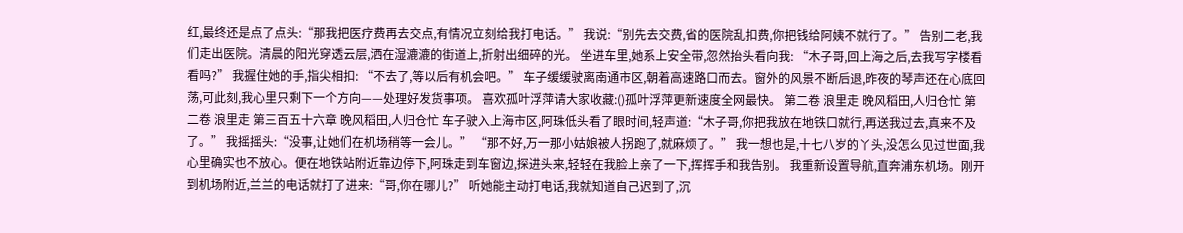红,最终还是点了点头:“那我把医疗费再去交点,有情况立刻给我打电话。” 我说:“别先去交费,省的医院乱扣费,你把钱给阿姨不就行了。” 告别二老,我们走出医院。清晨的阳光穿透云层,洒在湿漉漉的街道上,折射出细碎的光。 坐进车里,她系上安全带,忽然抬头看向我: “木子哥,回上海之后,去我写字楼看看吗?” 我握住她的手,指尖相扣: “不去了,等以后有机会吧。” 车子缓缓驶离南通市区,朝着高速路口而去。窗外的风景不断后退,昨夜的琴声还在心底回荡,可此刻,我心里只剩下一个方向——处理好发货事项。 喜欢孤叶浮萍请大家收藏:()孤叶浮萍更新速度全网最快。 第二卷 浪里走 晚风稻田,人归仓忙 第二卷 浪里走 第三百五十六章 晚风稻田,人归仓忙 车子驶入上海市区,阿珠低头看了眼时间,轻声道:“木子哥,你把我放在地铁口就行,再送我过去,真来不及了。” 我摇摇头:“没事,让她们在机场稍等一会儿。” “那不好,万一那小姑娘被人拐跑了,就麻烦了。” 我一想也是,十七八岁的丫头,没怎么见过世面,我心里确实也不放心。便在地铁站附近靠边停下,阿珠走到车窗边,探进头来,轻轻在我脸上亲了一下,挥挥手和我告别。 我重新设置导航,直奔浦东机场。刚开到机场附近,兰兰的电话就打了进来:“哥,你在哪儿?” 听她能主动打电话,我就知道自己迟到了,沉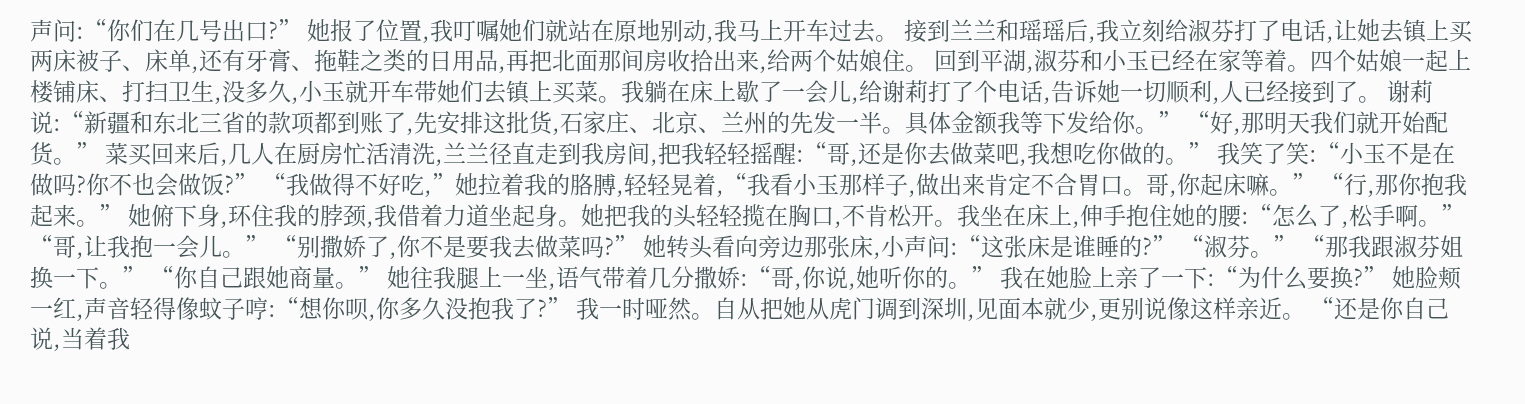声问:“你们在几号出口?” 她报了位置,我叮嘱她们就站在原地别动,我马上开车过去。 接到兰兰和瑶瑶后,我立刻给淑芬打了电话,让她去镇上买两床被子、床单,还有牙膏、拖鞋之类的日用品,再把北面那间房收拾出来,给两个姑娘住。 回到平湖,淑芬和小玉已经在家等着。四个姑娘一起上楼铺床、打扫卫生,没多久,小玉就开车带她们去镇上买菜。我躺在床上歇了一会儿,给谢莉打了个电话,告诉她一切顺利,人已经接到了。 谢莉说:“新疆和东北三省的款项都到账了,先安排这批货,石家庄、北京、兰州的先发一半。具体金额我等下发给你。” “好,那明天我们就开始配货。” 菜买回来后,几人在厨房忙活清洗,兰兰径直走到我房间,把我轻轻摇醒:“哥,还是你去做菜吧,我想吃你做的。” 我笑了笑:“小玉不是在做吗?你不也会做饭?” “我做得不好吃,”她拉着我的胳膊,轻轻晃着,“我看小玉那样子,做出来肯定不合胃口。哥,你起床嘛。” “行,那你抱我起来。” 她俯下身,环住我的脖颈,我借着力道坐起身。她把我的头轻轻揽在胸口,不肯松开。我坐在床上,伸手抱住她的腰:“怎么了,松手啊。” “哥,让我抱一会儿。” “别撒娇了,你不是要我去做菜吗?” 她转头看向旁边那张床,小声问:“这张床是谁睡的?” “淑芬。” “那我跟淑芬姐换一下。” “你自己跟她商量。” 她往我腿上一坐,语气带着几分撒娇:“哥,你说,她听你的。” 我在她脸上亲了一下:“为什么要换?” 她脸颊一红,声音轻得像蚊子哼:“想你呗,你多久没抱我了?” 我一时哑然。自从把她从虎门调到深圳,见面本就少,更别说像这样亲近。 “还是你自己说,当着我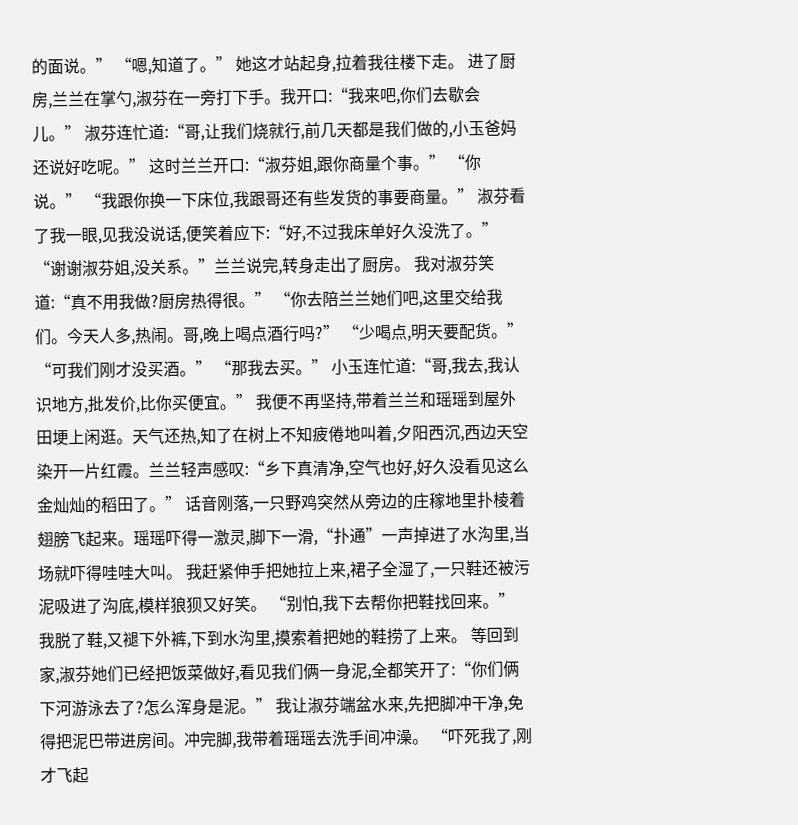的面说。” “嗯,知道了。” 她这才站起身,拉着我往楼下走。 进了厨房,兰兰在掌勺,淑芬在一旁打下手。我开口:“我来吧,你们去歇会儿。” 淑芬连忙道:“哥,让我们烧就行,前几天都是我们做的,小玉爸妈还说好吃呢。” 这时兰兰开口:“淑芬姐,跟你商量个事。” “你说。” “我跟你换一下床位,我跟哥还有些发货的事要商量。” 淑芬看了我一眼,见我没说话,便笑着应下:“好,不过我床单好久没洗了。” “谢谢淑芬姐,没关系。”兰兰说完,转身走出了厨房。 我对淑芬笑道:“真不用我做?厨房热得很。” “你去陪兰兰她们吧,这里交给我们。今天人多,热闹。哥,晚上喝点酒行吗?” “少喝点,明天要配货。” “可我们刚才没买酒。” “那我去买。” 小玉连忙道:“哥,我去,我认识地方,批发价,比你买便宜。” 我便不再坚持,带着兰兰和瑶瑶到屋外田埂上闲逛。天气还热,知了在树上不知疲倦地叫着,夕阳西沉,西边天空染开一片红霞。兰兰轻声感叹:“乡下真清净,空气也好,好久没看见这么金灿灿的稻田了。” 话音刚落,一只野鸡突然从旁边的庄稼地里扑棱着翅膀飞起来。瑶瑶吓得一激灵,脚下一滑,“扑通”一声掉进了水沟里,当场就吓得哇哇大叫。 我赶紧伸手把她拉上来,裙子全湿了,一只鞋还被污泥吸进了沟底,模样狼狈又好笑。 “别怕,我下去帮你把鞋找回来。” 我脱了鞋,又褪下外裤,下到水沟里,摸索着把她的鞋捞了上来。 等回到家,淑芬她们已经把饭菜做好,看见我们俩一身泥,全都笑开了:“你们俩下河游泳去了?怎么浑身是泥。” 我让淑芬端盆水来,先把脚冲干净,免得把泥巴带进房间。冲完脚,我带着瑶瑶去洗手间冲澡。 “吓死我了,刚才飞起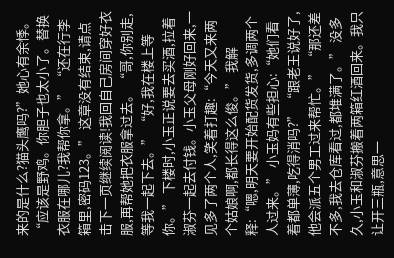来的是什么?猫头鹰吗?”她心有余悸。 “应该是野鸡。你胆子也太小了。替换衣服在哪儿?我帮你拿。” “还在行李箱里,密码123。” 这章没有结束,请点击下一页继续阅读!我回自己房间穿好衣服,再帮她把衣服拿过去。 “哥,你别走,等我一起下去。” “好,我在楼上等你。” 下楼时,小玉正说要去买酒,拉着淑芬一起去付钱。小玉父母刚好回来,一见多了两个人,笑着打趣:“今天又来两个姑娘啊,都长得这么俊。” 我解释:“嗯,明天要开始配货发货,多调两个人过来。” 小玉妈有些担心:“她们看着都单薄,吃得消吗?” “跟老王说好了,他会派五个男工过来帮忙。” “那还差不多,我去仓库看过,都堆满了。” 没多久,小玉和淑芬搬着两箱红酒回来。我只让开三瓶,意思一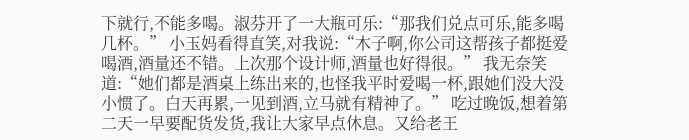下就行,不能多喝。淑芬开了一大瓶可乐:“那我们兑点可乐,能多喝几杯。” 小玉妈看得直笑,对我说:“木子啊,你公司这帮孩子都挺爱喝酒,酒量还不错。上次那个设计师,酒量也好得很。” 我无奈笑道:“她们都是酒桌上练出来的,也怪我平时爱喝一杯,跟她们没大没小惯了。白天再累,一见到酒,立马就有精神了。” 吃过晚饭,想着第二天一早要配货发货,我让大家早点休息。又给老王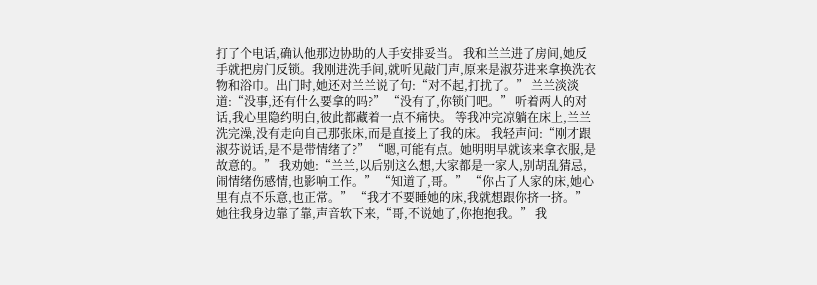打了个电话,确认他那边协助的人手安排妥当。 我和兰兰进了房间,她反手就把房门反锁。我刚进洗手间,就听见敲门声,原来是淑芬进来拿换洗衣物和浴巾。出门时,她还对兰兰说了句:“对不起,打扰了。” 兰兰淡淡道:“没事,还有什么要拿的吗?” “没有了,你锁门吧。” 听着两人的对话,我心里隐约明白,彼此都藏着一点不痛快。 等我冲完凉躺在床上,兰兰洗完澡,没有走向自己那张床,而是直接上了我的床。 我轻声问:“刚才跟淑芬说话,是不是带情绪了?” “嗯,可能有点。她明明早就该来拿衣服,是故意的。” 我劝她:“兰兰,以后别这么想,大家都是一家人,别胡乱猜忌,闹情绪伤感情,也影响工作。” “知道了,哥。” “你占了人家的床,她心里有点不乐意,也正常。” “我才不要睡她的床,我就想跟你挤一挤。”她往我身边靠了靠,声音软下来,“哥,不说她了,你抱抱我。” 我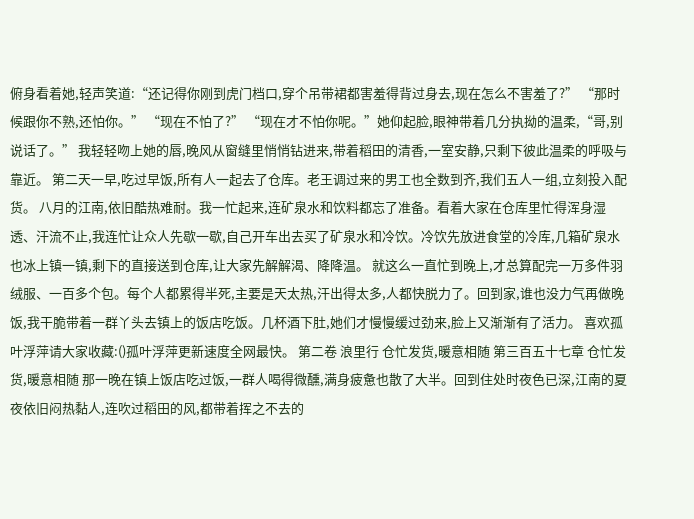俯身看着她,轻声笑道:“还记得你刚到虎门档口,穿个吊带裙都害羞得背过身去,现在怎么不害羞了?” “那时候跟你不熟,还怕你。” “现在不怕了?” “现在才不怕你呢。”她仰起脸,眼神带着几分执拗的温柔,“哥,别说话了。” 我轻轻吻上她的唇,晚风从窗缝里悄悄钻进来,带着稻田的清香,一室安静,只剩下彼此温柔的呼吸与靠近。 第二天一早,吃过早饭,所有人一起去了仓库。老王调过来的男工也全数到齐,我们五人一组,立刻投入配货。 八月的江南,依旧酷热难耐。我一忙起来,连矿泉水和饮料都忘了准备。看着大家在仓库里忙得浑身湿透、汗流不止,我连忙让众人先歇一歇,自己开车出去买了矿泉水和冷饮。冷饮先放进食堂的冷库,几箱矿泉水也冰上镇一镇,剩下的直接送到仓库,让大家先解解渴、降降温。 就这么一直忙到晚上,才总算配完一万多件羽绒服、一百多个包。每个人都累得半死,主要是天太热,汗出得太多,人都快脱力了。回到家,谁也没力气再做晚饭,我干脆带着一群丫头去镇上的饭店吃饭。几杯酒下肚,她们才慢慢缓过劲来,脸上又渐渐有了活力。 喜欢孤叶浮萍请大家收藏:()孤叶浮萍更新速度全网最快。 第二卷 浪里行 仓忙发货,暖意相随 第三百五十七章 仓忙发货,暖意相随 那一晚在镇上饭店吃过饭,一群人喝得微醺,满身疲惫也散了大半。回到住处时夜色已深,江南的夏夜依旧闷热黏人,连吹过稻田的风,都带着挥之不去的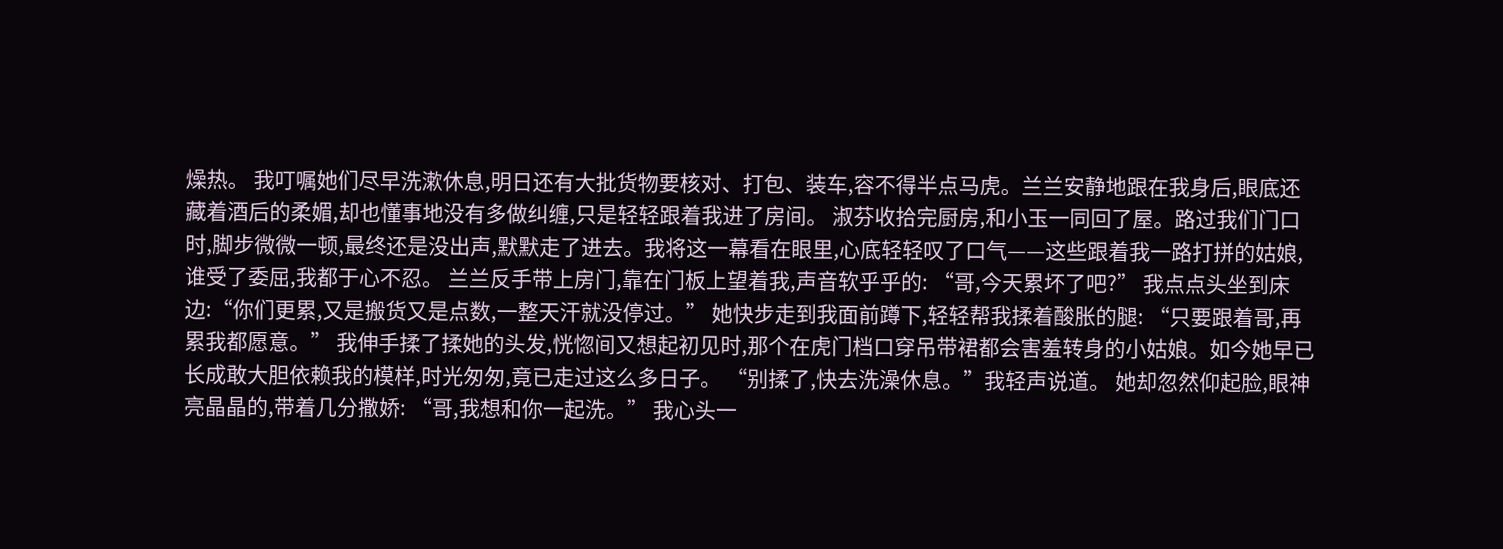燥热。 我叮嘱她们尽早洗漱休息,明日还有大批货物要核对、打包、装车,容不得半点马虎。兰兰安静地跟在我身后,眼底还藏着酒后的柔媚,却也懂事地没有多做纠缠,只是轻轻跟着我进了房间。 淑芬收拾完厨房,和小玉一同回了屋。路过我们门口时,脚步微微一顿,最终还是没出声,默默走了进去。我将这一幕看在眼里,心底轻轻叹了口气——这些跟着我一路打拼的姑娘,谁受了委屈,我都于心不忍。 兰兰反手带上房门,靠在门板上望着我,声音软乎乎的: “哥,今天累坏了吧?” 我点点头坐到床边:“你们更累,又是搬货又是点数,一整天汗就没停过。” 她快步走到我面前蹲下,轻轻帮我揉着酸胀的腿: “只要跟着哥,再累我都愿意。” 我伸手揉了揉她的头发,恍惚间又想起初见时,那个在虎门档口穿吊带裙都会害羞转身的小姑娘。如今她早已长成敢大胆依赖我的模样,时光匆匆,竟已走过这么多日子。 “别揉了,快去洗澡休息。”我轻声说道。 她却忽然仰起脸,眼神亮晶晶的,带着几分撒娇: “哥,我想和你一起洗。” 我心头一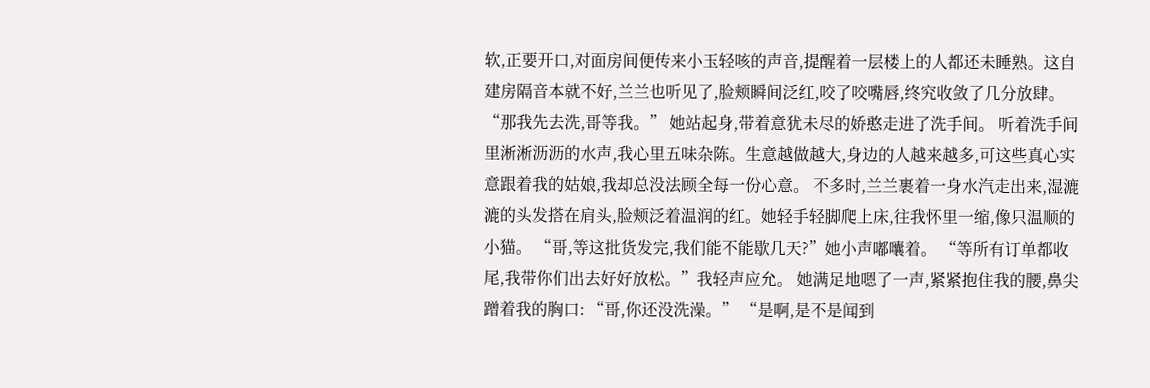软,正要开口,对面房间便传来小玉轻咳的声音,提醒着一层楼上的人都还未睡熟。这自建房隔音本就不好,兰兰也听见了,脸颊瞬间泛红,咬了咬嘴唇,终究收敛了几分放肆。 “那我先去洗,哥等我。” 她站起身,带着意犹未尽的娇憨走进了洗手间。 听着洗手间里淅淅沥沥的水声,我心里五味杂陈。生意越做越大,身边的人越来越多,可这些真心实意跟着我的姑娘,我却总没法顾全每一份心意。 不多时,兰兰裹着一身水汽走出来,湿漉漉的头发搭在肩头,脸颊泛着温润的红。她轻手轻脚爬上床,往我怀里一缩,像只温顺的小猫。 “哥,等这批货发完,我们能不能歇几天?”她小声嘟囔着。 “等所有订单都收尾,我带你们出去好好放松。”我轻声应允。 她满足地嗯了一声,紧紧抱住我的腰,鼻尖蹭着我的胸口: “哥,你还没洗澡。” “是啊,是不是闻到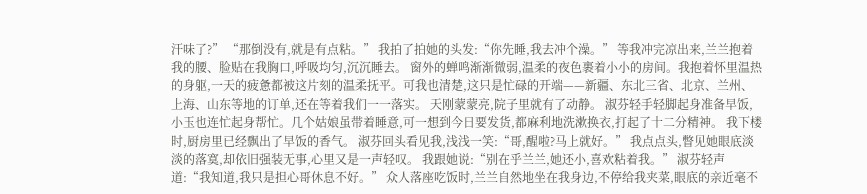汗味了?” “那倒没有,就是有点粘。” 我拍了拍她的头发:“你先睡,我去冲个澡。” 等我冲完凉出来,兰兰抱着我的腰、脸贴在我胸口,呼吸均匀,沉沉睡去。 窗外的蝉鸣渐渐微弱,温柔的夜色裹着小小的房间。我抱着怀里温热的身躯,一天的疲惫都被这片刻的温柔抚平。可我也清楚,这只是忙碌的开端——新疆、东北三省、北京、兰州、上海、山东等地的订单,还在等着我们一一落实。 天刚蒙蒙亮,院子里就有了动静。 淑芬轻手轻脚起身准备早饭,小玉也连忙起身帮忙。几个姑娘虽带着睡意,可一想到今日要发货,都麻利地洗漱换衣,打起了十二分精神。 我下楼时,厨房里已经飘出了早饭的香气。 淑芬回头看见我,浅浅一笑:“哥,醒啦?马上就好。” 我点点头,瞥见她眼底淡淡的落寞,却依旧强装无事,心里又是一声轻叹。 我跟她说:“别在乎兰兰,她还小,喜欢粘着我。” 淑芬轻声道:“我知道,我只是担心哥休息不好。” 众人落座吃饭时,兰兰自然地坐在我身边,不停给我夹菜,眼底的亲近毫不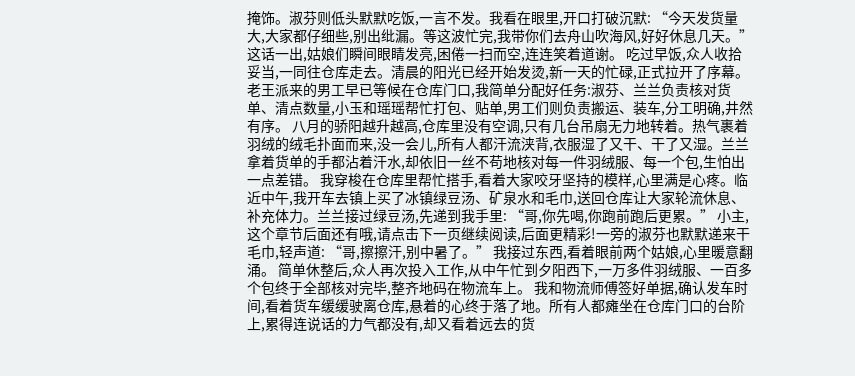掩饰。淑芬则低头默默吃饭,一言不发。我看在眼里,开口打破沉默: “今天发货量大,大家都仔细些,别出纰漏。等这波忙完,我带你们去舟山吹海风,好好休息几天。” 这话一出,姑娘们瞬间眼睛发亮,困倦一扫而空,连连笑着道谢。 吃过早饭,众人收拾妥当,一同往仓库走去。清晨的阳光已经开始发烫,新一天的忙碌,正式拉开了序幕。 老王派来的男工早已等候在仓库门口,我简单分配好任务:淑芬、兰兰负责核对货单、清点数量,小玉和瑶瑶帮忙打包、贴单,男工们则负责搬运、装车,分工明确,井然有序。 八月的骄阳越升越高,仓库里没有空调,只有几台吊扇无力地转着。热气裹着羽绒的绒毛扑面而来,没一会儿,所有人都汗流浃背,衣服湿了又干、干了又湿。兰兰拿着货单的手都沾着汗水,却依旧一丝不苟地核对每一件羽绒服、每一个包,生怕出一点差错。 我穿梭在仓库里帮忙搭手,看着大家咬牙坚持的模样,心里满是心疼。临近中午,我开车去镇上买了冰镇绿豆汤、矿泉水和毛巾,送回仓库让大家轮流休息、补充体力。兰兰接过绿豆汤,先递到我手里: “哥,你先喝,你跑前跑后更累。” 小主,这个章节后面还有哦,请点击下一页继续阅读,后面更精彩!一旁的淑芬也默默递来干毛巾,轻声道: “哥,擦擦汗,别中暑了。” 我接过东西,看着眼前两个姑娘,心里暖意翻涌。 简单休整后,众人再次投入工作,从中午忙到夕阳西下,一万多件羽绒服、一百多个包终于全部核对完毕,整齐地码在物流车上。 我和物流师傅签好单据,确认发车时间,看着货车缓缓驶离仓库,悬着的心终于落了地。所有人都瘫坐在仓库门口的台阶上,累得连说话的力气都没有,却又看着远去的货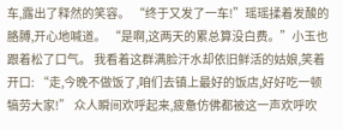车,露出了释然的笑容。 “终于又发了一车!”瑶瑶揉着发酸的胳膊,开心地喊道。 “是啊,这两天的累总算没白费。”小玉也跟着松了口气。 我看着这群满脸汗水却依旧鲜活的姑娘,笑着开口: “走,今晚不做饭了,咱们去镇上最好的饭店,好好吃一顿犒劳大家!” 众人瞬间欢呼起来,疲惫仿佛都被这一声欢呼吹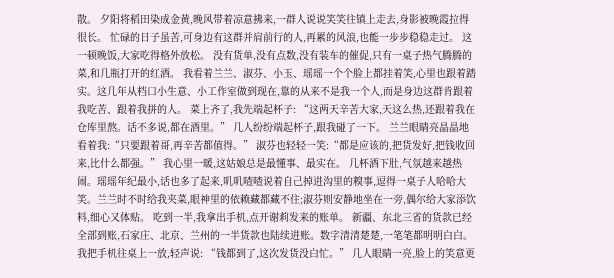散。 夕阳将稻田染成金黄,晚风带着凉意拂来,一群人说说笑笑往镇上走去,身影被晚霞拉得很长。 忙碌的日子虽苦,可身边有这群并肩前行的人,再累的风浪,也能一步步稳稳走过。 这一顿晚饭,大家吃得格外放松。 没有货单,没有点数,没有装车的催促,只有一桌子热气腾腾的菜,和几瓶打开的红酒。 我看着兰兰、淑芬、小玉、瑶瑶一个个脸上都挂着笑,心里也跟着踏实。这几年从档口小生意、小工作室做到现在,靠的从来不是我一个人,而是身边这群肯跟着我吃苦、跟着我拼的人。 菜上齐了,我先端起杯子: “这两天辛苦大家,天这么热,还跟着我在仓库里熬。话不多说,都在酒里。” 几人纷纷端起杯子,跟我碰了一下。 兰兰眼睛亮晶晶地看着我:“只要跟着哥,再辛苦都值得。” 淑芬也轻轻一笑:“都是应该的,把货发好,把钱收回来,比什么都强。” 我心里一暖,这姑娘总是最懂事、最实在。 几杯酒下肚,气氛越来越热闹。瑶瑶年纪最小,话也多了起来,叽叽喳喳说着自己掉进沟里的糗事,逗得一桌子人哈哈大笑。兰兰时不时给我夹菜,眼神里的依赖藏都藏不住;淑芬则安静地坐在一旁,偶尔给大家添饮料,细心又体贴。 吃到一半,我拿出手机,点开谢莉发来的账单。 新疆、东北三省的货款已经全部到账,石家庄、北京、兰州的一半货款也陆续进账。数字清清楚楚,一笔笔都明明白白。 我把手机往桌上一放,轻声说: “钱都到了,这次发货没白忙。” 几人眼睛一亮,脸上的笑意更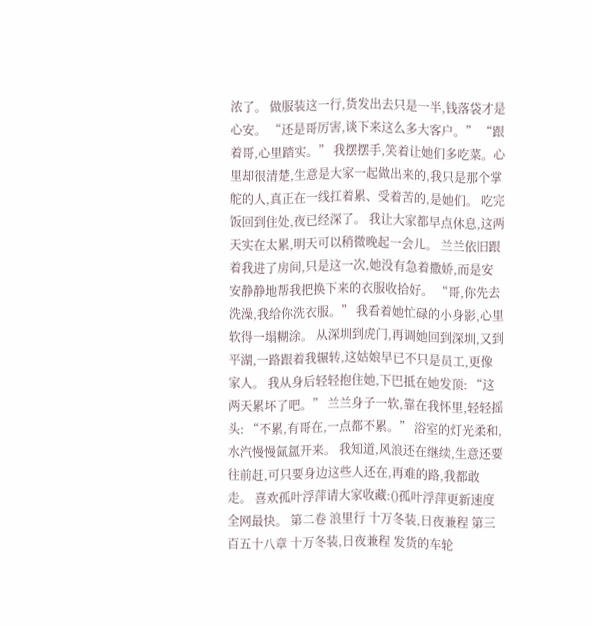浓了。 做服装这一行,货发出去只是一半,钱落袋才是心安。 “还是哥厉害,谈下来这么多大客户。” “跟着哥,心里踏实。” 我摆摆手,笑着让她们多吃菜。心里却很清楚,生意是大家一起做出来的,我只是那个掌舵的人,真正在一线扛着累、受着苦的,是她们。 吃完饭回到住处,夜已经深了。 我让大家都早点休息,这两天实在太累,明天可以稍微晚起一会儿。 兰兰依旧跟着我进了房间,只是这一次,她没有急着撒娇,而是安安静静地帮我把换下来的衣服收拾好。 “哥,你先去洗澡,我给你洗衣服。” 我看着她忙碌的小身影,心里软得一塌糊涂。 从深圳到虎门,再调她回到深圳,又到平湖,一路跟着我辗转,这姑娘早已不只是员工,更像家人。 我从身后轻轻抱住她,下巴抵在她发顶: “这两天累坏了吧。” 兰兰身子一软,靠在我怀里,轻轻摇头: “不累,有哥在,一点都不累。” 浴室的灯光柔和,水汽慢慢氤氲开来。 我知道,风浪还在继续,生意还要往前赶,可只要身边这些人还在,再难的路,我都敢走。 喜欢孤叶浮萍请大家收藏:()孤叶浮萍更新速度全网最快。 第二卷 浪里行 十万冬装,日夜兼程 第三百五十八章 十万冬装,日夜兼程 发货的车轮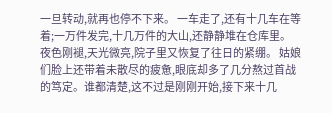一旦转动,就再也停不下来。 一车走了,还有十几车在等着;一万件发完,十几万件的大山,还静静堆在仓库里。 夜色刚褪,天光微亮,院子里又恢复了往日的紧绷。 姑娘们脸上还带着未散尽的疲惫,眼底却多了几分熬过首战的笃定。谁都清楚,这不过是刚刚开始,接下来十几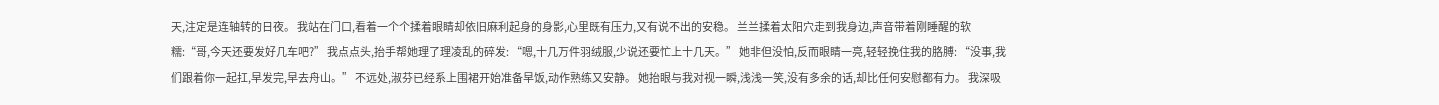天,注定是连轴转的日夜。 我站在门口,看着一个个揉着眼睛却依旧麻利起身的身影,心里既有压力,又有说不出的安稳。 兰兰揉着太阳穴走到我身边,声音带着刚睡醒的软糯:“哥,今天还要发好几车吧?” 我点点头,抬手帮她理了理凌乱的碎发: “嗯,十几万件羽绒服,少说还要忙上十几天。” 她非但没怕,反而眼睛一亮,轻轻挽住我的胳膊: “没事,我们跟着你一起扛,早发完,早去舟山。” 不远处,淑芬已经系上围裙开始准备早饭,动作熟练又安静。 她抬眼与我对视一瞬,浅浅一笑,没有多余的话,却比任何安慰都有力。 我深吸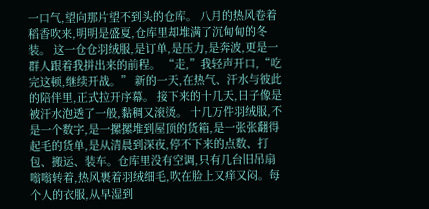一口气,望向那片望不到头的仓库。 八月的热风卷着稻香吹来,明明是盛夏,仓库里却堆满了沉甸甸的冬装。 这一仓仓羽绒服,是订单,是压力,是奔波,更是一群人跟着我拼出来的前程。 “走,”我轻声开口,“吃完这顿,继续开战。” 新的一天,在热气、汗水与彼此的陪伴里,正式拉开序幕。 接下来的十几天,日子像是被汗水泡透了一般,黏稠又滚烫。 十几万件羽绒服,不是一个数字,是一摞摞堆到屋顶的货箱,是一张张翻得起毛的货单,是从清晨到深夜,停不下来的点数、打包、搬运、装车。仓库里没有空调,只有几台旧吊扇嗡嗡转着,热风裹着羽绒细毛,吹在脸上又痒又闷。每个人的衣服,从早湿到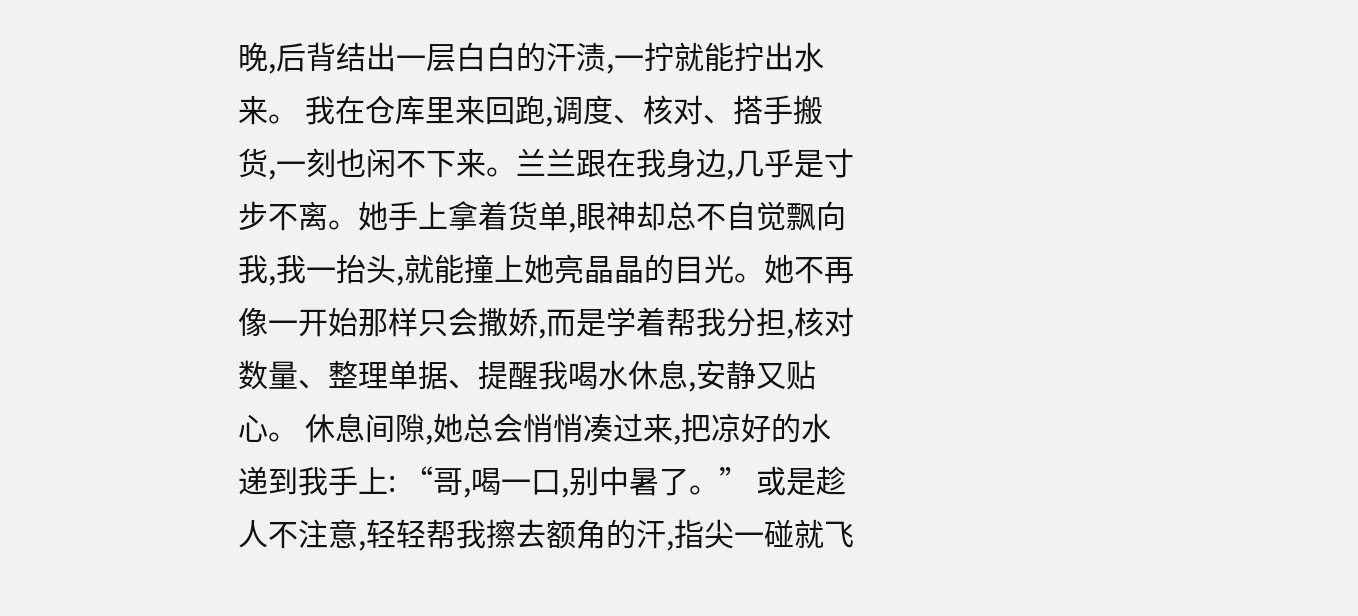晚,后背结出一层白白的汗渍,一拧就能拧出水来。 我在仓库里来回跑,调度、核对、搭手搬货,一刻也闲不下来。兰兰跟在我身边,几乎是寸步不离。她手上拿着货单,眼神却总不自觉飘向我,我一抬头,就能撞上她亮晶晶的目光。她不再像一开始那样只会撒娇,而是学着帮我分担,核对数量、整理单据、提醒我喝水休息,安静又贴心。 休息间隙,她总会悄悄凑过来,把凉好的水递到我手上: “哥,喝一口,别中暑了。” 或是趁人不注意,轻轻帮我擦去额角的汗,指尖一碰就飞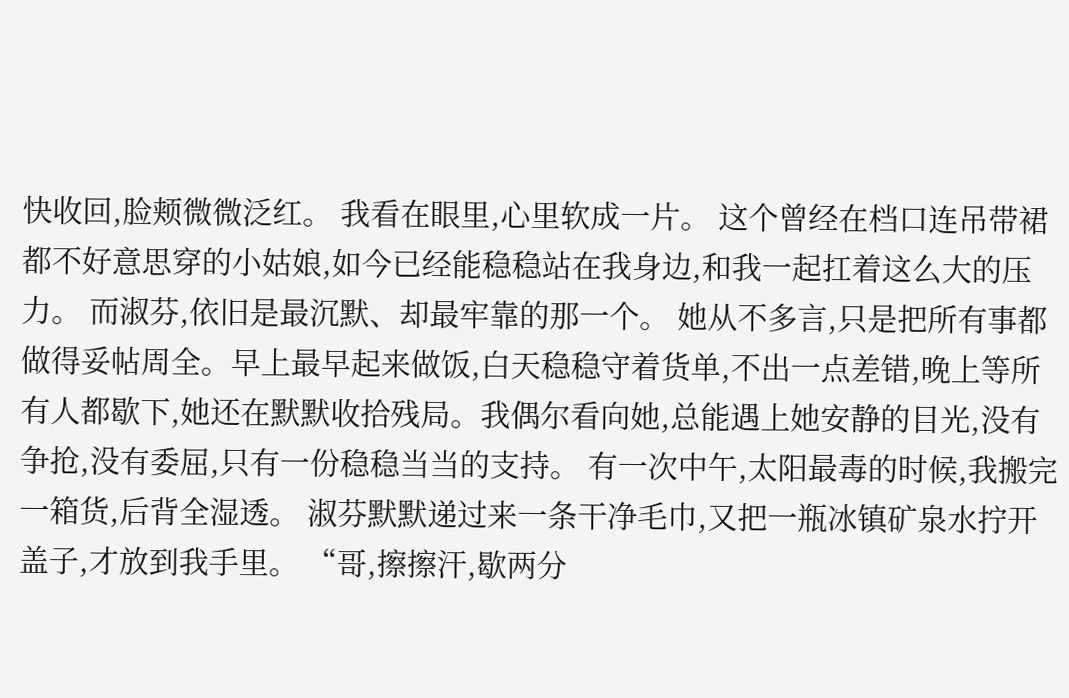快收回,脸颊微微泛红。 我看在眼里,心里软成一片。 这个曾经在档口连吊带裙都不好意思穿的小姑娘,如今已经能稳稳站在我身边,和我一起扛着这么大的压力。 而淑芬,依旧是最沉默、却最牢靠的那一个。 她从不多言,只是把所有事都做得妥帖周全。早上最早起来做饭,白天稳稳守着货单,不出一点差错,晚上等所有人都歇下,她还在默默收拾残局。我偶尔看向她,总能遇上她安静的目光,没有争抢,没有委屈,只有一份稳稳当当的支持。 有一次中午,太阳最毒的时候,我搬完一箱货,后背全湿透。 淑芬默默递过来一条干净毛巾,又把一瓶冰镇矿泉水拧开盖子,才放到我手里。 “哥,擦擦汗,歇两分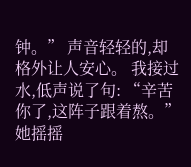钟。” 声音轻轻的,却格外让人安心。 我接过水,低声说了句: “辛苦你了,这阵子跟着熬。” 她摇摇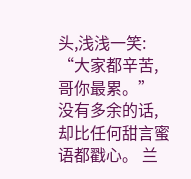头,浅浅一笑: “大家都辛苦,哥你最累。” 没有多余的话,却比任何甜言蜜语都戳心。 兰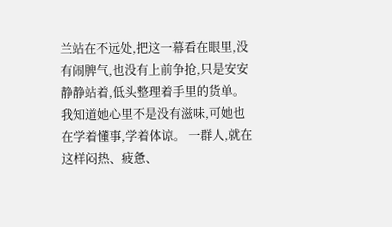兰站在不远处,把这一幕看在眼里,没有闹脾气,也没有上前争抢,只是安安静静站着,低头整理着手里的货单。我知道她心里不是没有滋味,可她也在学着懂事,学着体谅。 一群人,就在这样闷热、疲惫、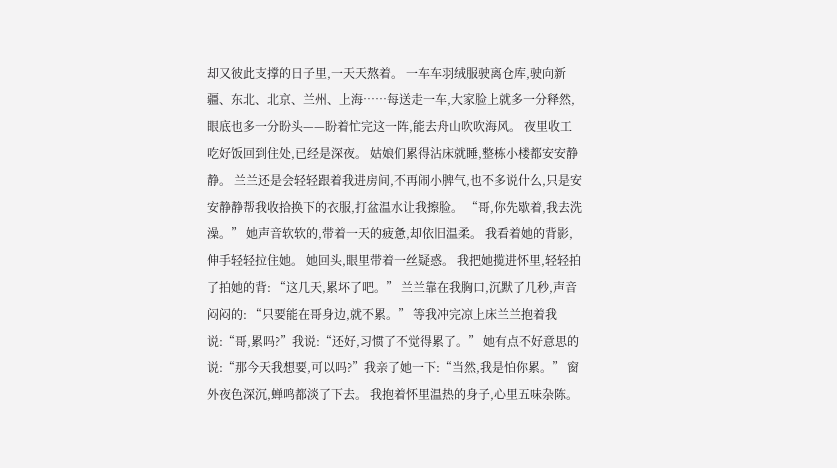却又彼此支撑的日子里,一天天熬着。 一车车羽绒服驶离仓库,驶向新疆、东北、北京、兰州、上海……每送走一车,大家脸上就多一分释然,眼底也多一分盼头——盼着忙完这一阵,能去舟山吹吹海风。 夜里收工吃好饭回到住处,已经是深夜。 姑娘们累得沾床就睡,整栋小楼都安安静静。 兰兰还是会轻轻跟着我进房间,不再闹小脾气,也不多说什么,只是安安静静帮我收拾换下的衣服,打盆温水让我擦脸。 “哥,你先歇着,我去洗澡。” 她声音软软的,带着一天的疲惫,却依旧温柔。 我看着她的背影,伸手轻轻拉住她。 她回头,眼里带着一丝疑惑。 我把她揽进怀里,轻轻拍了拍她的背: “这几天,累坏了吧。” 兰兰靠在我胸口,沉默了几秒,声音闷闷的: “只要能在哥身边,就不累。” 等我冲完凉上床兰兰抱着我说:“哥,累吗?”我说:“还好,习惯了不觉得累了。” 她有点不好意思的说:“那今天我想要,可以吗?”我亲了她一下:“当然,我是怕你累。” 窗外夜色深沉,蝉鸣都淡了下去。 我抱着怀里温热的身子,心里五味杂陈。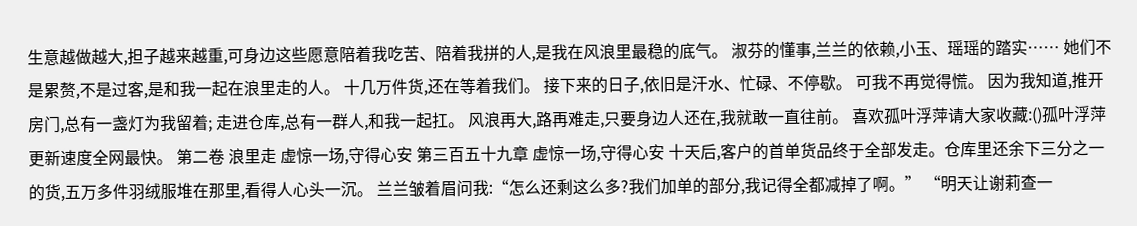生意越做越大,担子越来越重,可身边这些愿意陪着我吃苦、陪着我拼的人,是我在风浪里最稳的底气。 淑芬的懂事,兰兰的依赖,小玉、瑶瑶的踏实…… 她们不是累赘,不是过客,是和我一起在浪里走的人。 十几万件货,还在等着我们。 接下来的日子,依旧是汗水、忙碌、不停歇。 可我不再觉得慌。 因为我知道,推开房门,总有一盏灯为我留着; 走进仓库,总有一群人,和我一起扛。 风浪再大,路再难走,只要身边人还在,我就敢一直往前。 喜欢孤叶浮萍请大家收藏:()孤叶浮萍更新速度全网最快。 第二卷 浪里走 虚惊一场,守得心安 第三百五十九章 虚惊一场,守得心安 十天后,客户的首单货品终于全部发走。仓库里还余下三分之一的货,五万多件羽绒服堆在那里,看得人心头一沉。 兰兰皱着眉问我:“怎么还剩这么多?我们加单的部分,我记得全都减掉了啊。” “明天让谢莉查一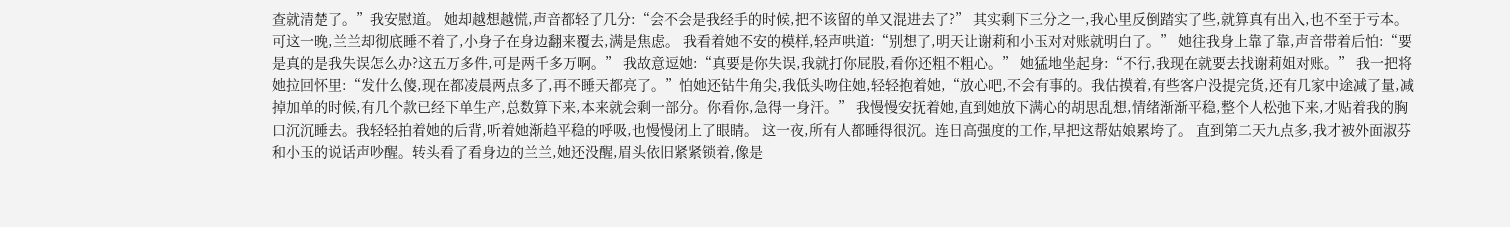查就清楚了。”我安慰道。 她却越想越慌,声音都轻了几分:“会不会是我经手的时候,把不该留的单又混进去了?” 其实剩下三分之一,我心里反倒踏实了些,就算真有出入,也不至于亏本。可这一晚,兰兰却彻底睡不着了,小身子在身边翻来覆去,满是焦虑。 我看着她不安的模样,轻声哄道:“别想了,明天让谢莉和小玉对对账就明白了。” 她往我身上靠了靠,声音带着后怕:“要是真的是我失误怎么办?这五万多件,可是两千多万啊。” 我故意逗她:“真要是你失误,我就打你屁股,看你还粗不粗心。” 她猛地坐起身:“不行,我现在就要去找谢莉姐对账。” 我一把将她拉回怀里:“发什么傻,现在都凌晨两点多了,再不睡天都亮了。”怕她还钻牛角尖,我低头吻住她,轻轻抱着她,“放心吧,不会有事的。我估摸着,有些客户没提完货,还有几家中途减了量,减掉加单的时候,有几个款已经下单生产,总数算下来,本来就会剩一部分。你看你,急得一身汗。” 我慢慢安抚着她,直到她放下满心的胡思乱想,情绪渐渐平稳,整个人松弛下来,才贴着我的胸口沉沉睡去。我轻轻拍着她的后背,听着她渐趋平稳的呼吸,也慢慢闭上了眼睛。 这一夜,所有人都睡得很沉。连日高强度的工作,早把这帮姑娘累垮了。 直到第二天九点多,我才被外面淑芬和小玉的说话声吵醒。转头看了看身边的兰兰,她还没醒,眉头依旧紧紧锁着,像是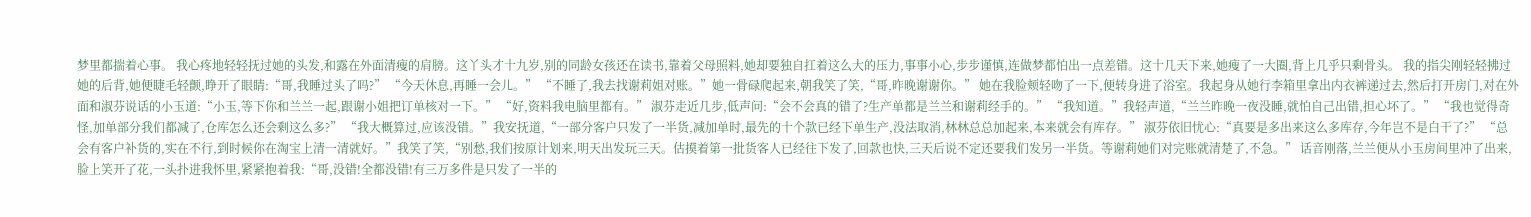梦里都揣着心事。 我心疼地轻轻抚过她的头发,和露在外面清瘦的肩膀。这丫头才十九岁,别的同龄女孩还在读书,靠着父母照料,她却要独自扛着这么大的压力,事事小心,步步谨慎,连做梦都怕出一点差错。这十几天下来,她瘦了一大圈,背上几乎只剩骨头。 我的指尖刚轻轻拂过她的后背,她便睫毛轻颤,睁开了眼睛:“哥,我睡过头了吗?” “今天休息,再睡一会儿。” “不睡了,我去找谢莉姐对账。”她一骨碌爬起来,朝我笑了笑,“哥,昨晚谢谢你。” 她在我脸颊轻吻了一下,便转身进了浴室。我起身从她行李箱里拿出内衣裤递过去,然后打开房门,对在外面和淑芬说话的小玉道:“小玉,等下你和兰兰一起,跟谢小姐把订单核对一下。” “好,资料我电脑里都有。” 淑芬走近几步,低声问:“会不会真的错了?生产单都是兰兰和谢莉经手的。” “我知道。”我轻声道,“兰兰昨晚一夜没睡,就怕自己出错,担心坏了。” “我也觉得奇怪,加单部分我们都减了,仓库怎么还会剩这么多?” “我大概算过,应该没错。”我安抚道,“一部分客户只发了一半货,减加单时,最先的十个款已经下单生产,没法取消,林林总总加起来,本来就会有库存。” 淑芬依旧忧心:“真要是多出来这么多库存,今年岂不是白干了?” “总会有客户补货的,实在不行,到时候你在淘宝上清一清就好。”我笑了笑,“别愁,我们按原计划来,明天出发玩三天。估摸着第一批货客人已经往下发了,回款也快,三天后说不定还要我们发另一半货。等谢莉她们对完账就清楚了,不急。” 话音刚落,兰兰便从小玉房间里冲了出来,脸上笑开了花,一头扑进我怀里,紧紧抱着我:“哥,没错!全都没错!有三万多件是只发了一半的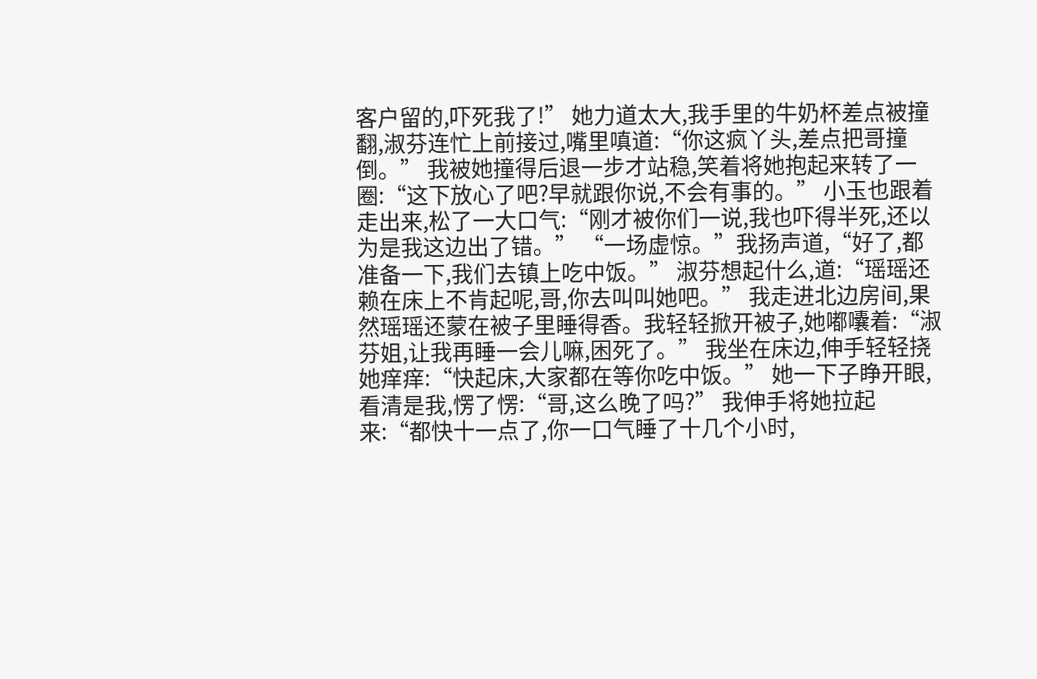客户留的,吓死我了!” 她力道太大,我手里的牛奶杯差点被撞翻,淑芬连忙上前接过,嘴里嗔道:“你这疯丫头,差点把哥撞倒。” 我被她撞得后退一步才站稳,笑着将她抱起来转了一圈:“这下放心了吧?早就跟你说,不会有事的。” 小玉也跟着走出来,松了一大口气:“刚才被你们一说,我也吓得半死,还以为是我这边出了错。” “一场虚惊。”我扬声道,“好了,都准备一下,我们去镇上吃中饭。” 淑芬想起什么,道:“瑶瑶还赖在床上不肯起呢,哥,你去叫叫她吧。” 我走进北边房间,果然瑶瑶还蒙在被子里睡得香。我轻轻掀开被子,她嘟囔着:“淑芬姐,让我再睡一会儿嘛,困死了。” 我坐在床边,伸手轻轻挠她痒痒:“快起床,大家都在等你吃中饭。” 她一下子睁开眼,看清是我,愣了愣:“哥,这么晚了吗?” 我伸手将她拉起来:“都快十一点了,你一口气睡了十几个小时,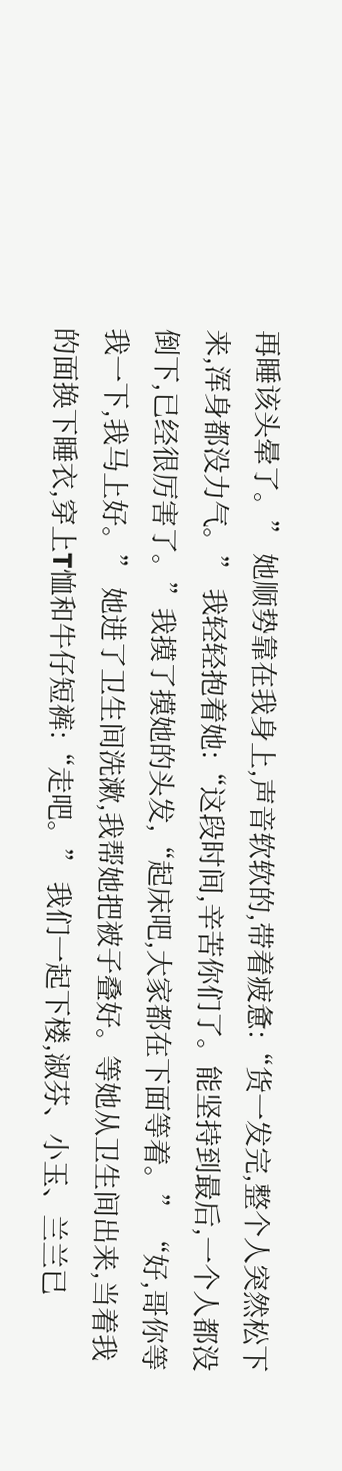再睡该头晕了。” 她顺势靠在我身上,声音软软的,带着疲惫:“货一发完,整个人突然松下来,浑身都没力气。” 我轻轻抱着她:“这段时间,辛苦你们了。能坚持到最后,一个人都没倒下,已经很厉害了。”我摸了摸她的头发,“起床吧,大家都在下面等着。” “好,哥你等我一下,我马上好。” 她进了卫生间洗漱,我帮她把被子叠好。等她从卫生间出来,当着我的面换下睡衣,穿上T恤和牛仔短裤:“走吧。” 我们一起下楼,淑芬、小玉、兰兰已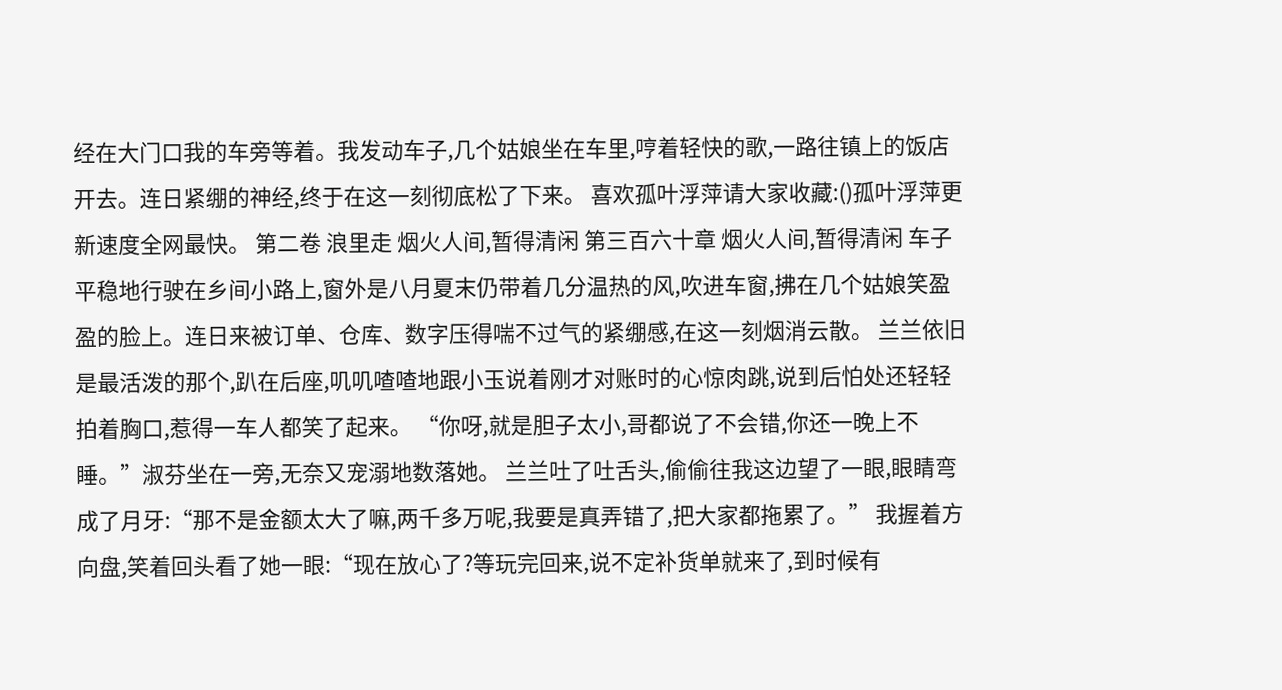经在大门口我的车旁等着。我发动车子,几个姑娘坐在车里,哼着轻快的歌,一路往镇上的饭店开去。连日紧绷的神经,终于在这一刻彻底松了下来。 喜欢孤叶浮萍请大家收藏:()孤叶浮萍更新速度全网最快。 第二卷 浪里走 烟火人间,暂得清闲 第三百六十章 烟火人间,暂得清闲 车子平稳地行驶在乡间小路上,窗外是八月夏末仍带着几分温热的风,吹进车窗,拂在几个姑娘笑盈盈的脸上。连日来被订单、仓库、数字压得喘不过气的紧绷感,在这一刻烟消云散。 兰兰依旧是最活泼的那个,趴在后座,叽叽喳喳地跟小玉说着刚才对账时的心惊肉跳,说到后怕处还轻轻拍着胸口,惹得一车人都笑了起来。 “你呀,就是胆子太小,哥都说了不会错,你还一晚上不睡。”淑芬坐在一旁,无奈又宠溺地数落她。 兰兰吐了吐舌头,偷偷往我这边望了一眼,眼睛弯成了月牙:“那不是金额太大了嘛,两千多万呢,我要是真弄错了,把大家都拖累了。” 我握着方向盘,笑着回头看了她一眼:“现在放心了?等玩完回来,说不定补货单就来了,到时候有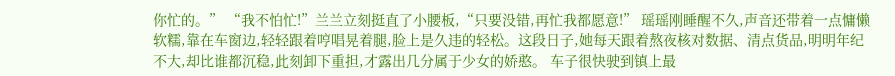你忙的。” “我不怕忙!”兰兰立刻挺直了小腰板,“只要没错,再忙我都愿意!” 瑶瑶刚睡醒不久,声音还带着一点慵懒软糯,靠在车窗边,轻轻跟着哼唱晃着腿,脸上是久违的轻松。这段日子,她每天跟着熬夜核对数据、清点货品,明明年纪不大,却比谁都沉稳,此刻卸下重担,才露出几分属于少女的娇憨。 车子很快驶到镇上最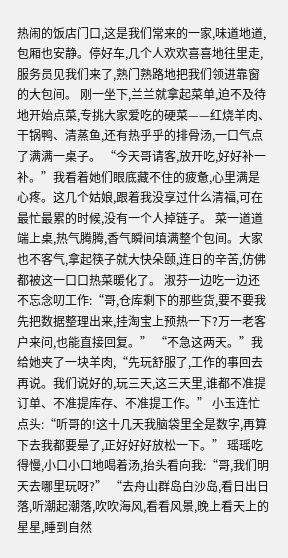热闹的饭店门口,这是我们常来的一家,味道地道,包厢也安静。停好车,几个人欢欢喜喜地往里走,服务员见我们来了,熟门熟路地把我们领进靠窗的大包间。 刚一坐下,兰兰就拿起菜单,迫不及待地开始点菜,专挑大家爱吃的硬菜——红烧羊肉、干锅鸭、清蒸鱼,还有热乎乎的排骨汤,一口气点了满满一桌子。 “今天哥请客,放开吃,好好补一补。”我看着她们眼底藏不住的疲惫,心里满是心疼。这几个姑娘,跟着我没享过什么清福,可在最忙最累的时候,没有一个人掉链子。 菜一道道端上桌,热气腾腾,香气瞬间填满整个包间。大家也不客气,拿起筷子就大快朵颐,连日的辛苦,仿佛都被这一口口热菜暖化了。 淑芬一边吃一边还不忘念叨工作:“哥,仓库剩下的那些货,要不要我先把数据整理出来,挂淘宝上预热一下?万一老客户来问,也能直接回复。” “不急这两天。”我给她夹了一块羊肉,“先玩舒服了,工作的事回去再说。我们说好的,玩三天,这三天里,谁都不准提订单、不准提库存、不准提工作。” 小玉连忙点头:“听哥的!这十几天我脑袋里全是数字,再算下去我都要晕了,正好好好放松一下。” 瑶瑶吃得慢,小口小口地喝着汤,抬头看向我:“哥,我们明天去哪里玩呀?” “去舟山群岛白沙岛,看日出日落,听潮起潮落,吹吹海风,看看风景,晚上看天上的星星,睡到自然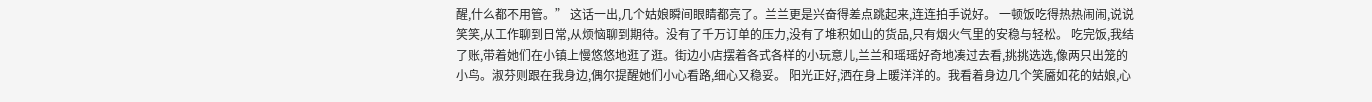醒,什么都不用管。” 这话一出,几个姑娘瞬间眼睛都亮了。兰兰更是兴奋得差点跳起来,连连拍手说好。 一顿饭吃得热热闹闹,说说笑笑,从工作聊到日常,从烦恼聊到期待。没有了千万订单的压力,没有了堆积如山的货品,只有烟火气里的安稳与轻松。 吃完饭,我结了账,带着她们在小镇上慢悠悠地逛了逛。街边小店摆着各式各样的小玩意儿,兰兰和瑶瑶好奇地凑过去看,挑挑选选,像两只出笼的小鸟。淑芬则跟在我身边,偶尔提醒她们小心看路,细心又稳妥。 阳光正好,洒在身上暖洋洋的。我看着身边几个笑靥如花的姑娘,心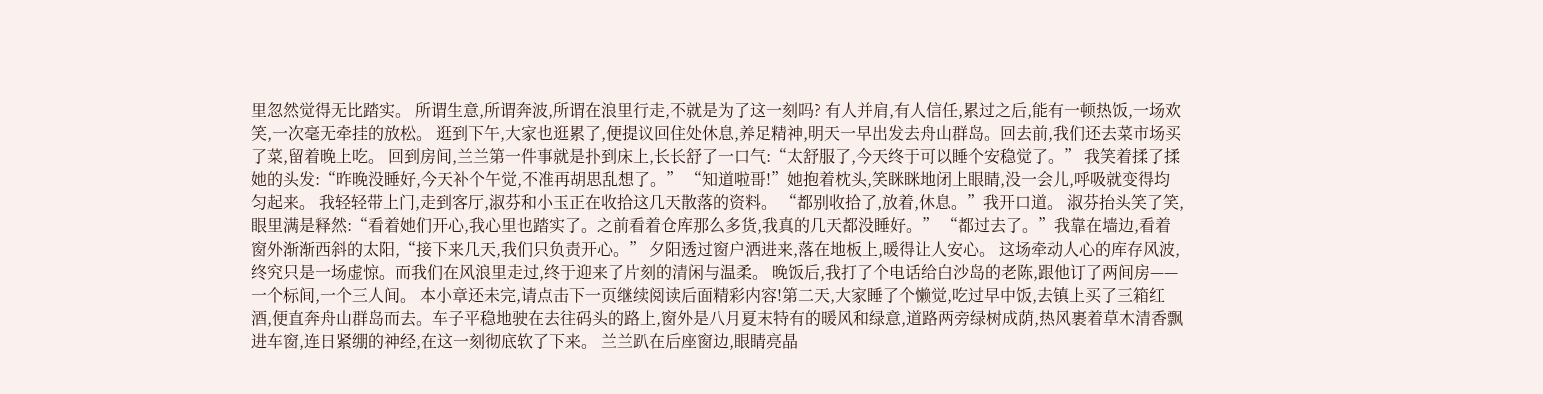里忽然觉得无比踏实。 所谓生意,所谓奔波,所谓在浪里行走,不就是为了这一刻吗? 有人并肩,有人信任,累过之后,能有一顿热饭,一场欢笑,一次毫无牵挂的放松。 逛到下午,大家也逛累了,便提议回住处休息,养足精神,明天一早出发去舟山群岛。回去前,我们还去菜市场买了菜,留着晚上吃。 回到房间,兰兰第一件事就是扑到床上,长长舒了一口气:“太舒服了,今天终于可以睡个安稳觉了。” 我笑着揉了揉她的头发:“昨晚没睡好,今天补个午觉,不准再胡思乱想了。” “知道啦哥!”她抱着枕头,笑眯眯地闭上眼睛,没一会儿,呼吸就变得均匀起来。 我轻轻带上门,走到客厅,淑芬和小玉正在收拾这几天散落的资料。 “都别收拾了,放着,休息。”我开口道。 淑芬抬头笑了笑,眼里满是释然:“看着她们开心,我心里也踏实了。之前看着仓库那么多货,我真的几天都没睡好。” “都过去了。”我靠在墙边,看着窗外渐渐西斜的太阳,“接下来几天,我们只负责开心。” 夕阳透过窗户洒进来,落在地板上,暖得让人安心。 这场牵动人心的库存风波,终究只是一场虚惊。而我们在风浪里走过,终于迎来了片刻的清闲与温柔。 晚饭后,我打了个电话给白沙岛的老陈,跟他订了两间房——一个标间,一个三人间。 本小章还未完,请点击下一页继续阅读后面精彩内容!第二天,大家睡了个懒觉,吃过早中饭,去镇上买了三箱红酒,便直奔舟山群岛而去。车子平稳地驶在去往码头的路上,窗外是八月夏末特有的暖风和绿意,道路两旁绿树成荫,热风裹着草木清香飘进车窗,连日紧绷的神经,在这一刻彻底软了下来。 兰兰趴在后座窗边,眼睛亮晶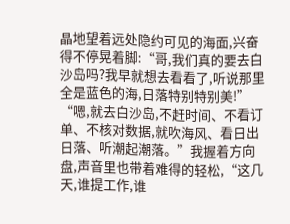晶地望着远处隐约可见的海面,兴奋得不停晃着脚:“哥,我们真的要去白沙岛吗?我早就想去看看了,听说那里全是蓝色的海,日落特别特别美!” “嗯,就去白沙岛,不赶时间、不看订单、不核对数据,就吹海风、看日出日落、听潮起潮落。”我握着方向盘,声音里也带着难得的轻松,“这几天,谁提工作,谁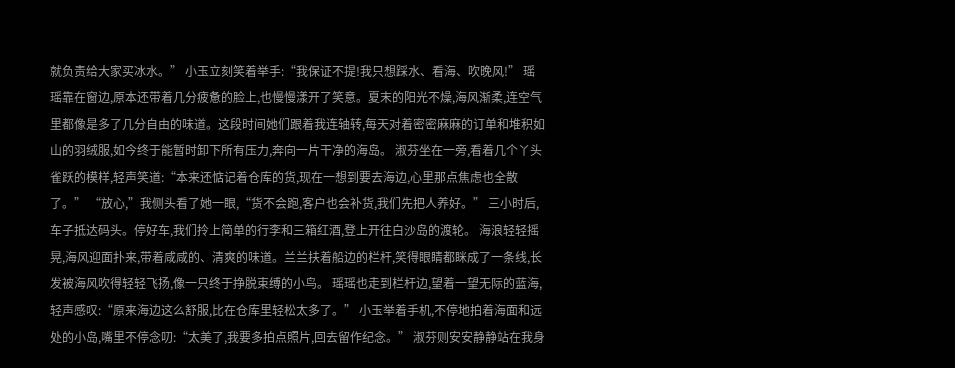就负责给大家买冰水。” 小玉立刻笑着举手:“我保证不提!我只想踩水、看海、吹晚风!” 瑶瑶靠在窗边,原本还带着几分疲惫的脸上,也慢慢漾开了笑意。夏末的阳光不燥,海风渐柔,连空气里都像是多了几分自由的味道。这段时间她们跟着我连轴转,每天对着密密麻麻的订单和堆积如山的羽绒服,如今终于能暂时卸下所有压力,奔向一片干净的海岛。 淑芬坐在一旁,看着几个丫头雀跃的模样,轻声笑道:“本来还惦记着仓库的货,现在一想到要去海边,心里那点焦虑也全散了。” “放心,”我侧头看了她一眼,“货不会跑,客户也会补货,我们先把人养好。” 三小时后,车子抵达码头。停好车,我们拎上简单的行李和三箱红酒,登上开往白沙岛的渡轮。 海浪轻轻摇晃,海风迎面扑来,带着咸咸的、清爽的味道。兰兰扶着船边的栏杆,笑得眼睛都眯成了一条线,长发被海风吹得轻轻飞扬,像一只终于挣脱束缚的小鸟。 瑶瑶也走到栏杆边,望着一望无际的蓝海,轻声感叹:“原来海边这么舒服,比在仓库里轻松太多了。” 小玉举着手机,不停地拍着海面和远处的小岛,嘴里不停念叨:“太美了,我要多拍点照片,回去留作纪念。” 淑芬则安安静静站在我身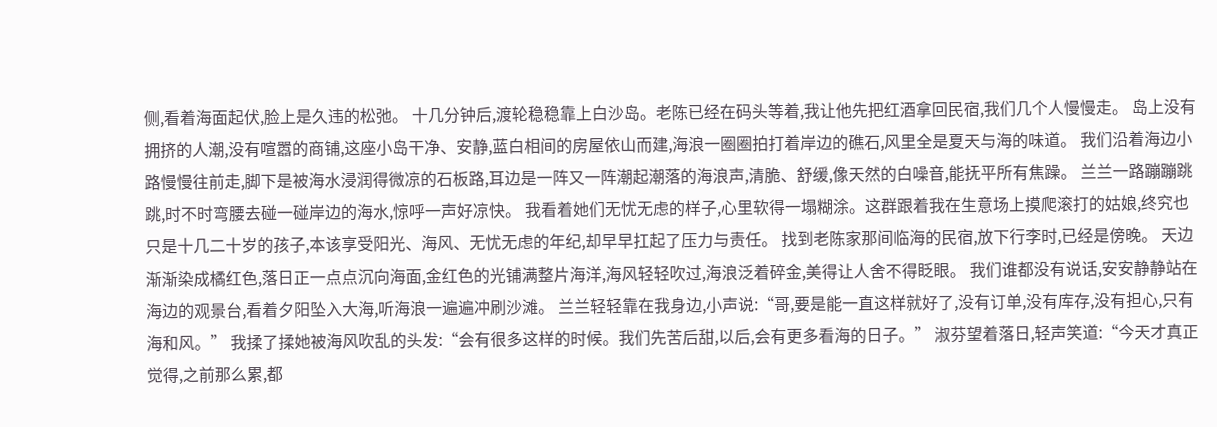侧,看着海面起伏,脸上是久违的松弛。 十几分钟后,渡轮稳稳靠上白沙岛。老陈已经在码头等着,我让他先把红酒拿回民宿,我们几个人慢慢走。 岛上没有拥挤的人潮,没有喧嚣的商铺,这座小岛干净、安静,蓝白相间的房屋依山而建,海浪一圈圈拍打着岸边的礁石,风里全是夏天与海的味道。 我们沿着海边小路慢慢往前走,脚下是被海水浸润得微凉的石板路,耳边是一阵又一阵潮起潮落的海浪声,清脆、舒缓,像天然的白噪音,能抚平所有焦躁。 兰兰一路蹦蹦跳跳,时不时弯腰去碰一碰岸边的海水,惊呼一声好凉快。 我看着她们无忧无虑的样子,心里软得一塌糊涂。这群跟着我在生意场上摸爬滚打的姑娘,终究也只是十几二十岁的孩子,本该享受阳光、海风、无忧无虑的年纪,却早早扛起了压力与责任。 找到老陈家那间临海的民宿,放下行李时,已经是傍晚。 天边渐渐染成橘红色,落日正一点点沉向海面,金红色的光铺满整片海洋,海风轻轻吹过,海浪泛着碎金,美得让人舍不得眨眼。 我们谁都没有说话,安安静静站在海边的观景台,看着夕阳坠入大海,听海浪一遍遍冲刷沙滩。 兰兰轻轻靠在我身边,小声说:“哥,要是能一直这样就好了,没有订单,没有库存,没有担心,只有海和风。” 我揉了揉她被海风吹乱的头发:“会有很多这样的时候。我们先苦后甜,以后,会有更多看海的日子。” 淑芬望着落日,轻声笑道:“今天才真正觉得,之前那么累,都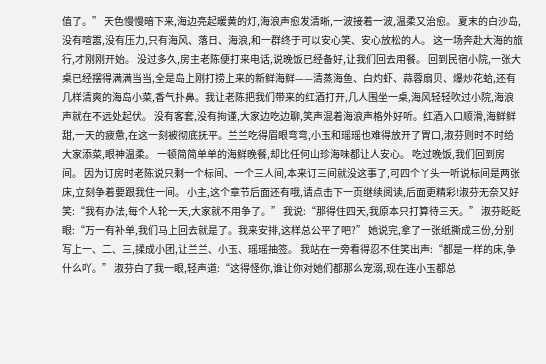值了。” 天色慢慢暗下来,海边亮起暖黄的灯,海浪声愈发清晰,一波接着一波,温柔又治愈。 夏末的白沙岛,没有喧嚣,没有压力,只有海风、落日、海浪,和一群终于可以安心笑、安心放松的人。 这一场奔赴大海的旅行,才刚刚开始。 没过多久,房主老陈便打来电话,说晚饭已经备好,让我们回去用餐。 回到民宿小院,一张大桌已经摆得满满当当,全是岛上刚打捞上来的新鲜海鲜——清蒸海鱼、白灼虾、蒜蓉扇贝、爆炒花蛤,还有几样清爽的海岛小菜,香气扑鼻。我让老陈把我们带来的红酒打开,几人围坐一桌,海风轻轻吹过小院,海浪声就在不远处起伏。 没有客套,没有拘谨,大家边吃边聊,笑声混着海浪声格外好听。红酒入口顺滑,海鲜鲜甜,一天的疲惫,在这一刻被彻底抚平。兰兰吃得眉眼弯弯,小玉和瑶瑶也难得放开了胃口,淑芬则时不时给大家添菜,眼神温柔。 一顿简简单单的海鲜晚餐,却比任何山珍海味都让人安心。 吃过晚饭,我们回到房间。 因为订房时老陈说只剩一个标间、一个三人间,本来订三间就没这事了,可四个丫头一听说标间是两张床,立刻争着要跟我住一间。 小主,这个章节后面还有哦,请点击下一页继续阅读,后面更精彩!淑芬无奈又好笑:“我有办法,每个人轮一天,大家就不用争了。” 我说:“那得住四天,我原本只打算待三天。” 淑芬眨眨眼:“万一有补单,我们马上回去就是了。我来安排,这样总公平了吧?” 她说完,拿了一张纸撕成三份,分别写上一、二、三,揉成小团,让兰兰、小玉、瑶瑶抽签。 我站在一旁看得忍不住笑出声:“都是一样的床,争什么吖。” 淑芬白了我一眼,轻声道:“这得怪你,谁让你对她们都那么宠溺,现在连小玉都总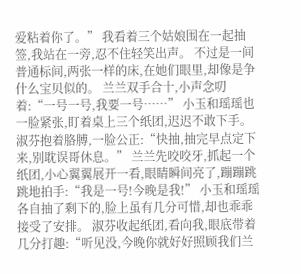爱粘着你了。” 我看着三个姑娘围在一起抽签,我站在一旁,忍不住轻笑出声。 不过是一间普通标间,两张一样的床,在她们眼里,却像是争什么宝贝似的。 兰兰双手合十,小声念叨着:“一号一号,我要一号……” 小玉和瑶瑶也一脸紧张,盯着桌上三个纸团,迟迟不敢下手。 淑芬抱着胳膊,一脸公正:“快抽,抽完早点定下来,别耽误哥休息。” 兰兰先咬咬牙,抓起一个纸团,小心翼翼展开一看,眼睛瞬间亮了,蹦蹦跳跳地拍手:“我是一号!今晚是我!” 小玉和瑶瑶各自抽了剩下的,脸上虽有几分可惜,却也乖乖接受了安排。 淑芬收起纸团,看向我,眼底带着几分打趣:“听见没,今晚你就好好照顾我们兰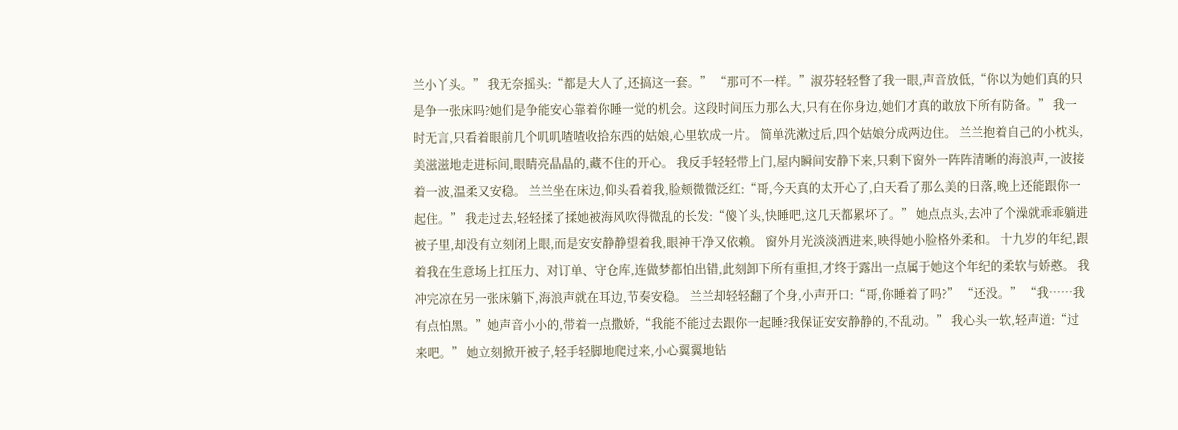兰小丫头。” 我无奈摇头:“都是大人了,还搞这一套。” “那可不一样。”淑芬轻轻瞥了我一眼,声音放低,“你以为她们真的只是争一张床吗?她们是争能安心靠着你睡一觉的机会。这段时间压力那么大,只有在你身边,她们才真的敢放下所有防备。” 我一时无言,只看着眼前几个叽叽喳喳收拾东西的姑娘,心里软成一片。 简单洗漱过后,四个姑娘分成两边住。 兰兰抱着自己的小枕头,美滋滋地走进标间,眼睛亮晶晶的,藏不住的开心。 我反手轻轻带上门,屋内瞬间安静下来,只剩下窗外一阵阵清晰的海浪声,一波接着一波,温柔又安稳。 兰兰坐在床边,仰头看着我,脸颊微微泛红:“哥,今天真的太开心了,白天看了那么美的日落,晚上还能跟你一起住。” 我走过去,轻轻揉了揉她被海风吹得微乱的长发:“傻丫头,快睡吧,这几天都累坏了。” 她点点头,去冲了个澡就乖乖躺进被子里,却没有立刻闭上眼,而是安安静静望着我,眼神干净又依赖。 窗外月光淡淡洒进来,映得她小脸格外柔和。 十九岁的年纪,跟着我在生意场上扛压力、对订单、守仓库,连做梦都怕出错,此刻卸下所有重担,才终于露出一点属于她这个年纪的柔软与娇憨。 我冲完凉在另一张床躺下,海浪声就在耳边,节奏安稳。 兰兰却轻轻翻了个身,小声开口:“哥,你睡着了吗?” “还没。” “我……我有点怕黑。”她声音小小的,带着一点撒娇,“我能不能过去跟你一起睡?我保证安安静静的,不乱动。” 我心头一软,轻声道:“过来吧。” 她立刻掀开被子,轻手轻脚地爬过来,小心翼翼地钻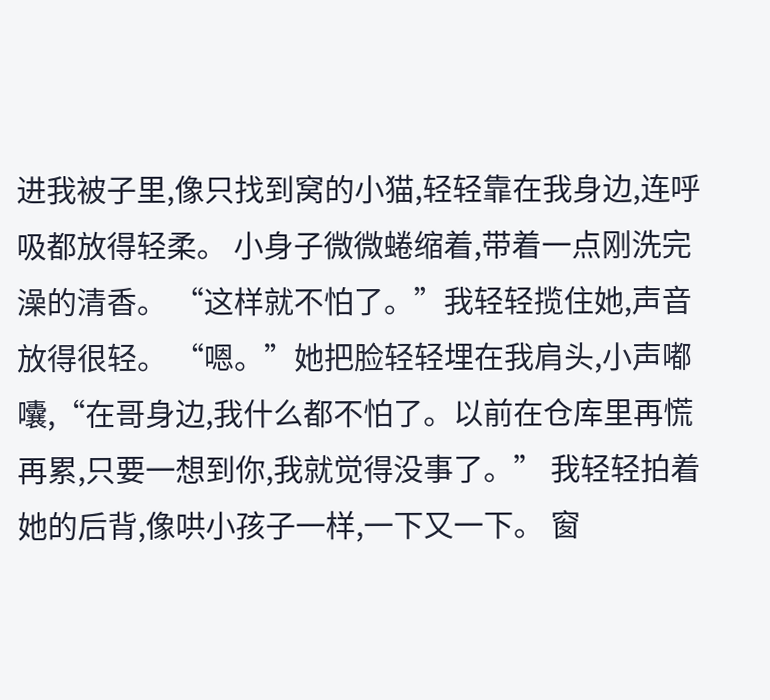进我被子里,像只找到窝的小猫,轻轻靠在我身边,连呼吸都放得轻柔。 小身子微微蜷缩着,带着一点刚洗完澡的清香。 “这样就不怕了。”我轻轻揽住她,声音放得很轻。 “嗯。”她把脸轻轻埋在我肩头,小声嘟囔,“在哥身边,我什么都不怕了。以前在仓库里再慌再累,只要一想到你,我就觉得没事了。” 我轻轻拍着她的后背,像哄小孩子一样,一下又一下。 窗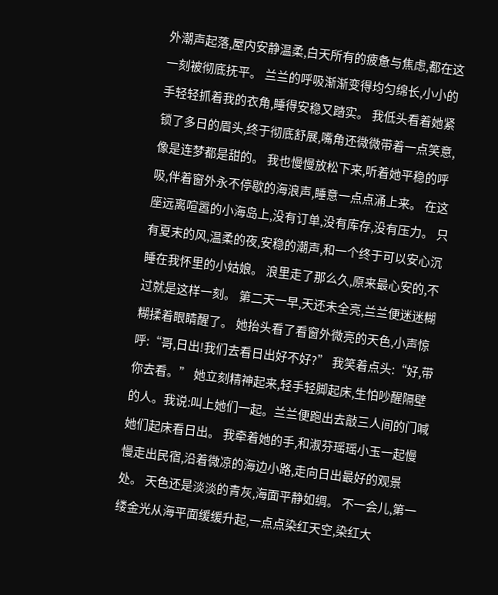外潮声起落,屋内安静温柔,白天所有的疲惫与焦虑,都在这一刻被彻底抚平。 兰兰的呼吸渐渐变得均匀绵长,小小的手轻轻抓着我的衣角,睡得安稳又踏实。 我低头看着她紧锁了多日的眉头,终于彻底舒展,嘴角还微微带着一点笑意,像是连梦都是甜的。 我也慢慢放松下来,听着她平稳的呼吸,伴着窗外永不停歇的海浪声,睡意一点点涌上来。 在这座远离喧嚣的小海岛上,没有订单,没有库存,没有压力。 只有夏末的风,温柔的夜,安稳的潮声,和一个终于可以安心沉睡在我怀里的小姑娘。 浪里走了那么久,原来最心安的,不过就是这样一刻。 第二天一早,天还未全亮,兰兰便迷迷糊糊揉着眼睛醒了。 她抬头看了看窗外微亮的天色,小声惊呼:“哥,日出!我们去看日出好不好?” 我笑着点头:“好,带你去看。” 她立刻精神起来,轻手轻脚起床,生怕吵醒隔壁的人。我说:叫上她们一起。兰兰便跑出去敲三人间的门喊她们起床看日出。 我牵着她的手,和淑芬瑶瑶小玉一起慢慢走出民宿,沿着微凉的海边小路,走向日出最好的观景处。 天色还是淡淡的青灰,海面平静如绸。 不一会儿,第一缕金光从海平面缓缓升起,一点点染红天空,染红大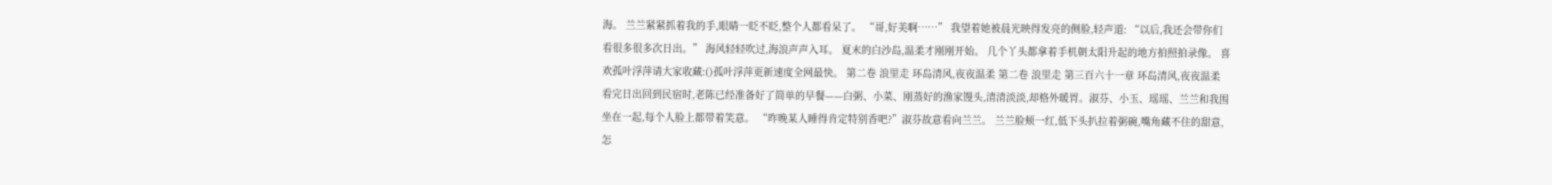海。 兰兰紧紧抓着我的手,眼睛一眨不眨,整个人都看呆了。 “哥,好美啊……” 我望着她被晨光映得发亮的侧脸,轻声道: “以后,我还会带你们看很多很多次日出。” 海风轻轻吹过,海浪声声入耳。 夏末的白沙岛,温柔才刚刚开始。 几个丫头都拿着手机朝太阳升起的地方拍照拍录像。 喜欢孤叶浮萍请大家收藏:()孤叶浮萍更新速度全网最快。 第二卷 浪里走 环岛清风,夜夜温柔 第二卷 浪里走 第三百六十一章 环岛清风,夜夜温柔 看完日出回到民宿时,老陈已经准备好了简单的早餐——白粥、小菜、刚蒸好的渔家馒头,清清淡淡,却格外暖胃。淑芬、小玉、瑶瑶、兰兰和我围坐在一起,每个人脸上都带着笑意。 “昨晚某人睡得肯定特别香吧?”淑芬故意看向兰兰。 兰兰脸颊一红,低下头扒拉着粥碗,嘴角藏不住的甜意,怎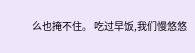么也掩不住。 吃过早饭,我们慢悠悠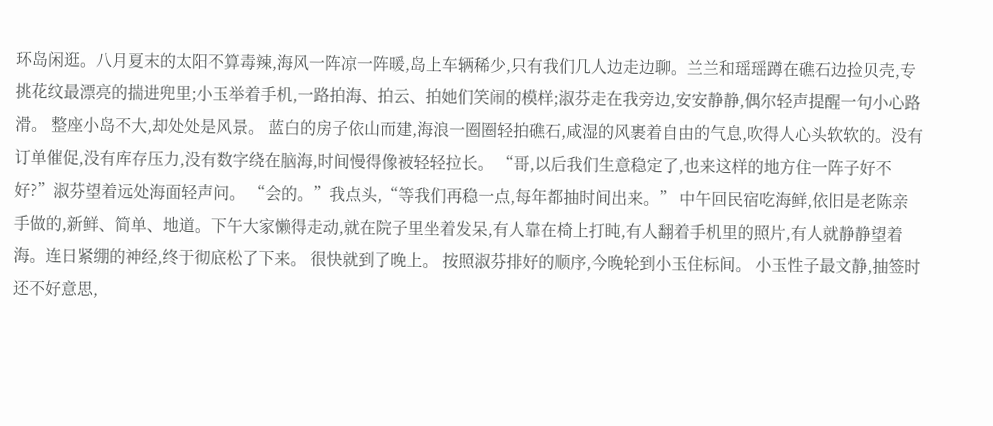环岛闲逛。八月夏末的太阳不算毒辣,海风一阵凉一阵暖,岛上车辆稀少,只有我们几人边走边聊。兰兰和瑶瑶蹲在礁石边捡贝壳,专挑花纹最漂亮的揣进兜里;小玉举着手机,一路拍海、拍云、拍她们笑闹的模样;淑芬走在我旁边,安安静静,偶尔轻声提醒一句小心路滑。 整座小岛不大,却处处是风景。 蓝白的房子依山而建,海浪一圈圈轻拍礁石,咸湿的风裹着自由的气息,吹得人心头软软的。没有订单催促,没有库存压力,没有数字绕在脑海,时间慢得像被轻轻拉长。 “哥,以后我们生意稳定了,也来这样的地方住一阵子好不好?”淑芬望着远处海面轻声问。 “会的。”我点头,“等我们再稳一点,每年都抽时间出来。” 中午回民宿吃海鲜,依旧是老陈亲手做的,新鲜、简单、地道。下午大家懒得走动,就在院子里坐着发呆,有人靠在椅上打盹,有人翻着手机里的照片,有人就静静望着海。连日紧绷的神经,终于彻底松了下来。 很快就到了晚上。 按照淑芬排好的顺序,今晚轮到小玉住标间。 小玉性子最文静,抽签时还不好意思,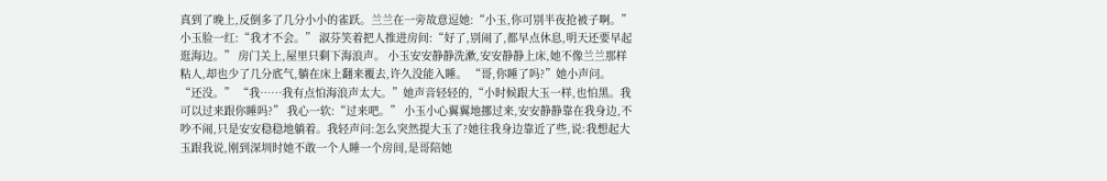真到了晚上,反倒多了几分小小的雀跃。兰兰在一旁故意逗她:“小玉,你可别半夜抢被子啊。” 小玉脸一红:“我才不会。” 淑芬笑着把人推进房间:“好了,别闹了,都早点休息,明天还要早起逛海边。” 房门关上,屋里只剩下海浪声。 小玉安安静静洗漱,安安静静上床,她不像兰兰那样粘人,却也少了几分底气,躺在床上翻来覆去,许久没能入睡。 “哥,你睡了吗?”她小声问。 “还没。” “我……我有点怕海浪声太大。”她声音轻轻的,“小时候跟大玉一样,也怕黑。我可以过来跟你睡吗?” 我心一软:“过来吧。” 小玉小心翼翼地挪过来,安安静静靠在我身边,不吵不闹,只是安安稳稳地躺着。我轻声问:怎么突然提大玉了?她往我身边靠近了些,说:我想起大玉跟我说,刚到深圳时她不敢一个人睡一个房间,是哥陪她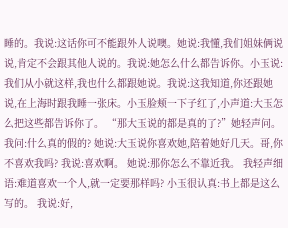睡的。我说:这话你可不能跟外人说噢。她说:我懂,我们姐妹俩说说,肯定不会跟其他人说的。我说:她怎么什么都告诉你。小玉说:我们从小就这样,我也什么都跟她说。我说:这我知道,你还跟她说,在上海时跟我睡一张床。小玉脸颊一下子红了,小声道:大玉怎么把这些都告诉你了。 “那大玉说的都是真的了?”她轻声问。 我问:什么真的假的? 她说:大玉说你喜欢她,陪着她好几天。哥,你不喜欢我吗? 我说:喜欢啊。 她说:那你怎么不靠近我。 我轻声细语:难道喜欢一个人,就一定要那样吗? 小玉很认真:书上都是这么写的。 我说:好,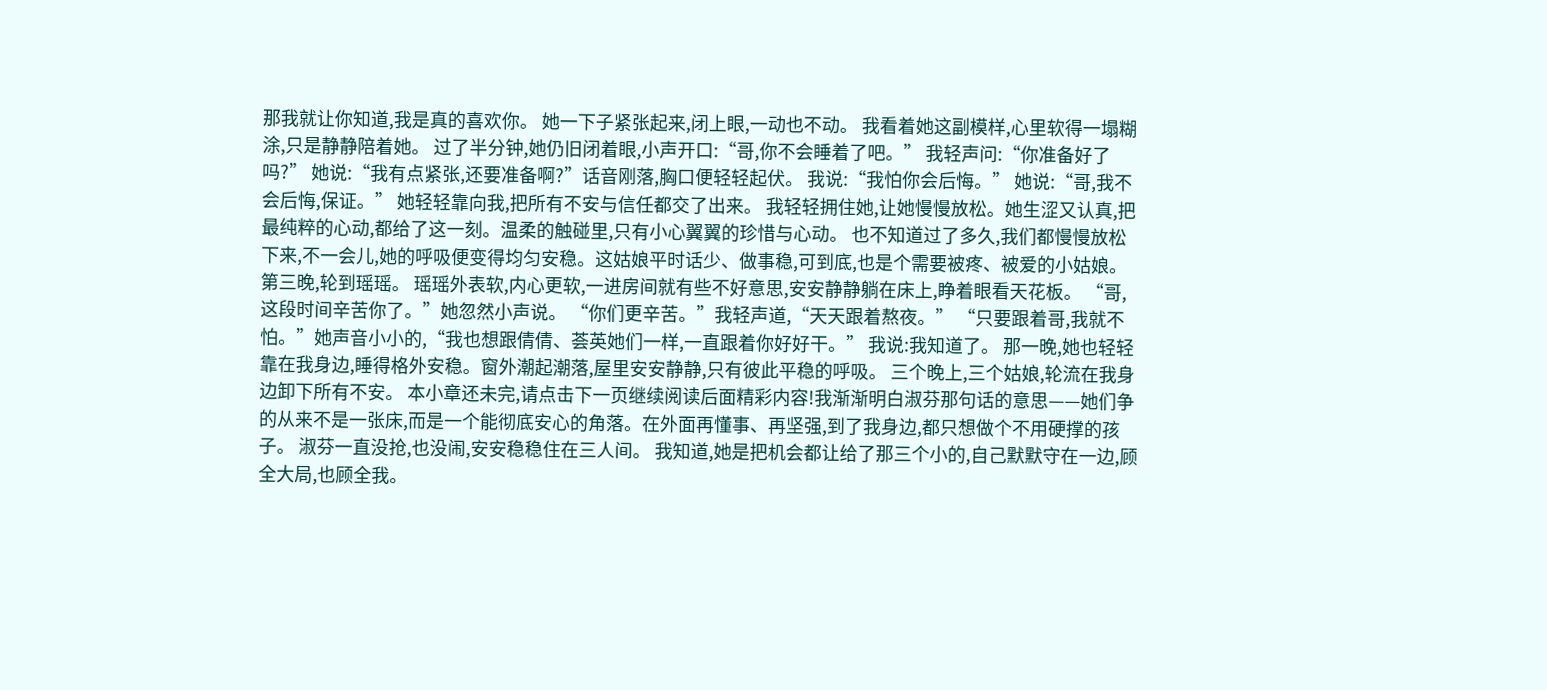那我就让你知道,我是真的喜欢你。 她一下子紧张起来,闭上眼,一动也不动。 我看着她这副模样,心里软得一塌糊涂,只是静静陪着她。 过了半分钟,她仍旧闭着眼,小声开口:“哥,你不会睡着了吧。” 我轻声问:“你准备好了吗?” 她说:“我有点紧张,还要准备啊?”话音刚落,胸口便轻轻起伏。 我说:“我怕你会后悔。” 她说:“哥,我不会后悔,保证。” 她轻轻靠向我,把所有不安与信任都交了出来。 我轻轻拥住她,让她慢慢放松。她生涩又认真,把最纯粹的心动,都给了这一刻。温柔的触碰里,只有小心翼翼的珍惜与心动。 也不知道过了多久,我们都慢慢放松下来,不一会儿,她的呼吸便变得均匀安稳。这姑娘平时话少、做事稳,可到底,也是个需要被疼、被爱的小姑娘。 第三晚,轮到瑶瑶。 瑶瑶外表软,内心更软,一进房间就有些不好意思,安安静静躺在床上,睁着眼看天花板。 “哥,这段时间辛苦你了。”她忽然小声说。 “你们更辛苦。”我轻声道,“天天跟着熬夜。” “只要跟着哥,我就不怕。”她声音小小的,“我也想跟倩倩、荟英她们一样,一直跟着你好好干。” 我说:我知道了。 那一晚,她也轻轻靠在我身边,睡得格外安稳。窗外潮起潮落,屋里安安静静,只有彼此平稳的呼吸。 三个晚上,三个姑娘,轮流在我身边卸下所有不安。 本小章还未完,请点击下一页继续阅读后面精彩内容!我渐渐明白淑芬那句话的意思——她们争的从来不是一张床,而是一个能彻底安心的角落。在外面再懂事、再坚强,到了我身边,都只想做个不用硬撑的孩子。 淑芬一直没抢,也没闹,安安稳稳住在三人间。 我知道,她是把机会都让给了那三个小的,自己默默守在一边,顾全大局,也顾全我。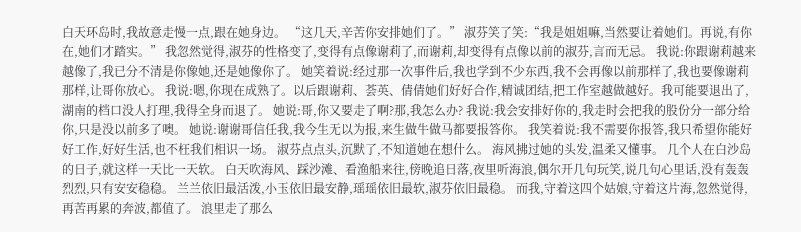白天环岛时,我故意走慢一点,跟在她身边。 “这几天,辛苦你安排她们了。” 淑芬笑了笑:“我是姐姐嘛,当然要让着她们。再说,有你在,她们才踏实。” 我忽然觉得,淑芬的性格变了,变得有点像谢莉了,而谢莉,却变得有点像以前的淑芬,言而无忌。 我说:你跟谢莉越来越像了,我已分不清是你像她,还是她像你了。 她笑着说:经过那一次事件后,我也学到不少东西,我不会再像以前那样了,我也要像谢莉那样,让哥你放心。 我说:嗯,你现在成熟了。以后跟谢莉、荟英、倩倩她们好好合作,精诚团结,把工作室越做越好。我可能要退出了,湖南的档口没人打理,我得全身而退了。 她说:哥,你又要走了啊?那,我怎么办? 我说:我会安排好你的,我走时会把我的股份分一部分给你,只是没以前多了噢。 她说:谢谢哥信任我,我今生无以为报,来生做牛做马都要报答你。 我笑着说:我不需要你报答,我只希望你能好好工作,好好生活,也不枉我们相识一场。 淑芬点点头,沉默了,不知道她在想什么。 海风拂过她的头发,温柔又懂事。 几个人在白沙岛的日子,就这样一天比一天软。 白天吹海风、踩沙滩、看渔船来往,傍晚追日落,夜里听海浪,偶尔开几句玩笑,说几句心里话,没有轰轰烈烈,只有安安稳稳。 兰兰依旧最活泼,小玉依旧最安静,瑶瑶依旧最软,淑芬依旧最稳。 而我,守着这四个姑娘,守着这片海,忽然觉得,再苦再累的奔波,都值了。 浪里走了那么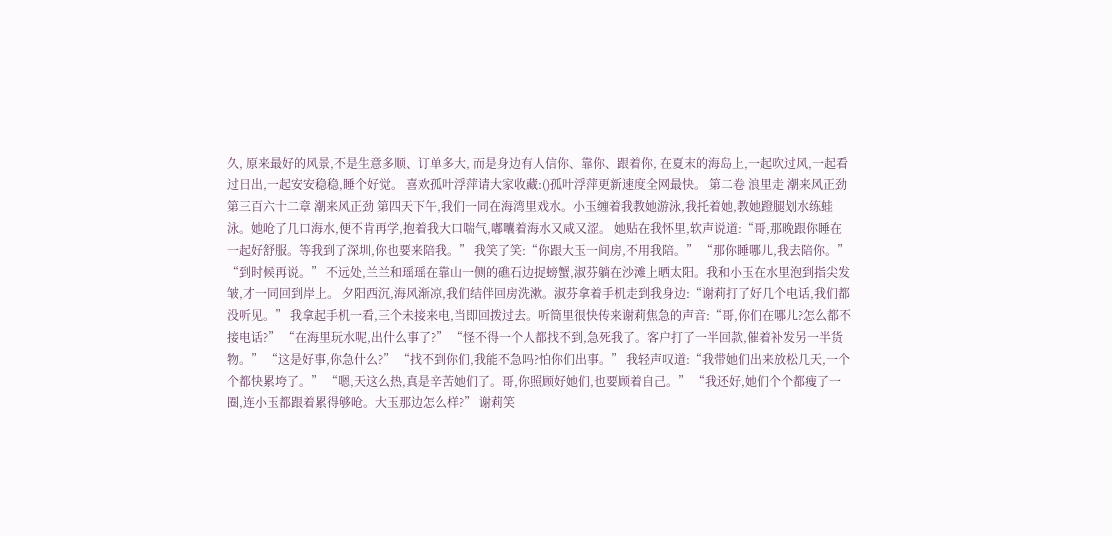久, 原来最好的风景,不是生意多顺、订单多大, 而是身边有人信你、靠你、跟着你, 在夏末的海岛上,一起吹过风,一起看过日出,一起安安稳稳,睡个好觉。 喜欢孤叶浮萍请大家收藏:()孤叶浮萍更新速度全网最快。 第二卷 浪里走 潮来风正劲 第三百六十二章 潮来风正劲 第四天下午,我们一同在海湾里戏水。小玉缠着我教她游泳,我托着她,教她蹬腿划水练蛙泳。她呛了几口海水,便不肯再学,抱着我大口喘气,嘟囔着海水又咸又涩。 她贴在我怀里,软声说道:“哥,那晚跟你睡在一起好舒服。等我到了深圳,你也要来陪我。” 我笑了笑:“你跟大玉一间房,不用我陪。” “那你睡哪儿,我去陪你。” “到时候再说。” 不远处,兰兰和瑶瑶在靠山一侧的礁石边捉螃蟹,淑芬躺在沙滩上晒太阳。我和小玉在水里泡到指尖发皱,才一同回到岸上。 夕阳西沉,海风渐凉,我们结伴回房洗漱。淑芬拿着手机走到我身边:“谢莉打了好几个电话,我们都没听见。” 我拿起手机一看,三个未接来电,当即回拨过去。听筒里很快传来谢莉焦急的声音:“哥,你们在哪儿?怎么都不接电话?” “在海里玩水呢,出什么事了?” “怪不得一个人都找不到,急死我了。客户打了一半回款,催着补发另一半货物。” “这是好事,你急什么?” “找不到你们,我能不急吗?怕你们出事。” 我轻声叹道:“我带她们出来放松几天,一个个都快累垮了。” “嗯,天这么热,真是辛苦她们了。哥,你照顾好她们,也要顾着自己。” “我还好,她们个个都瘦了一圈,连小玉都跟着累得够呛。大玉那边怎么样?” 谢莉笑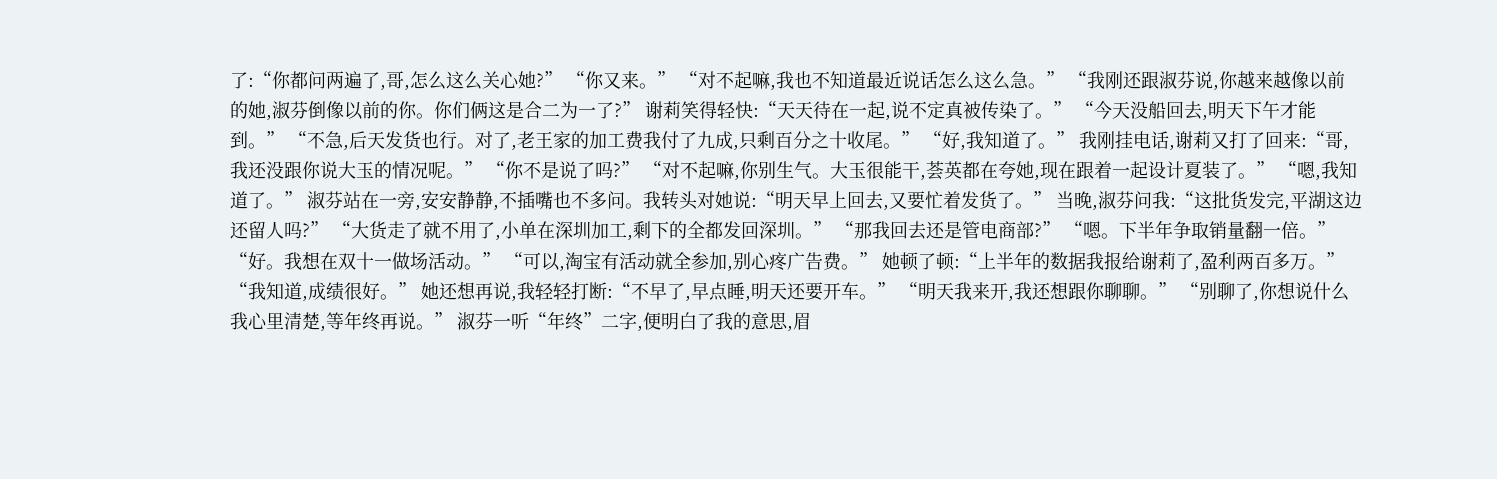了:“你都问两遍了,哥,怎么这么关心她?” “你又来。” “对不起嘛,我也不知道最近说话怎么这么急。” “我刚还跟淑芬说,你越来越像以前的她,淑芬倒像以前的你。你们俩这是合二为一了?” 谢莉笑得轻快:“天天待在一起,说不定真被传染了。” “今天没船回去,明天下午才能到。” “不急,后天发货也行。对了,老王家的加工费我付了九成,只剩百分之十收尾。” “好,我知道了。” 我刚挂电话,谢莉又打了回来:“哥,我还没跟你说大玉的情况呢。” “你不是说了吗?” “对不起嘛,你别生气。大玉很能干,荟英都在夸她,现在跟着一起设计夏装了。” “嗯,我知道了。” 淑芬站在一旁,安安静静,不插嘴也不多问。我转头对她说:“明天早上回去,又要忙着发货了。” 当晚,淑芬问我:“这批货发完,平湖这边还留人吗?” “大货走了就不用了,小单在深圳加工,剩下的全都发回深圳。” “那我回去还是管电商部?” “嗯。下半年争取销量翻一倍。” “好。我想在双十一做场活动。” “可以,淘宝有活动就全参加,别心疼广告费。” 她顿了顿:“上半年的数据我报给谢莉了,盈利两百多万。” “我知道,成绩很好。” 她还想再说,我轻轻打断:“不早了,早点睡,明天还要开车。” “明天我来开,我还想跟你聊聊。” “别聊了,你想说什么我心里清楚,等年终再说。” 淑芬一听“年终”二字,便明白了我的意思,眉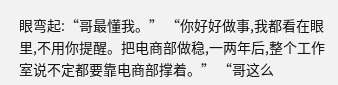眼弯起:“哥最懂我。” “你好好做事,我都看在眼里,不用你提醒。把电商部做稳,一两年后,整个工作室说不定都要靠电商部撑着。” “哥这么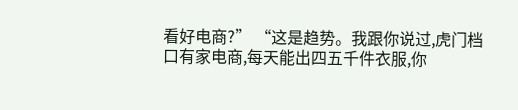看好电商?” “这是趋势。我跟你说过,虎门档口有家电商,每天能出四五千件衣服,你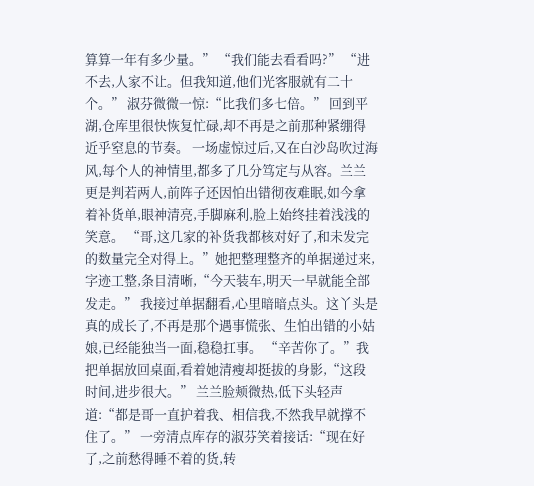算算一年有多少量。” “我们能去看看吗?” “进不去,人家不让。但我知道,他们光客服就有二十个。” 淑芬微微一惊:“比我们多七倍。” 回到平湖,仓库里很快恢复忙碌,却不再是之前那种紧绷得近乎窒息的节奏。 一场虚惊过后,又在白沙岛吹过海风,每个人的神情里,都多了几分笃定与从容。兰兰更是判若两人,前阵子还因怕出错彻夜难眠,如今拿着补货单,眼神清亮,手脚麻利,脸上始终挂着浅浅的笑意。 “哥,这几家的补货我都核对好了,和未发完的数量完全对得上。”她把整理整齐的单据递过来,字迹工整,条目清晰,“今天装车,明天一早就能全部发走。” 我接过单据翻看,心里暗暗点头。这丫头是真的成长了,不再是那个遇事慌张、生怕出错的小姑娘,已经能独当一面,稳稳扛事。 “辛苦你了。”我把单据放回桌面,看着她清瘦却挺拔的身影,“这段时间,进步很大。” 兰兰脸颊微热,低下头轻声道:“都是哥一直护着我、相信我,不然我早就撑不住了。” 一旁清点库存的淑芬笑着接话:“现在好了,之前愁得睡不着的货,转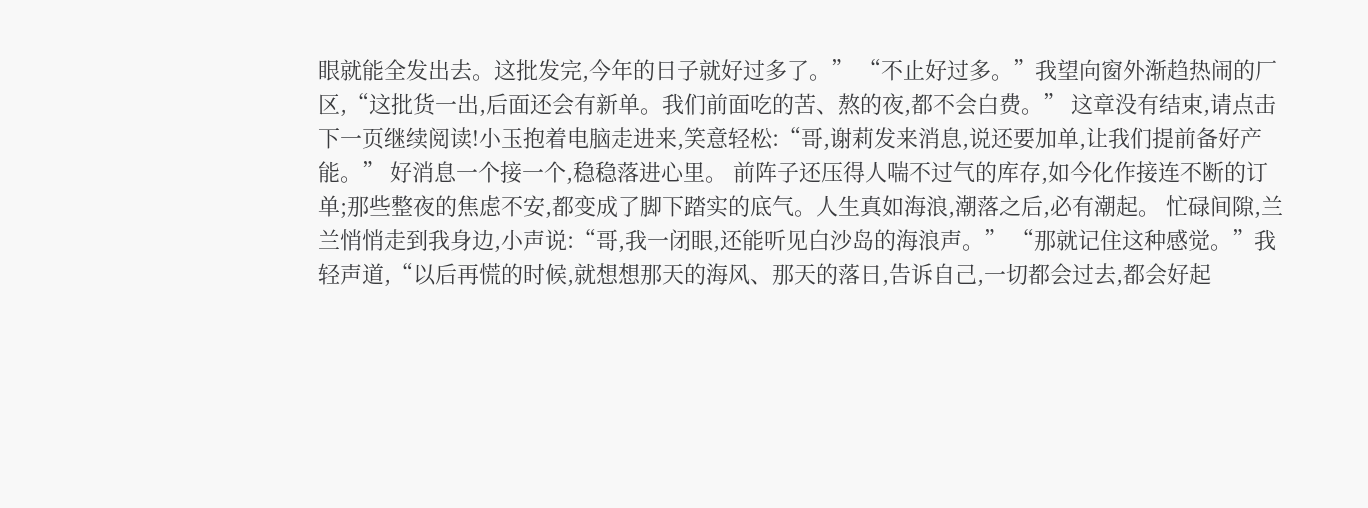眼就能全发出去。这批发完,今年的日子就好过多了。” “不止好过多。”我望向窗外渐趋热闹的厂区,“这批货一出,后面还会有新单。我们前面吃的苦、熬的夜,都不会白费。” 这章没有结束,请点击下一页继续阅读!小玉抱着电脑走进来,笑意轻松:“哥,谢莉发来消息,说还要加单,让我们提前备好产能。” 好消息一个接一个,稳稳落进心里。 前阵子还压得人喘不过气的库存,如今化作接连不断的订单;那些整夜的焦虑不安,都变成了脚下踏实的底气。人生真如海浪,潮落之后,必有潮起。 忙碌间隙,兰兰悄悄走到我身边,小声说:“哥,我一闭眼,还能听见白沙岛的海浪声。” “那就记住这种感觉。”我轻声道,“以后再慌的时候,就想想那天的海风、那天的落日,告诉自己,一切都会过去,都会好起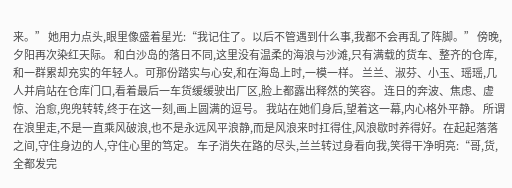来。” 她用力点头,眼里像盛着星光:“我记住了。以后不管遇到什么事,我都不会再乱了阵脚。” 傍晚,夕阳再次染红天际。 和白沙岛的落日不同,这里没有温柔的海浪与沙滩,只有满载的货车、整齐的仓库,和一群累却充实的年轻人。可那份踏实与心安,和在海岛上时,一模一样。 兰兰、淑芬、小玉、瑶瑶,几人并肩站在仓库门口,看着最后一车货缓缓驶出厂区,脸上都露出释然的笑容。 连日的奔波、焦虑、虚惊、治愈,兜兜转转,终于在这一刻,画上圆满的逗号。 我站在她们身后,望着这一幕,内心格外平静。 所谓在浪里走,不是一直乘风破浪,也不是永远风平浪静,而是风浪来时扛得住,风浪歇时养得好。在起起落落之间,守住身边的人,守住心里的笃定。 车子消失在路的尽头,兰兰转过身看向我,笑得干净明亮:“哥,货,全都发完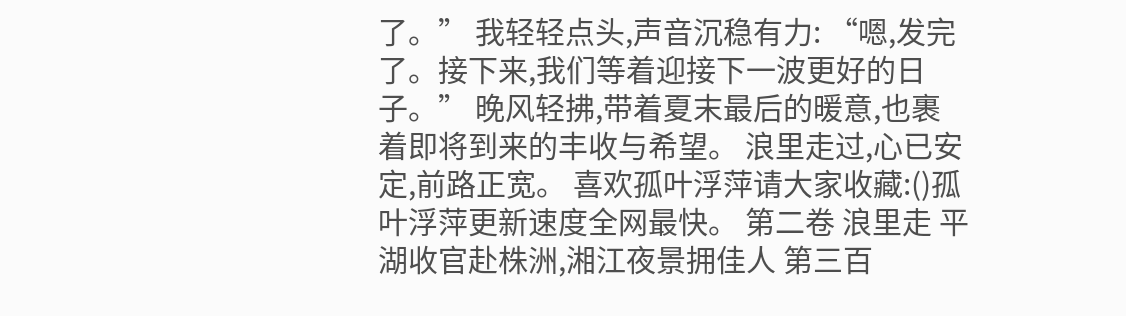了。” 我轻轻点头,声音沉稳有力: “嗯,发完了。接下来,我们等着迎接下一波更好的日子。” 晚风轻拂,带着夏末最后的暖意,也裹着即将到来的丰收与希望。 浪里走过,心已安定,前路正宽。 喜欢孤叶浮萍请大家收藏:()孤叶浮萍更新速度全网最快。 第二卷 浪里走 平湖收官赴株洲,湘江夜景拥佳人 第三百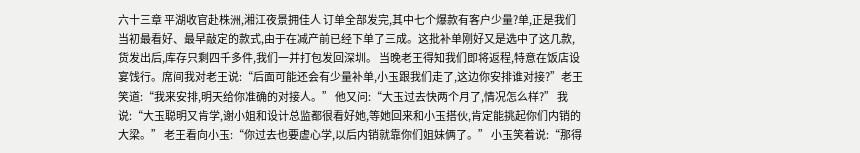六十三章 平湖收官赴株洲,湘江夜景拥佳人 订单全部发完,其中七个爆款有客户少量?单,正是我们当初最看好、最早敲定的款式,由于在减产前已经下单了三成。这批补单刚好又是选中了这几款,货发出后,库存只剩四千多件,我们一并打包发回深圳。 当晚老王得知我们即将返程,特意在饭店设宴饯行。席间我对老王说:“后面可能还会有少量补单,小玉跟我们走了,这边你安排谁对接?”老王笑道:“我来安排,明天给你准确的对接人。” 他又问:“大玉过去快两个月了,情况怎么样?” 我说:“大玉聪明又肯学,谢小姐和设计总监都很看好她,等她回来和小玉搭伙,肯定能挑起你们内销的大梁。” 老王看向小玉:“你过去也要虚心学,以后内销就靠你们姐妹俩了。” 小玉笑着说:“那得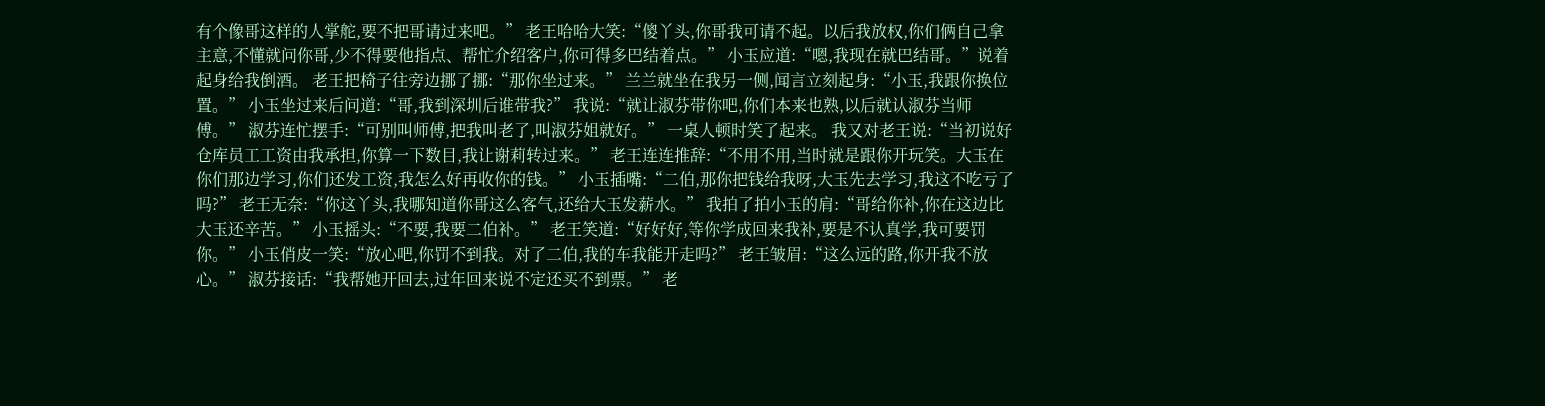有个像哥这样的人掌舵,要不把哥请过来吧。” 老王哈哈大笑:“傻丫头,你哥我可请不起。以后我放权,你们俩自己拿主意,不懂就问你哥,少不得要他指点、帮忙介绍客户,你可得多巴结着点。” 小玉应道:“嗯,我现在就巴结哥。”说着起身给我倒酒。 老王把椅子往旁边挪了挪:“那你坐过来。” 兰兰就坐在我另一侧,闻言立刻起身:“小玉,我跟你换位置。” 小玉坐过来后问道:“哥,我到深圳后谁带我?” 我说:“就让淑芬带你吧,你们本来也熟,以后就认淑芬当师傅。” 淑芬连忙摆手:“可别叫师傅,把我叫老了,叫淑芬姐就好。” 一桌人顿时笑了起来。 我又对老王说:“当初说好仓库员工工资由我承担,你算一下数目,我让谢莉转过来。” 老王连连推辞:“不用不用,当时就是跟你开玩笑。大玉在你们那边学习,你们还发工资,我怎么好再收你的钱。” 小玉插嘴:“二伯,那你把钱给我呀,大玉先去学习,我这不吃亏了吗?” 老王无奈:“你这丫头,我哪知道你哥这么客气,还给大玉发薪水。” 我拍了拍小玉的肩:“哥给你补,你在这边比大玉还辛苦。” 小玉摇头:“不要,我要二伯补。” 老王笑道:“好好好,等你学成回来我补,要是不认真学,我可要罚你。” 小玉俏皮一笑:“放心吧,你罚不到我。对了二伯,我的车我能开走吗?” 老王皱眉:“这么远的路,你开我不放心。” 淑芬接话:“我帮她开回去,过年回来说不定还买不到票。” 老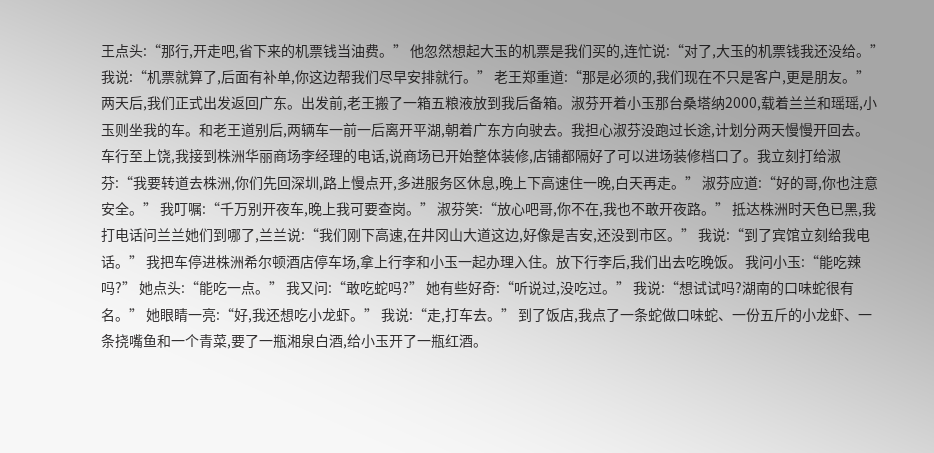王点头:“那行,开走吧,省下来的机票钱当油费。” 他忽然想起大玉的机票是我们买的,连忙说:“对了,大玉的机票钱我还没给。” 我说:“机票就算了,后面有补单,你这边帮我们尽早安排就行。” 老王郑重道:“那是必须的,我们现在不只是客户,更是朋友。” 两天后,我们正式出发返回广东。出发前,老王搬了一箱五粮液放到我后备箱。淑芬开着小玉那台桑塔纳2000,载着兰兰和瑶瑶,小玉则坐我的车。和老王道别后,两辆车一前一后离开平湖,朝着广东方向驶去。我担心淑芬没跑过长途,计划分两天慢慢开回去。 车行至上饶,我接到株洲华丽商场李经理的电话,说商场已开始整体装修,店铺都隔好了可以进场装修档口了。我立刻打给淑芬:“我要转道去株洲,你们先回深圳,路上慢点开,多进服务区休息,晚上下高速住一晚,白天再走。” 淑芬应道:“好的哥,你也注意安全。” 我叮嘱:“千万别开夜车,晚上我可要查岗。” 淑芬笑:“放心吧哥,你不在,我也不敢开夜路。” 抵达株洲时天色已黑,我打电话问兰兰她们到哪了,兰兰说:“我们刚下高速,在井冈山大道这边,好像是吉安,还没到市区。” 我说:“到了宾馆立刻给我电话。” 我把车停进株洲希尔顿酒店停车场,拿上行李和小玉一起办理入住。放下行李后,我们出去吃晚饭。 我问小玉:“能吃辣吗?” 她点头:“能吃一点。” 我又问:“敢吃蛇吗?” 她有些好奇:“听说过,没吃过。” 我说:“想试试吗?湖南的口味蛇很有名。” 她眼睛一亮:“好,我还想吃小龙虾。” 我说:“走,打车去。” 到了饭店,我点了一条蛇做口味蛇、一份五斤的小龙虾、一条挠嘴鱼和一个青菜,要了一瓶湘泉白酒,给小玉开了一瓶红酒。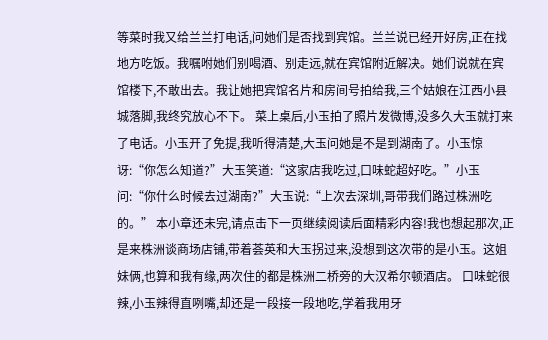等菜时我又给兰兰打电话,问她们是否找到宾馆。兰兰说已经开好房,正在找地方吃饭。我嘱咐她们别喝酒、别走远,就在宾馆附近解决。她们说就在宾馆楼下,不敢出去。我让她把宾馆名片和房间号拍给我,三个姑娘在江西小县城落脚,我终究放心不下。 菜上桌后,小玉拍了照片发微博,没多久大玉就打来了电话。小玉开了免提,我听得清楚,大玉问她是不是到湖南了。小玉惊讶:“你怎么知道?”大玉笑道:“这家店我吃过,口味蛇超好吃。”小玉问:“你什么时候去过湖南?”大玉说:“上次去深圳,哥带我们路过株洲吃的。” 本小章还未完,请点击下一页继续阅读后面精彩内容!我也想起那次,正是来株洲谈商场店铺,带着荟英和大玉拐过来,没想到这次带的是小玉。这姐妹俩,也算和我有缘,两次住的都是株洲二桥旁的大汉希尔顿酒店。 口味蛇很辣,小玉辣得直咧嘴,却还是一段接一段地吃,学着我用牙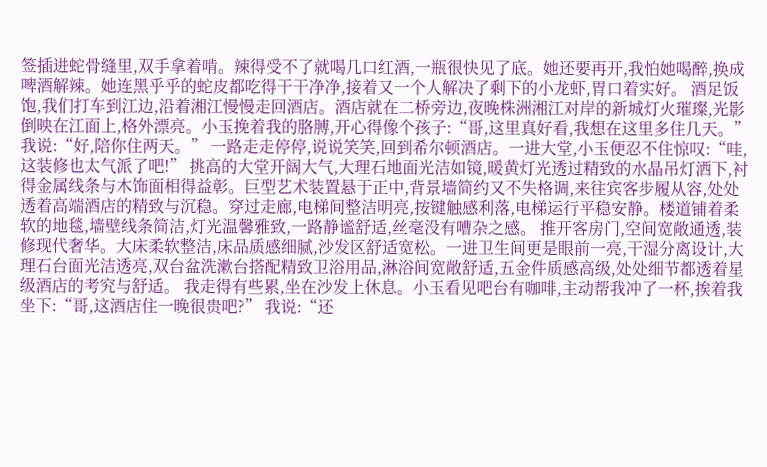签插进蛇骨缝里,双手拿着啃。辣得受不了就喝几口红酒,一瓶很快见了底。她还要再开,我怕她喝醉,换成啤酒解辣。她连黑乎乎的蛇皮都吃得干干净净,接着又一个人解决了剩下的小龙虾,胃口着实好。 酒足饭饱,我们打车到江边,沿着湘江慢慢走回酒店。酒店就在二桥旁边,夜晚株洲湘江对岸的新城灯火璀璨,光影倒映在江面上,格外漂亮。小玉挽着我的胳膊,开心得像个孩子:“哥,这里真好看,我想在这里多住几天。” 我说:“好,陪你住两天。” 一路走走停停,说说笑笑,回到希尔顿酒店。一进大堂,小玉便忍不住惊叹:“哇,这装修也太气派了吧!” 挑高的大堂开阔大气,大理石地面光洁如镜,暖黄灯光透过精致的水晶吊灯洒下,衬得金属线条与木饰面相得益彰。巨型艺术装置悬于正中,背景墙简约又不失格调,来往宾客步履从容,处处透着高端酒店的精致与沉稳。穿过走廊,电梯间整洁明亮,按键触感利落,电梯运行平稳安静。楼道铺着柔软的地毯,墙壁线条简洁,灯光温馨雅致,一路静谧舒适,丝毫没有嘈杂之感。 推开客房门,空间宽敞通透,装修现代奢华。大床柔软整洁,床品质感细腻,沙发区舒适宽松。一进卫生间更是眼前一亮,干湿分离设计,大理石台面光洁透亮,双台盆洗漱台搭配精致卫浴用品,淋浴间宽敞舒适,五金件质感高级,处处细节都透着星级酒店的考究与舒适。 我走得有些累,坐在沙发上休息。小玉看见吧台有咖啡,主动帮我冲了一杯,挨着我坐下:“哥,这酒店住一晚很贵吧?” 我说:“还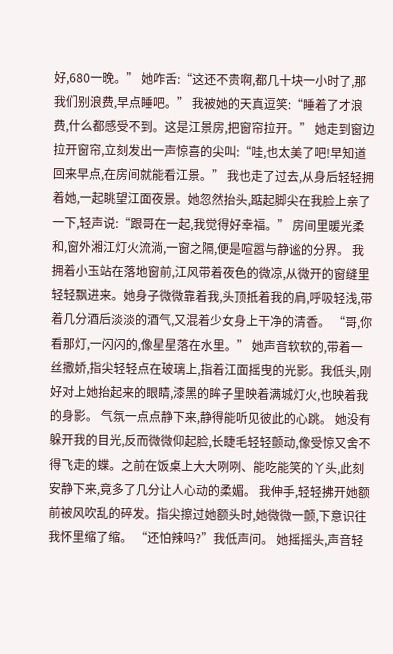好,680一晚。” 她咋舌:“这还不贵啊,都几十块一小时了,那我们别浪费,早点睡吧。” 我被她的天真逗笑:“睡着了才浪费,什么都感受不到。这是江景房,把窗帘拉开。” 她走到窗边拉开窗帘,立刻发出一声惊喜的尖叫:“哇,也太美了吧!早知道回来早点,在房间就能看江景。” 我也走了过去,从身后轻轻拥着她,一起眺望江面夜景。她忽然抬头,踮起脚尖在我脸上亲了一下,轻声说:“跟哥在一起,我觉得好幸福。” 房间里暖光柔和,窗外湘江灯火流淌,一窗之隔,便是喧嚣与静谧的分界。 我拥着小玉站在落地窗前,江风带着夜色的微凉,从微开的窗缝里轻轻飘进来。她身子微微靠着我,头顶抵着我的肩,呼吸轻浅,带着几分酒后淡淡的酒气,又混着少女身上干净的清香。 “哥,你看那灯,一闪闪的,像星星落在水里。” 她声音软软的,带着一丝撒娇,指尖轻轻点在玻璃上,指着江面摇曳的光影。我低头,刚好对上她抬起来的眼睛,漆黑的眸子里映着满城灯火,也映着我的身影。 气氛一点点静下来,静得能听见彼此的心跳。 她没有躲开我的目光,反而微微仰起脸,长睫毛轻轻颤动,像受惊又舍不得飞走的蝶。之前在饭桌上大大咧咧、能吃能笑的丫头,此刻安静下来,竟多了几分让人心动的柔媚。 我伸手,轻轻拂开她额前被风吹乱的碎发。指尖擦过她额头时,她微微一颤,下意识往我怀里缩了缩。 “还怕辣吗?”我低声问。 她摇摇头,声音轻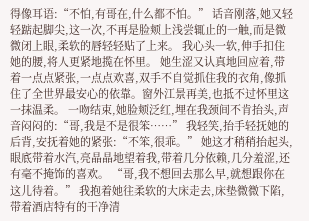得像耳语:“不怕,有哥在,什么都不怕。” 话音刚落,她又轻轻踮起脚尖,这一次,不再是脸颊上浅尝辄止的一触,而是微微闭上眼,柔软的唇轻轻贴了上来。 我心头一软,伸手扣住她的腰,将人更紧地揽在怀里。 她生涩又认真地回应着,带着一点点紧张,一点点欢喜,双手不自觉抓住我的衣角,像抓住了全世界最安心的依靠。窗外江景再美,也抵不过怀里这一抹温柔。 一吻结束,她脸颊泛红,埋在我颈间不肯抬头,声音闷闷的:“哥,我是不是很笨……” 我轻笑,抬手轻抚她的后背,安抚着她的紧张:“不笨,很乖。” 她这才稍稍抬起头,眼底带着水汽,亮晶晶地望着我,带着几分依赖,几分羞涩,还有毫不掩饰的喜欢。 “哥,我不想回去那么早,就想跟你在这儿待着。” 我抱着她往柔软的大床走去,床垫微微下陷,带着酒店特有的干净清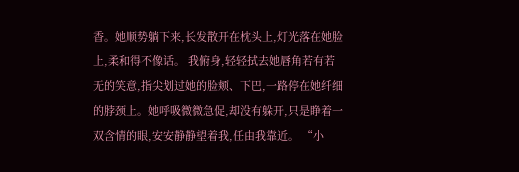香。她顺势躺下来,长发散开在枕头上,灯光落在她脸上,柔和得不像话。 我俯身,轻轻拭去她唇角若有若无的笑意,指尖划过她的脸颊、下巴,一路停在她纤细的脖颈上。她呼吸微微急促,却没有躲开,只是睁着一双含情的眼,安安静静望着我,任由我靠近。 “小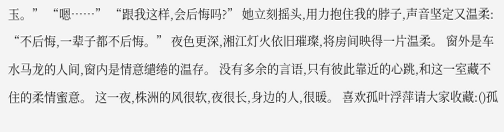玉。” “嗯……” “跟我这样,会后悔吗?” 她立刻摇头,用力抱住我的脖子,声音坚定又温柔: “不后悔,一辈子都不后悔。” 夜色更深,湘江灯火依旧璀璨,将房间映得一片温柔。 窗外是车水马龙的人间,窗内是情意缱绻的温存。 没有多余的言语,只有彼此靠近的心跳,和这一室藏不住的柔情蜜意。 这一夜,株洲的风很软,夜很长,身边的人,很暖。 喜欢孤叶浮萍请大家收藏:()孤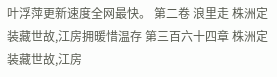叶浮萍更新速度全网最快。 第二卷 浪里走 株洲定装藏世故,江房拥暖惜温存 第三百六十四章 株洲定装藏世故,江房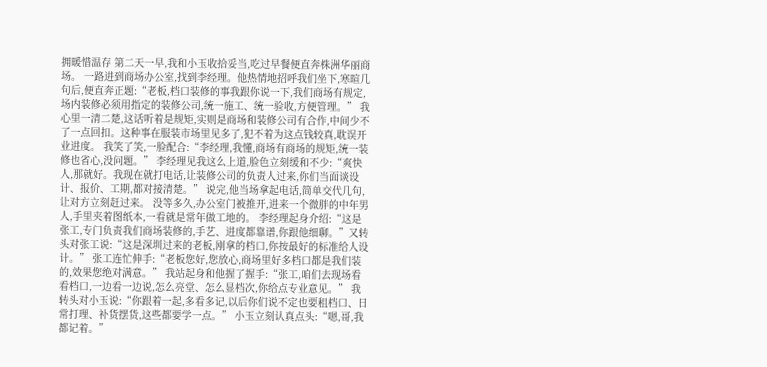拥暖惜温存 第二天一早,我和小玉收拾妥当,吃过早餐便直奔株洲华丽商场。 一路进到商场办公室,找到李经理。他热情地招呼我们坐下,寒暄几句后,便直奔正题:“老板,档口装修的事我跟你说一下,我们商场有规定,场内装修必须用指定的装修公司,统一施工、统一验收,方便管理。” 我心里一清二楚,这话听着是规矩,实则是商场和装修公司有合作,中间少不了一点回扣。这种事在服装市场里见多了,犯不着为这点钱较真,耽误开业进度。 我笑了笑,一脸配合:“李经理,我懂,商场有商场的规矩,统一装修也省心,没问题。” 李经理见我这么上道,脸色立刻缓和不少:“爽快人,那就好。我现在就打电话,让装修公司的负责人过来,你们当面谈设计、报价、工期,都对接清楚。” 说完,他当场拿起电话,简单交代几句,让对方立刻赶过来。 没等多久,办公室门被推开,进来一个微胖的中年男人,手里夹着图纸本,一看就是常年做工地的。 李经理起身介绍:“这是张工,专门负责我们商场装修的,手艺、进度都靠谱,你跟他细聊。”又转头对张工说:“这是深圳过来的老板,刚拿的档口,你按最好的标准给人设计。” 张工连忙伸手:“老板您好,您放心,商场里好多档口都是我们装的,效果您绝对满意。” 我站起身和他握了握手:“张工,咱们去现场看看档口,一边看一边说,怎么亮堂、怎么显档次,你给点专业意见。” 我转头对小玉说:“你跟着一起,多看多记,以后你们说不定也要租档口、日常打理、补货摆货,这些都要学一点。” 小玉立刻认真点头:“嗯,哥,我都记着。”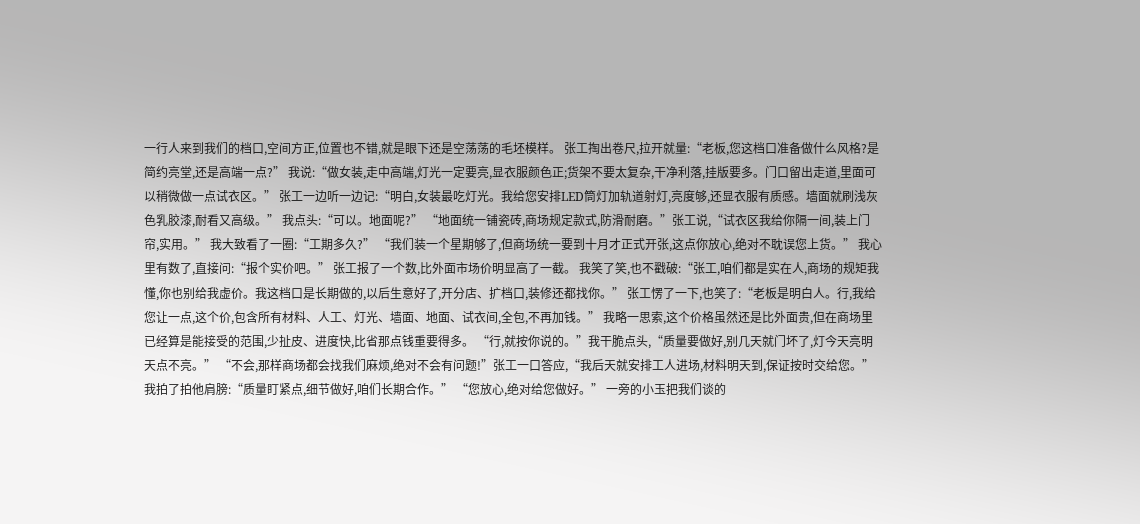一行人来到我们的档口,空间方正,位置也不错,就是眼下还是空荡荡的毛坯模样。 张工掏出卷尺,拉开就量:“老板,您这档口准备做什么风格?是简约亮堂,还是高端一点?” 我说:“做女装,走中高端,灯光一定要亮,显衣服颜色正;货架不要太复杂,干净利落,挂版要多。门口留出走道,里面可以稍微做一点试衣区。” 张工一边听一边记:“明白,女装最吃灯光。我给您安排LED筒灯加轨道射灯,亮度够,还显衣服有质感。墙面就刷浅灰色乳胶漆,耐看又高级。” 我点头:“可以。地面呢?” “地面统一铺瓷砖,商场规定款式,防滑耐磨。”张工说,“试衣区我给你隔一间,装上门帘,实用。” 我大致看了一圈:“工期多久?” “我们装一个星期够了,但商场统一要到十月才正式开张,这点你放心,绝对不耽误您上货。” 我心里有数了,直接问:“报个实价吧。” 张工报了一个数,比外面市场价明显高了一截。 我笑了笑,也不戳破:“张工,咱们都是实在人,商场的规矩我懂,你也别给我虚价。我这档口是长期做的,以后生意好了,开分店、扩档口,装修还都找你。” 张工愣了一下,也笑了:“老板是明白人。行,我给您让一点,这个价,包含所有材料、人工、灯光、墙面、地面、试衣间,全包,不再加钱。” 我略一思索,这个价格虽然还是比外面贵,但在商场里已经算是能接受的范围,少扯皮、进度快,比省那点钱重要得多。 “行,就按你说的。”我干脆点头,“质量要做好,别几天就门坏了,灯今天亮明天点不亮。” “不会,那样商场都会找我们麻烦,绝对不会有问题!”张工一口答应,“我后天就安排工人进场,材料明天到,保证按时交给您。” 我拍了拍他肩膀:“质量盯紧点,细节做好,咱们长期合作。” “您放心,绝对给您做好。” 一旁的小玉把我们谈的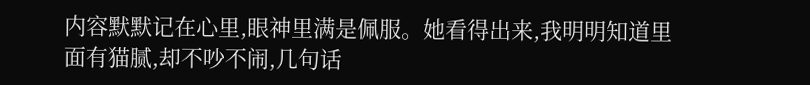内容默默记在心里,眼神里满是佩服。她看得出来,我明明知道里面有猫腻,却不吵不闹,几句话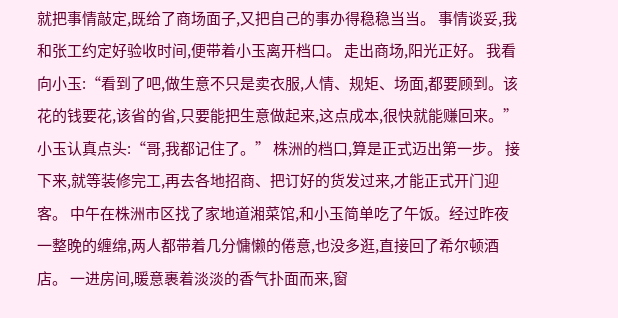就把事情敲定,既给了商场面子,又把自己的事办得稳稳当当。 事情谈妥,我和张工约定好验收时间,便带着小玉离开档口。 走出商场,阳光正好。 我看向小玉:“看到了吧,做生意不只是卖衣服,人情、规矩、场面,都要顾到。该花的钱要花,该省的省,只要能把生意做起来,这点成本,很快就能赚回来。” 小玉认真点头:“哥,我都记住了。” 株洲的档口,算是正式迈出第一步。 接下来,就等装修完工,再去各地招商、把订好的货发过来,才能正式开门迎客。 中午在株洲市区找了家地道湘菜馆,和小玉简单吃了午饭。经过昨夜一整晚的缠绵,两人都带着几分慵懒的倦意,也没多逛,直接回了希尔顿酒店。 一进房间,暖意裹着淡淡的香气扑面而来,窗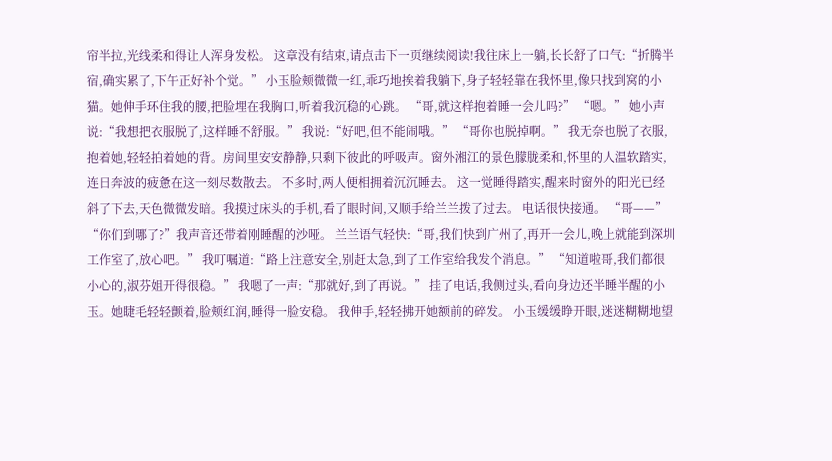帘半拉,光线柔和得让人浑身发松。 这章没有结束,请点击下一页继续阅读!我往床上一躺,长长舒了口气:“折腾半宿,确实累了,下午正好补个觉。” 小玉脸颊微微一红,乖巧地挨着我躺下,身子轻轻靠在我怀里,像只找到窝的小猫。她伸手环住我的腰,把脸埋在我胸口,听着我沉稳的心跳。 “哥,就这样抱着睡一会儿吗?” “嗯。” 她小声说:“我想把衣服脱了,这样睡不舒服。” 我说:“好吧,但不能闹哦。” “哥你也脱掉啊。” 我无奈也脱了衣服,抱着她,轻轻拍着她的背。房间里安安静静,只剩下彼此的呼吸声。窗外湘江的景色朦胧柔和,怀里的人温软踏实,连日奔波的疲惫在这一刻尽数散去。 不多时,两人便相拥着沉沉睡去。 这一觉睡得踏实,醒来时窗外的阳光已经斜了下去,天色微微发暗。我摸过床头的手机,看了眼时间,又顺手给兰兰拨了过去。 电话很快接通。 “哥——” “你们到哪了?”我声音还带着刚睡醒的沙哑。 兰兰语气轻快:“哥,我们快到广州了,再开一会儿,晚上就能到深圳工作室了,放心吧。” 我叮嘱道:“路上注意安全,别赶太急,到了工作室给我发个消息。” “知道啦哥,我们都很小心的,淑芬姐开得很稳。” 我嗯了一声:“那就好,到了再说。” 挂了电话,我侧过头,看向身边还半睡半醒的小玉。她睫毛轻轻颤着,脸颊红润,睡得一脸安稳。 我伸手,轻轻拂开她额前的碎发。 小玉缓缓睁开眼,迷迷糊糊地望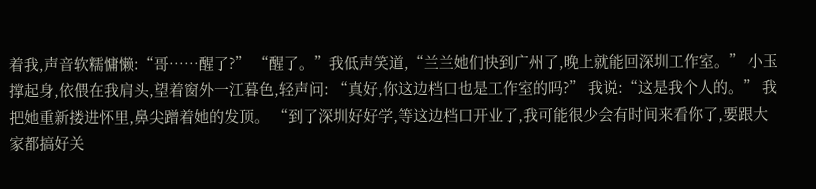着我,声音软糯慵懒:“哥……醒了?” “醒了。”我低声笑道,“兰兰她们快到广州了,晚上就能回深圳工作室。” 小玉撑起身,依偎在我肩头,望着窗外一江暮色,轻声问: “真好,你这边档口也是工作室的吗?” 我说:“这是我个人的。” 我把她重新搂进怀里,鼻尖蹭着她的发顶。 “到了深圳好好学,等这边档口开业了,我可能很少会有时间来看你了,要跟大家都搞好关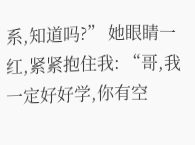系,知道吗?” 她眼睛一红,紧紧抱住我: “哥,我一定好好学,你有空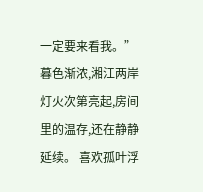一定要来看我。” 暮色渐浓,湘江两岸灯火次第亮起,房间里的温存,还在静静延续。 喜欢孤叶浮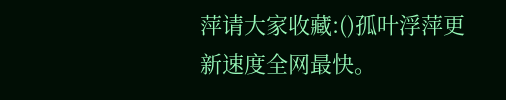萍请大家收藏:()孤叶浮萍更新速度全网最快。